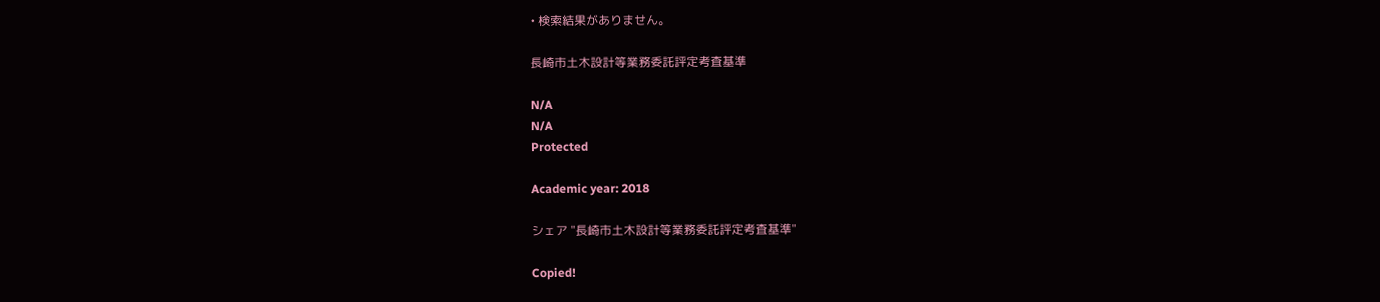• 検索結果がありません。

長崎市土木設計等業務委託評定考査基準

N/A
N/A
Protected

Academic year: 2018

シェア "長崎市土木設計等業務委託評定考査基準"

Copied!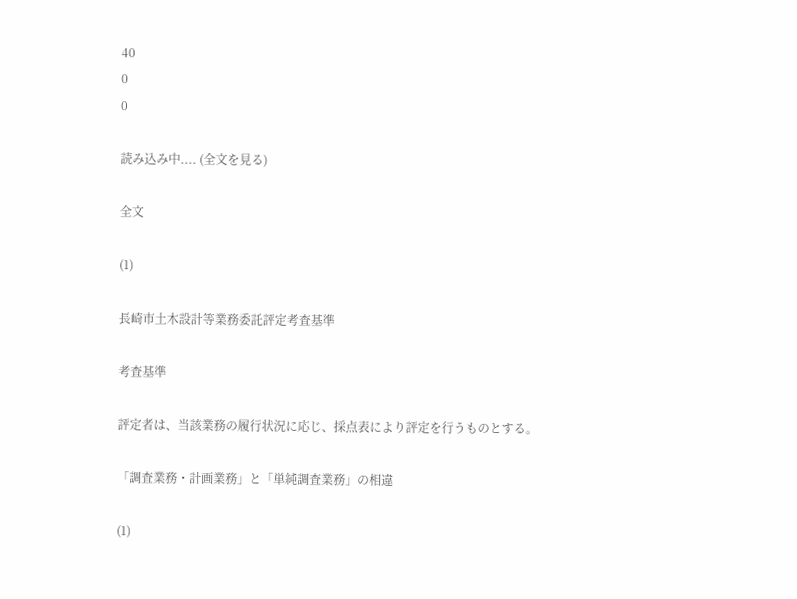40
0
0

読み込み中.... (全文を見る)

全文

(1)

長崎市土木設計等業務委託評定考査基準

考査基準

評定者は、当該業務の履行状況に応じ、採点表により評定を行うものとする。

「調査業務・計画業務」と「単純調査業務」の相違

(1)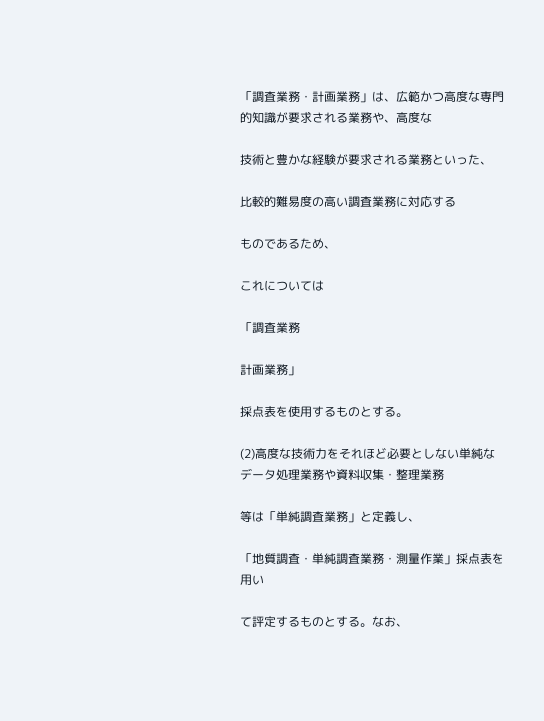「調査業務・計画業務」は、広範かつ高度な専門的知識が要求される業務や、高度な

技術と豊かな経験が要求される業務といった、

比較的難易度の高い調査業務に対応する

ものであるため、

これについては

「調査業務

計画業務」

採点表を使用するものとする。

(2)高度な技術力をそれほど必要としない単純なデータ処理業務や資料収集・整理業務

等は「単純調査業務」と定義し、

「地質調査・単純調査業務・測量作業」採点表を用い

て評定するものとする。なお、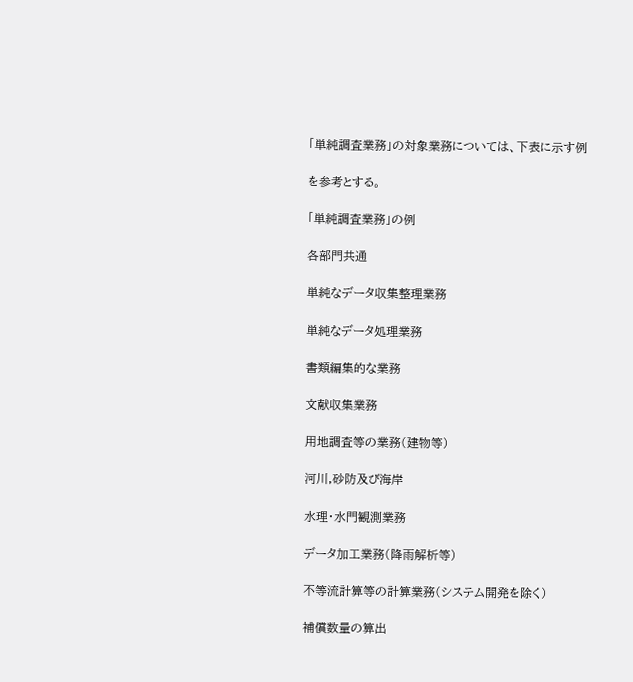「単純調査業務」の対象業務については、下表に示す例

を参考とする。

「単純調査業務」の例

各部門共通

単純なデータ収集整理業務

単純なデータ処理業務

書類編集的な業務

文献収集業務

用地調査等の業務(建物等)

河川,砂防及び海岸

水理・水門観測業務

データ加工業務(降雨解析等)

不等流計算等の計算業務(システム開発を除く)

補償数量の算出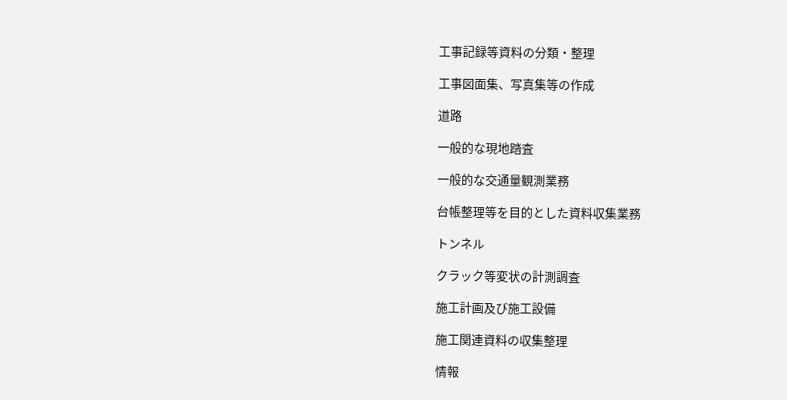工事記録等資料の分類・整理

工事図面集、写真集等の作成

道路

一般的な現地踏査

一般的な交通量観測業務

台帳整理等を目的とした資料収集業務

トンネル

クラック等変状の計測調査

施工計画及び施工設備

施工関連資料の収集整理

情報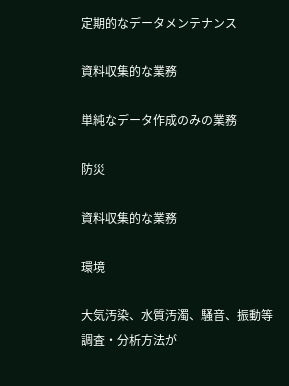定期的なデータメンテナンス

資料収集的な業務

単純なデータ作成のみの業務

防災

資料収集的な業務

環境

大気汚染、水質汚濁、騒音、振動等調査・分析方法が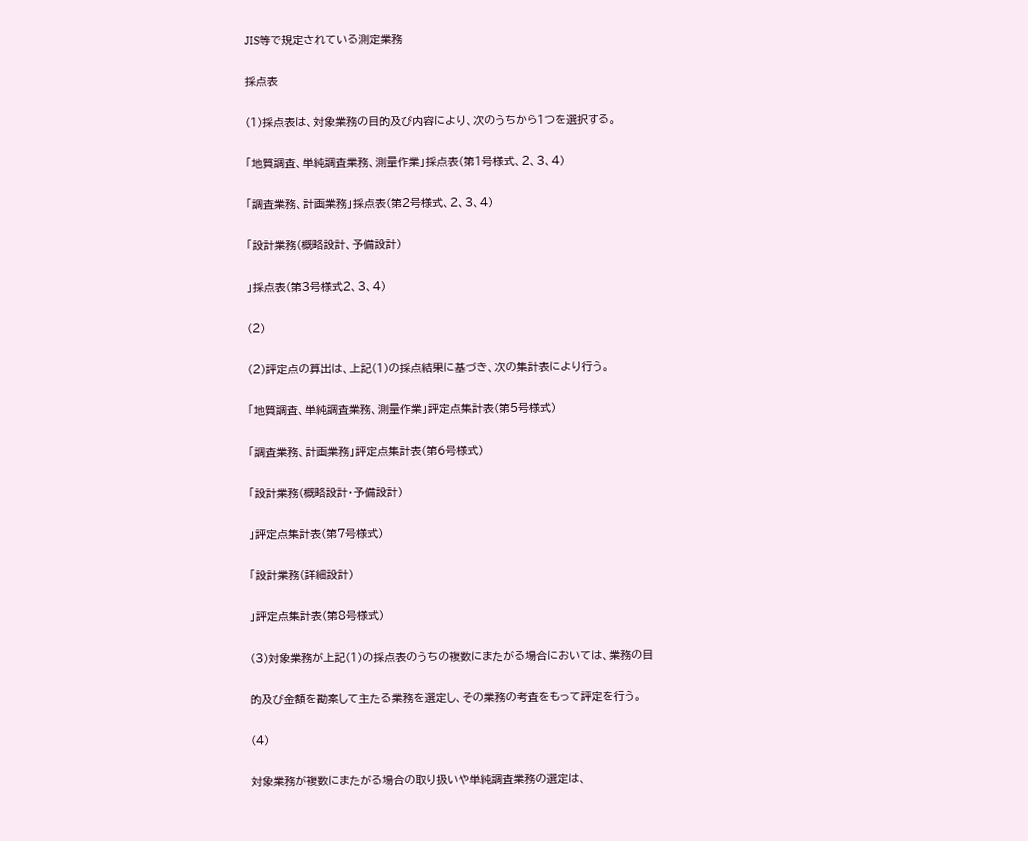JIS等で規定されている測定業務

採点表

(1)採点表は、対象業務の目的及び内容により、次のうちから1つを選択する。

「地質調査、単純調査業務、測量作業」採点表(第1号様式、2、3、4)

「調査業務、計画業務」採点表(第2号様式、2、3、4)

「設計業務(概略設計、予備設計)

」採点表(第3号様式2、3、4)

(2)

(2)評定点の算出は、上記(1)の採点結果に基づき、次の集計表により行う。

「地質調査、単純調査業務、測量作業」評定点集計表(第5号様式)

「調査業務、計画業務」評定点集計表(第6号様式)

「設計業務(概略設計・予備設計)

」評定点集計表(第7号様式)

「設計業務(詳細設計)

」評定点集計表(第8号様式)

(3)対象業務が上記(1)の採点表のうちの複数にまたがる場合においては、業務の目

的及び金額を勘案して主たる業務を選定し、その業務の考査をもって評定を行う。

(4)

対象業務が複数にまたがる場合の取り扱いや単純調査業務の選定は、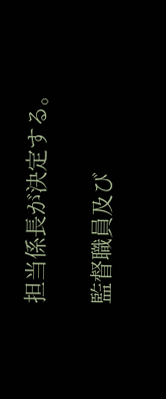担当係長が決定する。

監督職員及び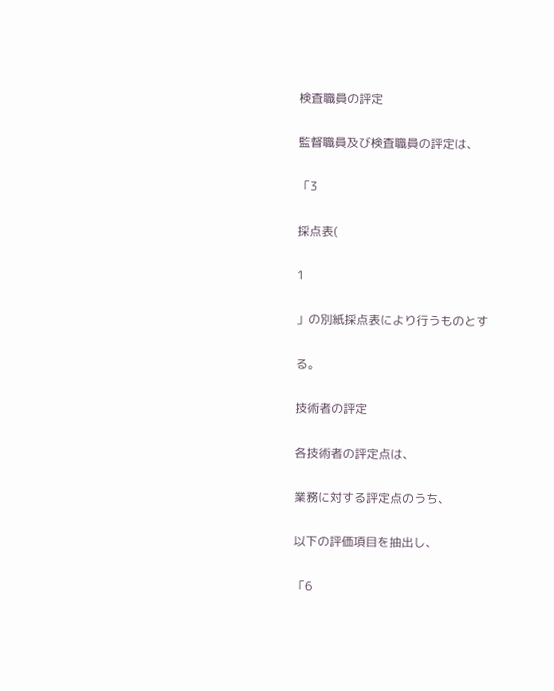検査職員の評定

監督職員及び検査職員の評定は、

「3

採点表(

1

」の別紙採点表により行うものとす

る。

技術者の評定

各技術者の評定点は、

業務に対する評定点のうち、

以下の評価項目を抽出し、

「6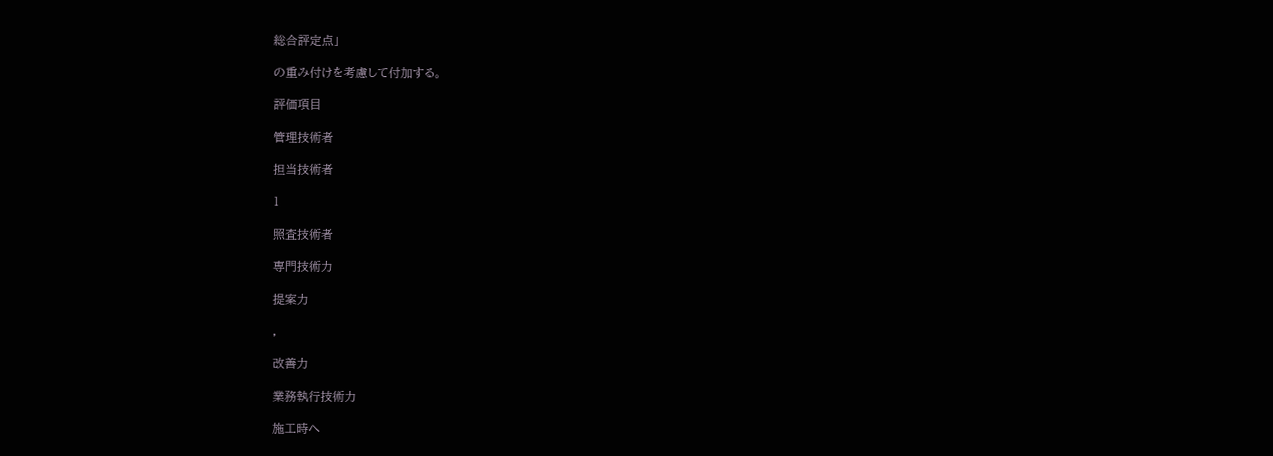総合評定点」

の重み付けを考慮して付加する。

評価項目

管理技術者

担当技術者

1

照査技術者

専門技術力

提案力

,

改善力

業務執行技術力

施工時へ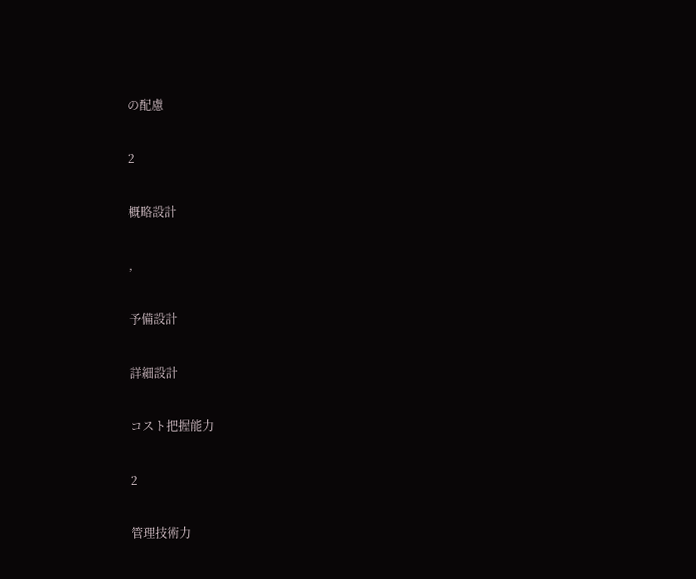の配慮

2

概略設計

,

予備設計

詳細設計

コスト把握能力

2

管理技術力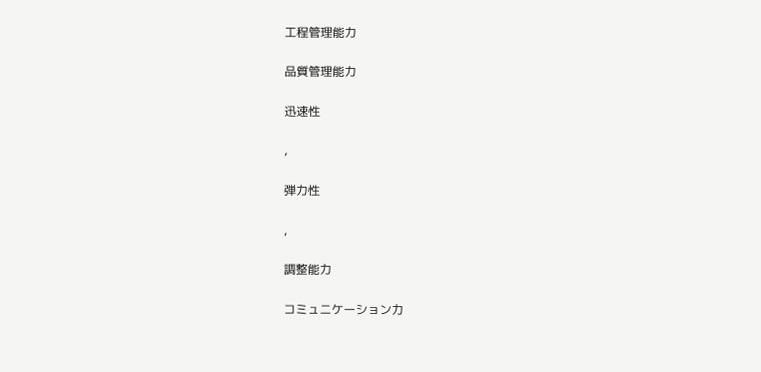工程管理能力

品質管理能力

迅速性

,

弾力性

,

調整能力

コミュニケーション力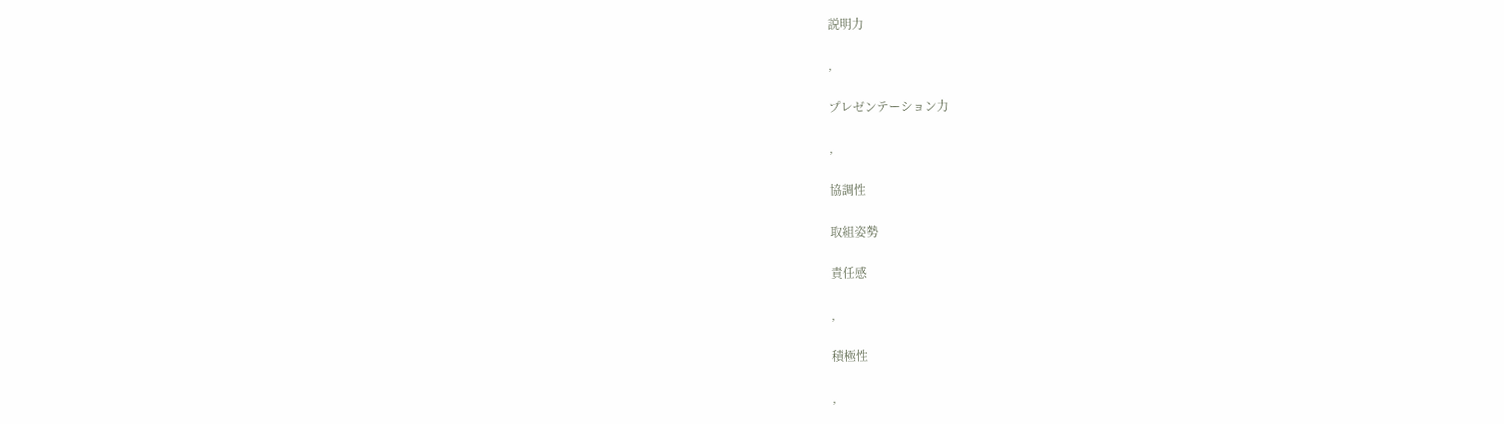説明力

,

プレゼンテーション力

,

協調性

取組姿勢

責任感

,

積極性

,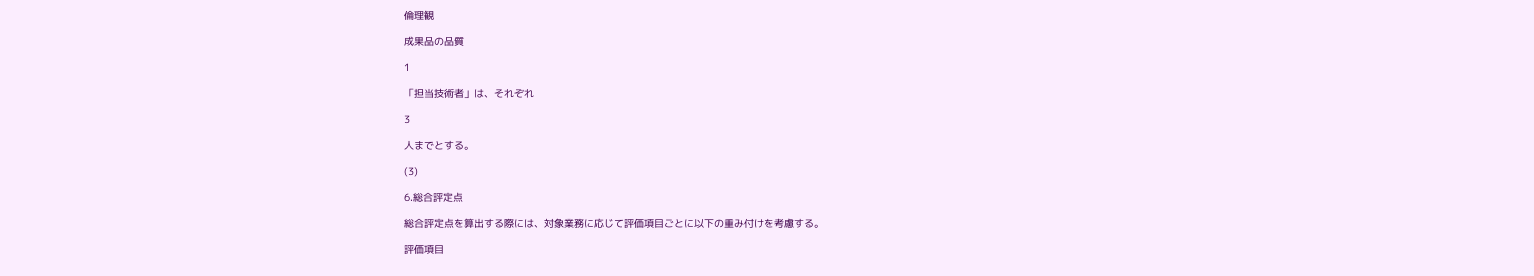倫理観

成果品の品質

1

「担当技術者」は、それぞれ

3

人までとする。

(3)

6.総合評定点

総合評定点を算出する際には、対象業務に応じて評価項目ごとに以下の重み付けを考慮する。

評価項目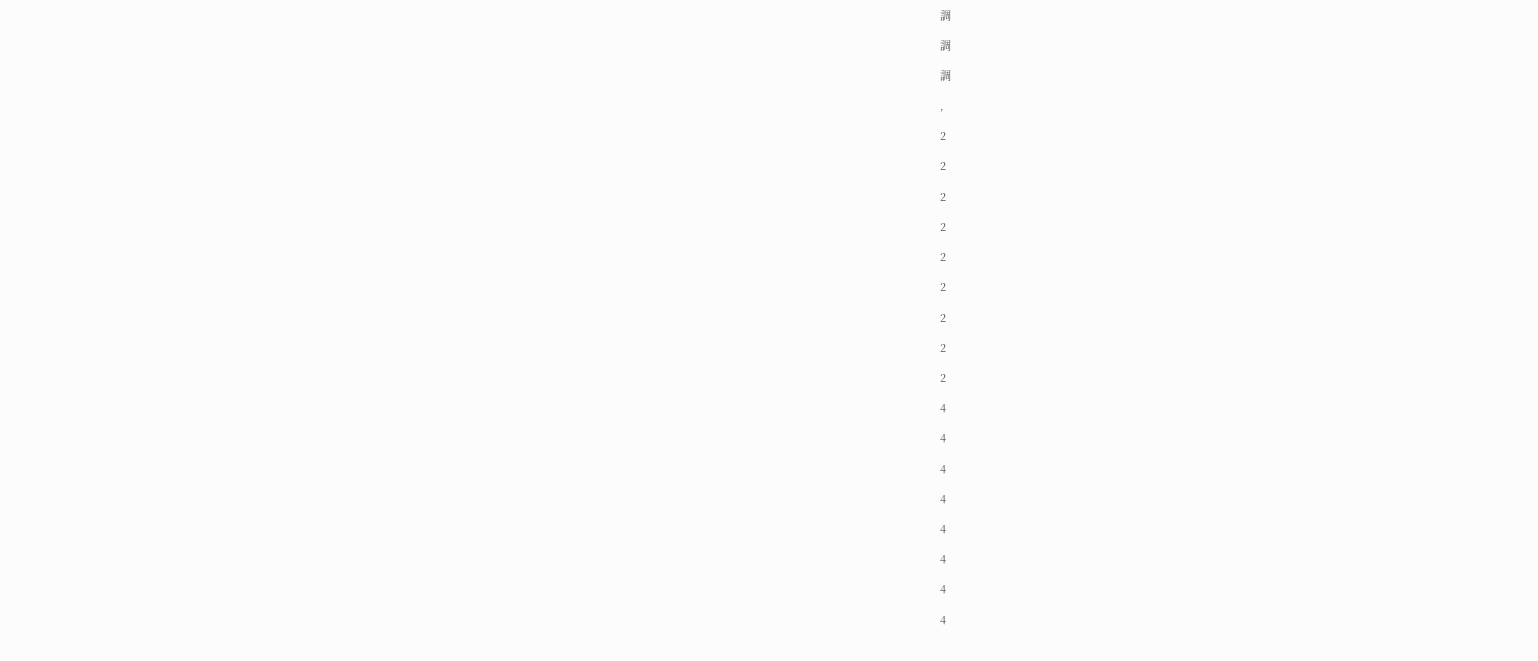調

調

調

,

2

2

2

2

2

2

2

2

2

4

4

4

4

4

4

4

4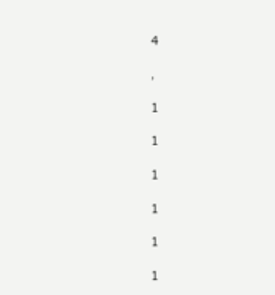4

,

1

1

1

1

1

1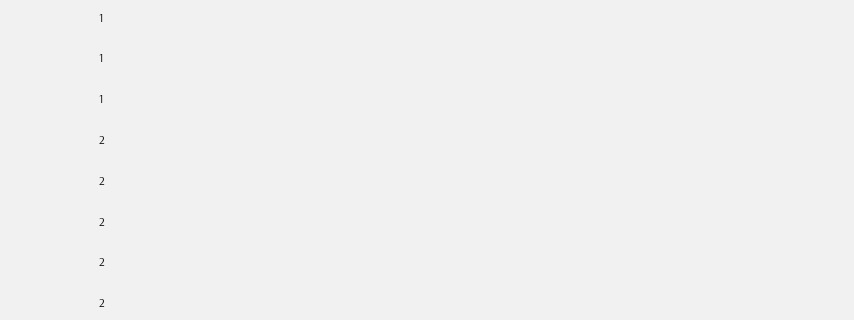1

1

1

2

2

2

2

2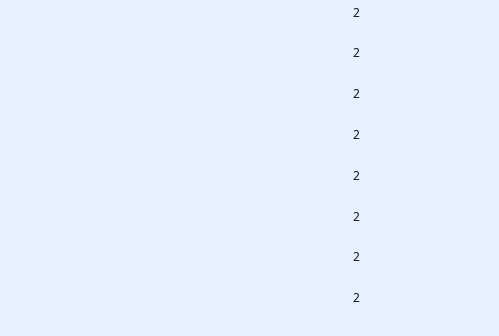2

2

2

2

2

2

2

2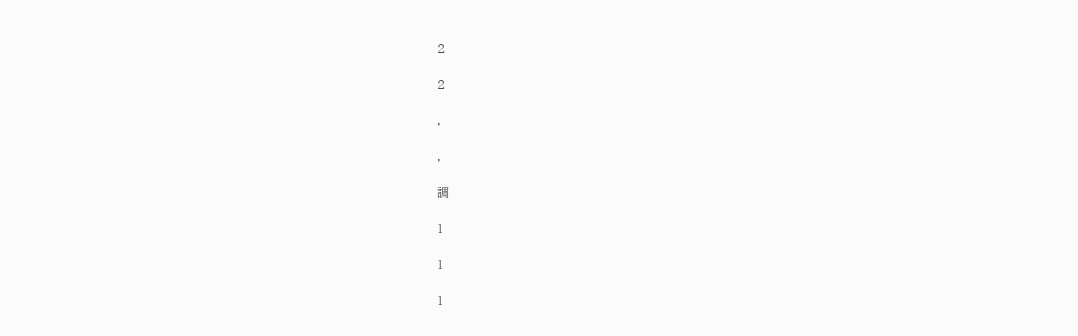2

2

,

,

調

1

1

1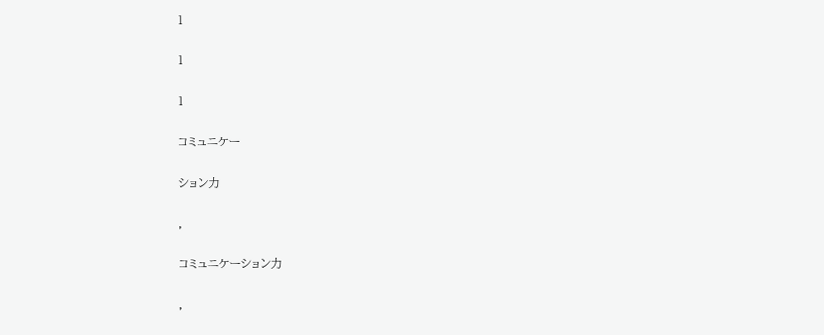1

1

1

コミュニケー

ション力

,

コミュニケーション力

,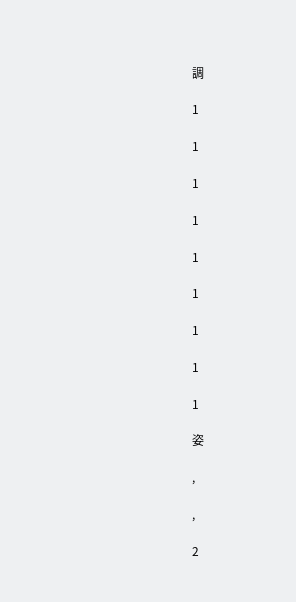調

1

1

1

1

1

1

1

1

1

姿

,

,

2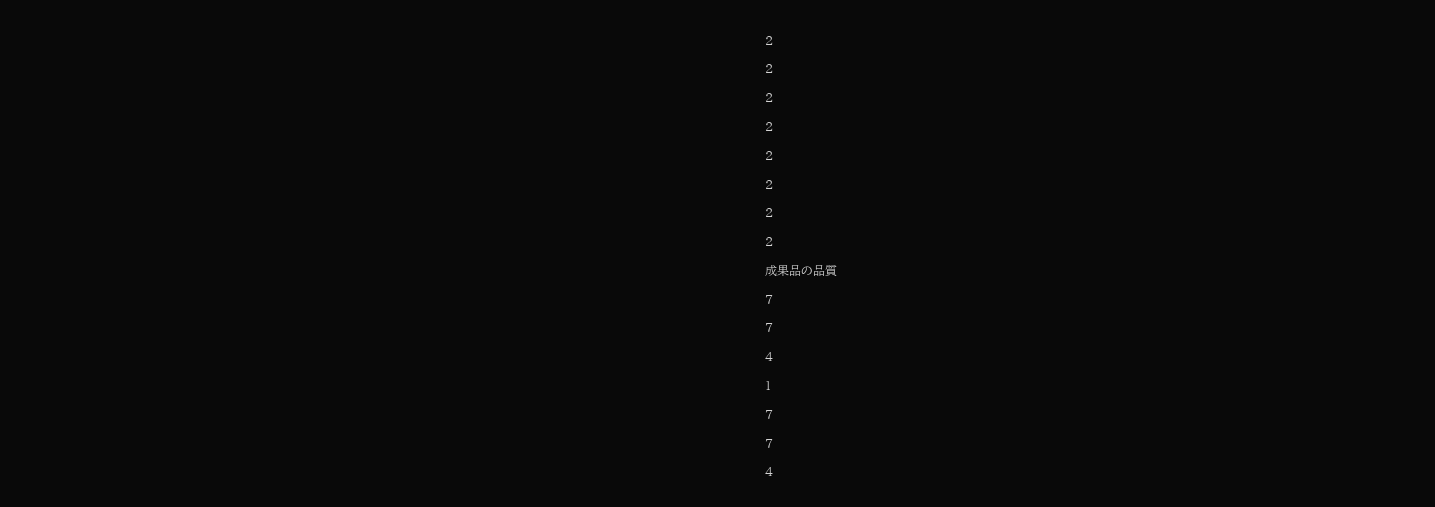2

2

2

2

2

2

2

2

成果品の品質

7

7

4

1

7

7

4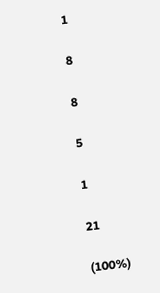1

8

8

5

1

21

(100%)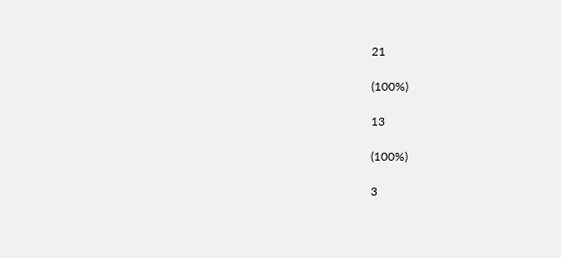21

(100%)

13

(100%)

3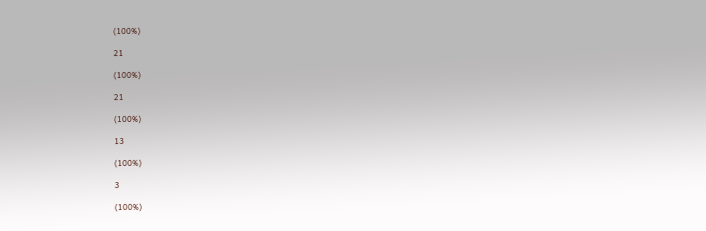(100%)

21

(100%)

21

(100%)

13

(100%)

3

(100%)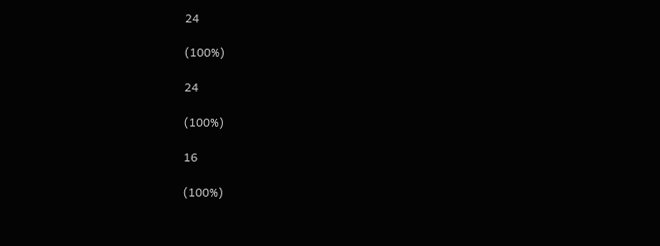24

(100%)

24

(100%)

16

(100%)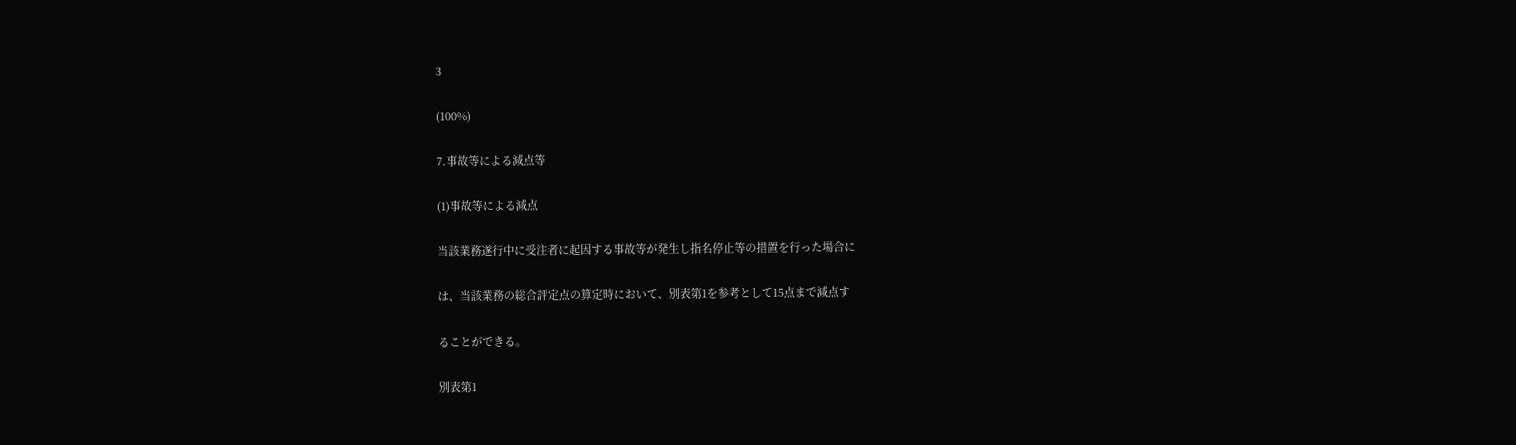3

(100%)

7.事故等による減点等

(1)事故等による減点

当該業務遂行中に受注者に起因する事故等が発生し指名停止等の措置を行った場合に

は、当該業務の総合評定点の算定時において、別表第1を参考として15点まで減点す

ることができる。

別表第1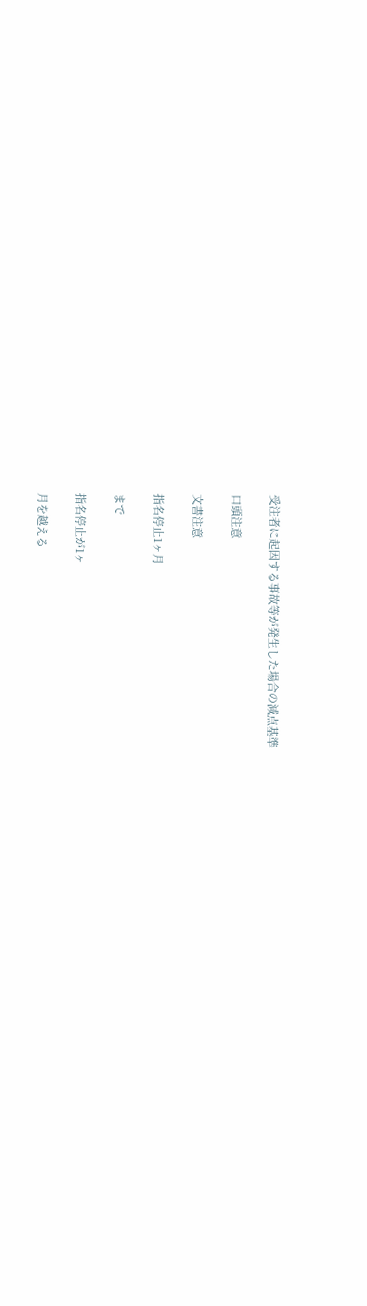受注者に起因する事故等が発生した場合の減点基準

口頭注意

文書注意

指名停止1ヶ月

まで

指名停止が1ヶ

月を越える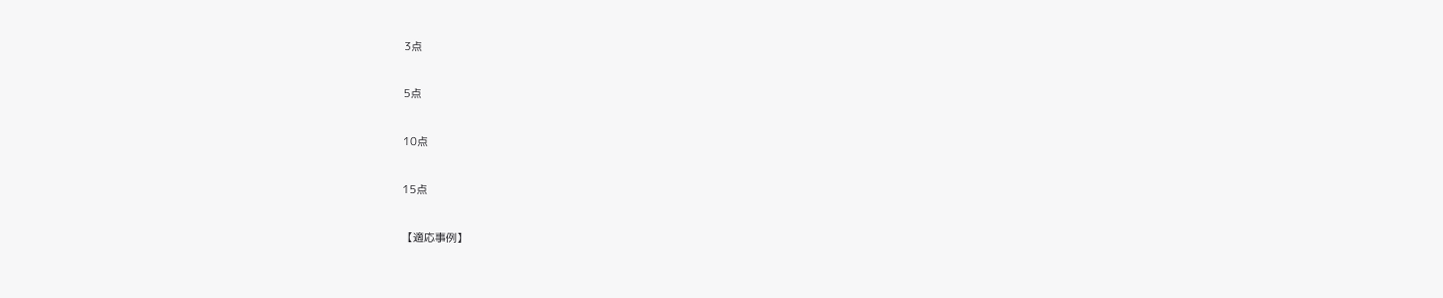3点

5点

10点

15点

【適応事例】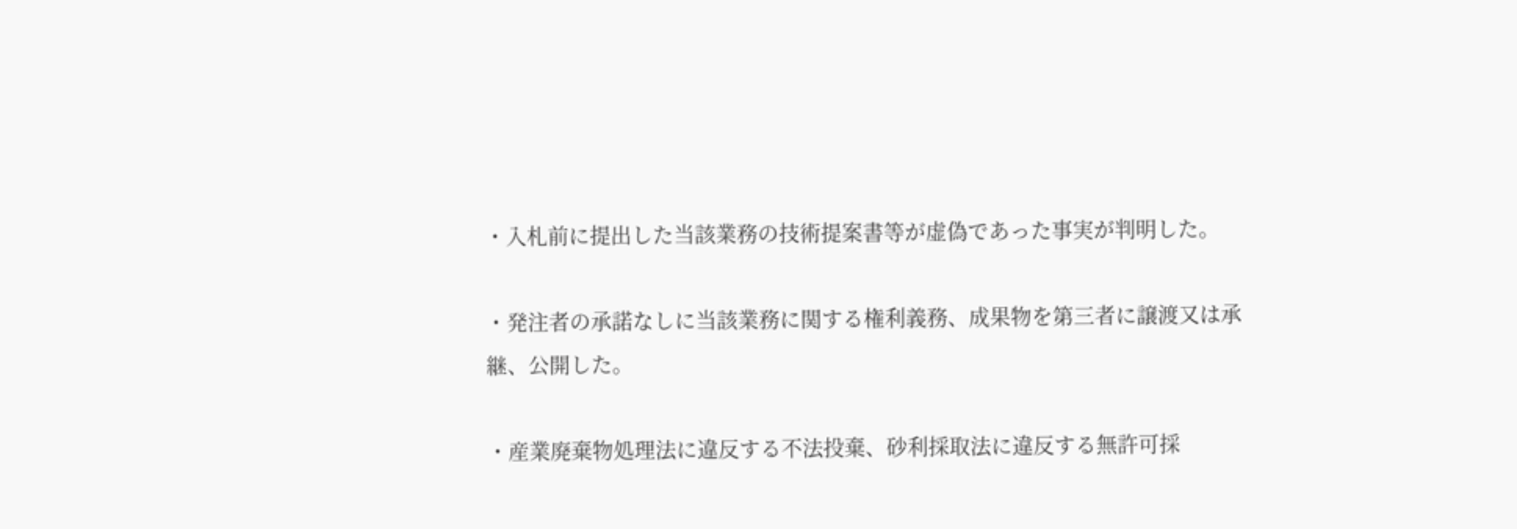・入札前に提出した当該業務の技術提案書等が虚偽であった事実が判明した。

・発注者の承諾なしに当該業務に関する権利義務、成果物を第三者に譲渡又は承継、公開した。

・産業廃棄物処理法に違反する不法投棄、砂利採取法に違反する無許可採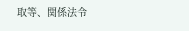取等、関係法令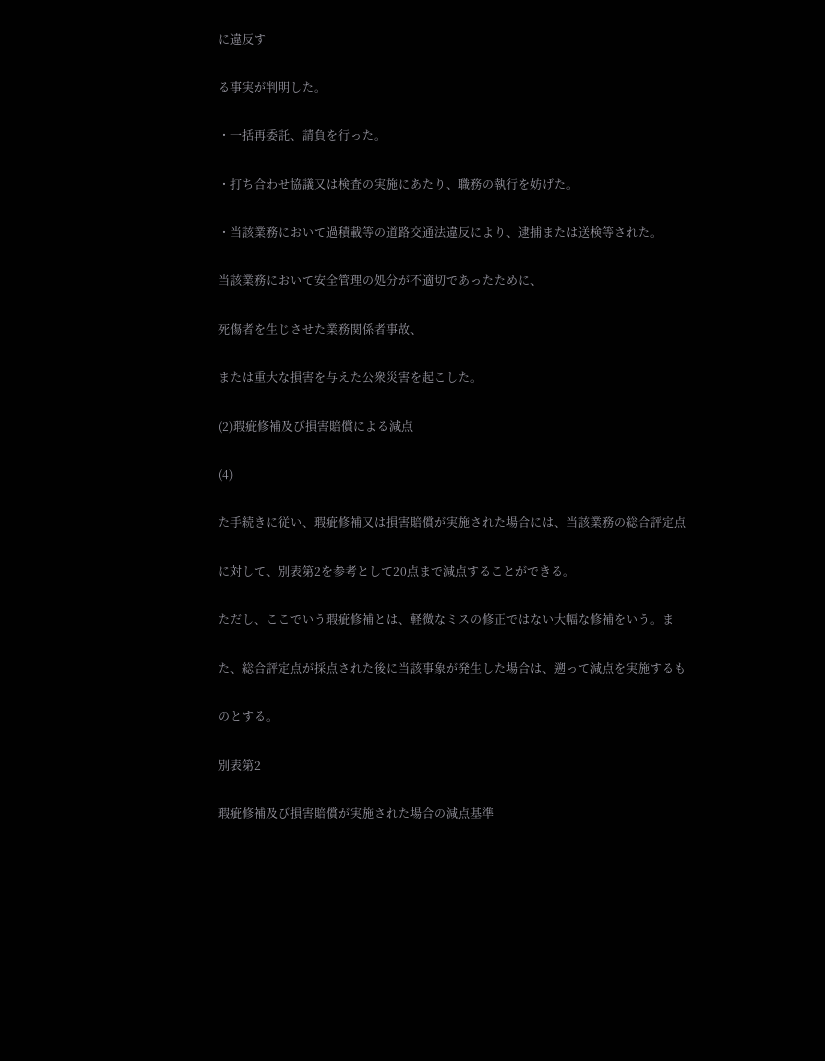に違反す

る事実が判明した。

・一括再委託、請負を行った。

・打ち合わせ協議又は検査の実施にあたり、職務の執行を妨げた。

・当該業務において過積載等の道路交通法違反により、逮捕または送検等された。

当該業務において安全管理の処分が不適切であったために、

死傷者を生じさせた業務関係者事故、

または重大な損害を与えた公衆災害を起こした。

(2)瑕疵修補及び損害賠償による減点

(4)

た手続きに従い、瑕疵修補又は損害賠償が実施された場合には、当該業務の総合評定点

に対して、別表第2を参考として20点まで減点することができる。

ただし、ここでいう瑕疵修補とは、軽微なミスの修正ではない大幅な修補をいう。ま

た、総合評定点が採点された後に当該事象が発生した場合は、遡って減点を実施するも

のとする。

別表第2

瑕疵修補及び損害賠償が実施された場合の減点基準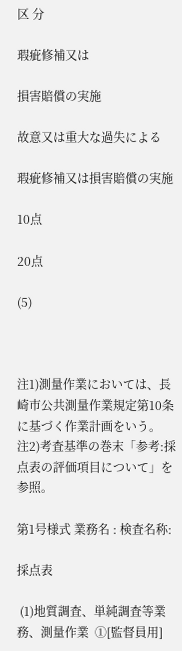区 分

瑕疵修補又は

損害賠償の実施

故意又は重大な過失による

瑕疵修補又は損害賠償の実施

10点

20点

(5)



注1)測量作業においては、長崎市公共測量作業規定第10条に基づく作業計画をいう。    注2)考査基準の巻末「参考:採点表の評価項目について」を参照。

第1号様式 業務名 : 検査名称:

採点表

 (1)地質調査、単純調査等業務、測量作業  ①[監督員用]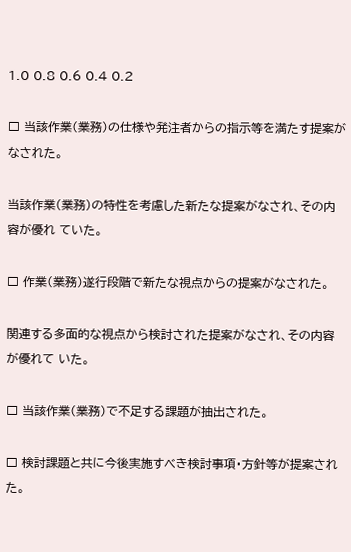1.0 0.8 0.6 0.4 0.2

□ 当該作業(業務)の仕様や発注者からの指示等を満たす提案がなされた。

当該作業(業務)の特性を考慮した新たな提案がなされ、その内容が優れ ていた。

□ 作業(業務)遂行段階で新たな視点からの提案がなされた。

関連する多面的な視点から検討された提案がなされ、その内容が優れて いた。

□ 当該作業(業務)で不足する課題が抽出された。

□ 検討課題と共に今後実施すべき検討事項・方針等が提案された。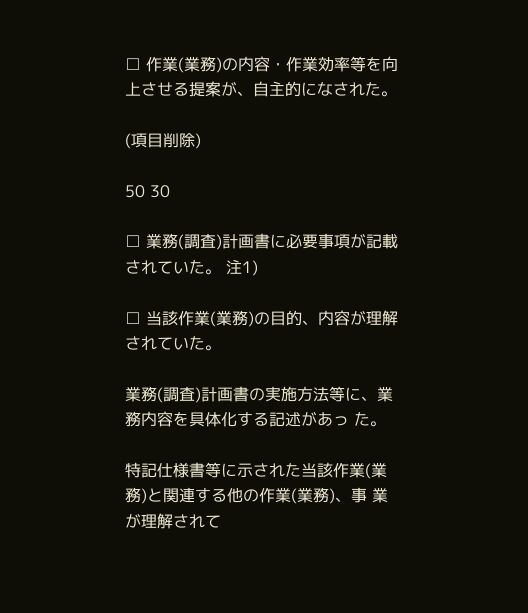□ 作業(業務)の内容・作業効率等を向上させる提案が、自主的になされた。

(項目削除)

50 30

□ 業務(調査)計画書に必要事項が記載されていた。 注1)

□ 当該作業(業務)の目的、内容が理解されていた。

業務(調査)計画書の実施方法等に、業務内容を具体化する記述があっ た。

特記仕様書等に示された当該作業(業務)と関連する他の作業(業務)、事 業が理解されて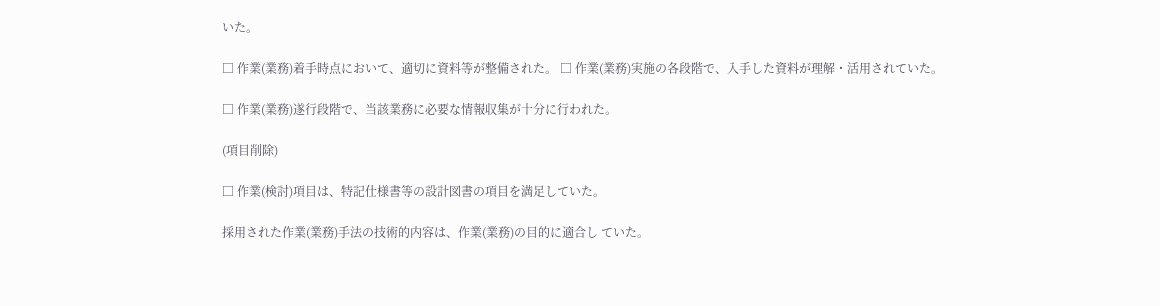いた。

□ 作業(業務)着手時点において、適切に資料等が整備された。 □ 作業(業務)実施の各段階で、入手した資料が理解・活用されていた。

□ 作業(業務)遂行段階で、当該業務に必要な情報収集が十分に行われた。

(項目削除)

□ 作業(検討)項目は、特記仕様書等の設計図書の項目を満足していた。

採用された作業(業務)手法の技術的内容は、作業(業務)の目的に適合し ていた。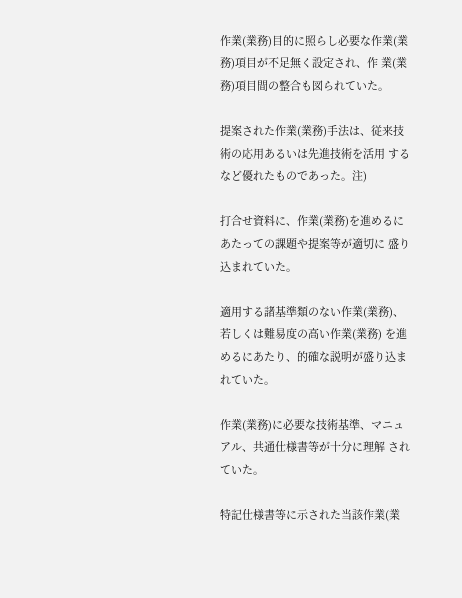作業(業務)目的に照らし必要な作業(業務)項目が不足無く設定され、作 業(業務)項目間の整合も図られていた。

提案された作業(業務)手法は、従来技術の応用あるいは先進技術を活用 するなど優れたものであった。注)

打合せ資料に、作業(業務)を進めるにあたっての課題や提案等が適切に 盛り込まれていた。

適用する諸基準類のない作業(業務)、若しくは難易度の高い作業(業務) を進めるにあたり、的確な説明が盛り込まれていた。

作業(業務)に必要な技術基準、マニュアル、共通仕様書等が十分に理解 されていた。

特記仕様書等に示された当該作業(業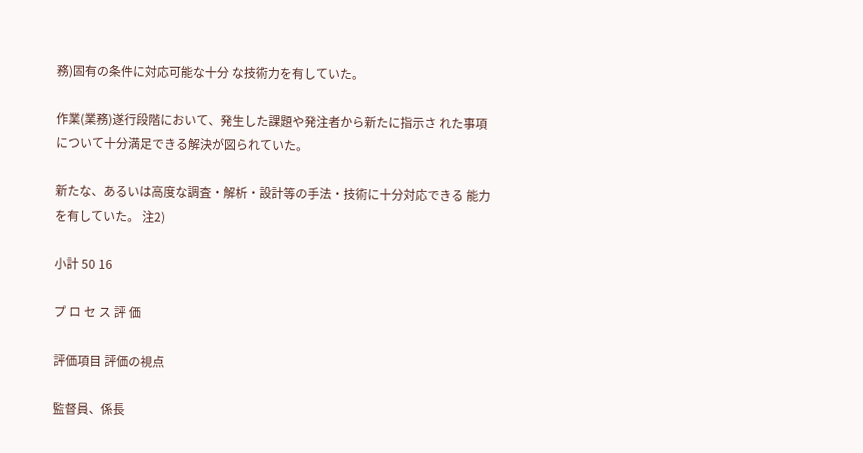務)固有の条件に対応可能な十分 な技術力を有していた。

作業(業務)遂行段階において、発生した課題や発注者から新たに指示さ れた事項について十分満足できる解決が図られていた。

新たな、あるいは高度な調査・解析・設計等の手法・技術に十分対応できる 能力を有していた。 注2)

小計 50 16

プ ロ セ ス 評 価

評価項目 評価の視点

監督員、係長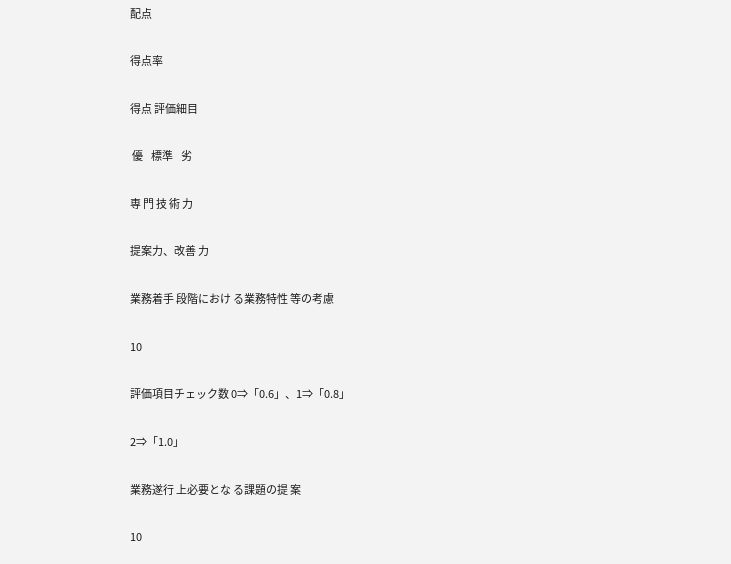配点

得点率

得点 評価細目

 優    標準    劣

専 門 技 術 力

提案力、改善 力

業務着手 段階におけ る業務特性 等の考慮

10

評価項目チェック数 0⇒「0.6」、1⇒「0.8」

2⇒「1.0」

業務遂行 上必要とな る課題の提 案

10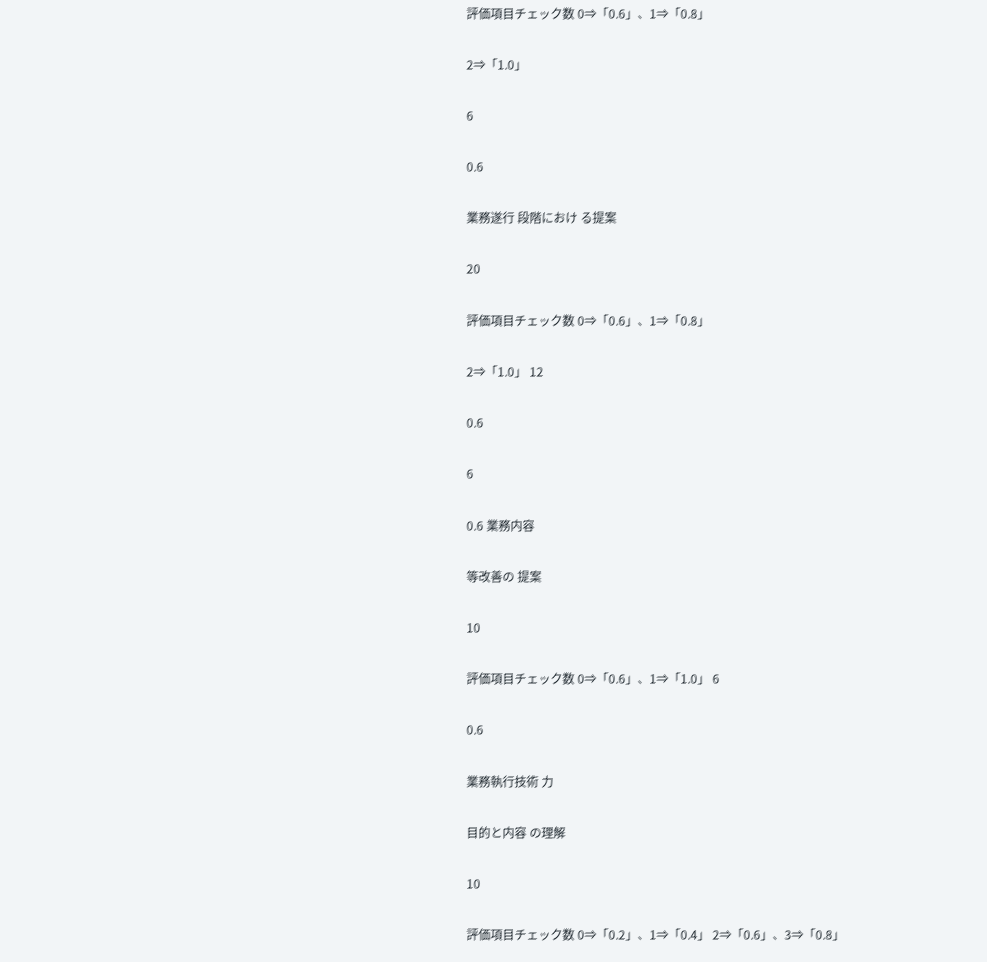評価項目チェック数 0⇒「0.6」、1⇒「0.8」

2⇒「1.0」

6

0.6

業務遂行 段階におけ る提案

20

評価項目チェック数 0⇒「0.6」、1⇒「0.8」

2⇒「1.0」 12

0.6

6

0.6 業務内容

等改善の 提案

10

評価項目チェック数 0⇒「0.6」、1⇒「1.0」 6

0.6

業務執行技術 力

目的と内容 の理解

10

評価項目チェック数 0⇒「0.2」、1⇒「0.4」 2⇒「0.6」、3⇒「0.8」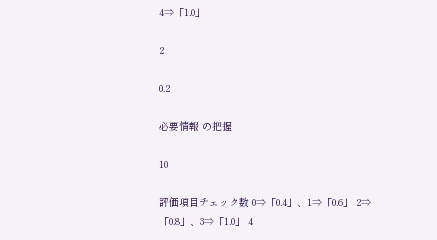4⇒「1.0」

2

0.2

必要情報 の把握

10

評価項目チェック数 0⇒「0.4」、1⇒「0.6」 2⇒「0.8」、3⇒「1.0」 4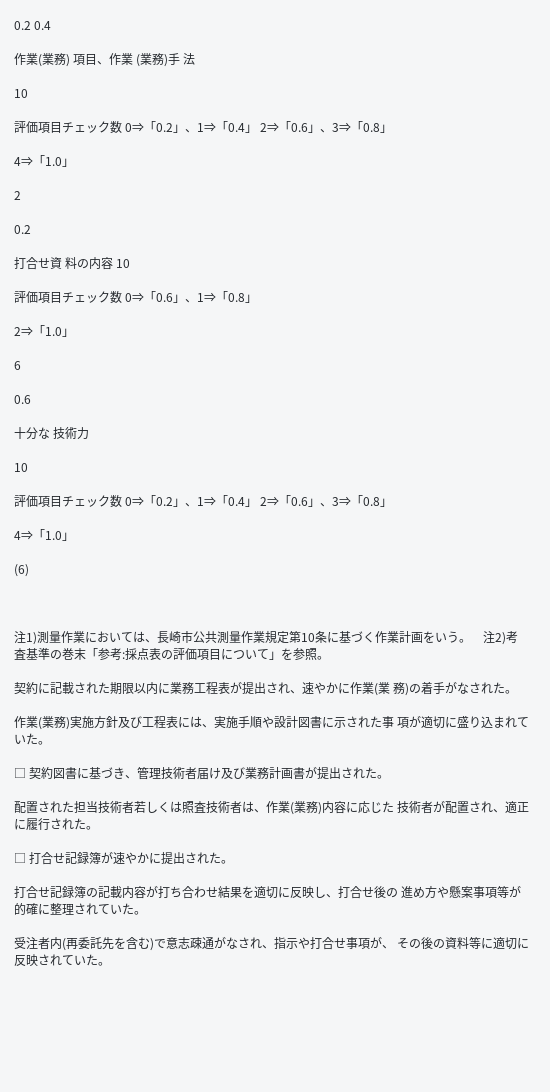0.2 0.4

作業(業務) 項目、作業 (業務)手 法

10

評価項目チェック数 0⇒「0.2」、1⇒「0.4」 2⇒「0.6」、3⇒「0.8」

4⇒「1.0」

2

0.2

打合せ資 料の内容 10

評価項目チェック数 0⇒「0.6」、1⇒「0.8」

2⇒「1.0」

6

0.6

十分な 技術力

10

評価項目チェック数 0⇒「0.2」、1⇒「0.4」 2⇒「0.6」、3⇒「0.8」

4⇒「1.0」

(6)



注1)測量作業においては、長崎市公共測量作業規定第10条に基づく作業計画をいう。    注2)考査基準の巻末「参考:採点表の評価項目について」を参照。

契約に記載された期限以内に業務工程表が提出され、速やかに作業(業 務)の着手がなされた。

作業(業務)実施方針及び工程表には、実施手順や設計図書に示された事 項が適切に盛り込まれていた。

□ 契約図書に基づき、管理技術者届け及び業務計画書が提出された。

配置された担当技術者若しくは照査技術者は、作業(業務)内容に応じた 技術者が配置され、適正に履行された。

□ 打合せ記録簿が速やかに提出された。

打合せ記録簿の記載内容が打ち合わせ結果を適切に反映し、打合せ後の 進め方や懸案事項等が的確に整理されていた。

受注者内(再委託先を含む)で意志疎通がなされ、指示や打合せ事項が、 その後の資料等に適切に反映されていた。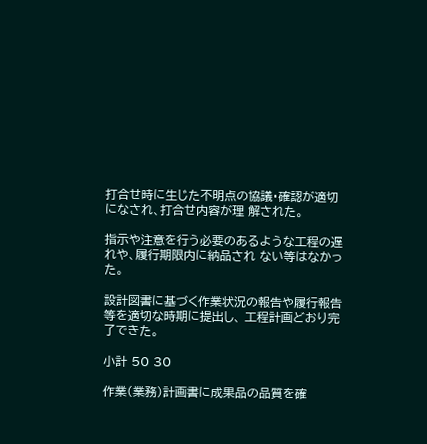打合せ時に生じた不明点の協議・確認が適切になされ、打合せ内容が理 解された。

指示や注意を行う必要のあるような工程の遅れや、履行期限内に納品され ない等はなかった。

設計図書に基づく作業状況の報告や履行報告等を適切な時期に提出し、 工程計画どおり完了できた。

小計 50 30

作業(業務)計画書に成果品の品質を確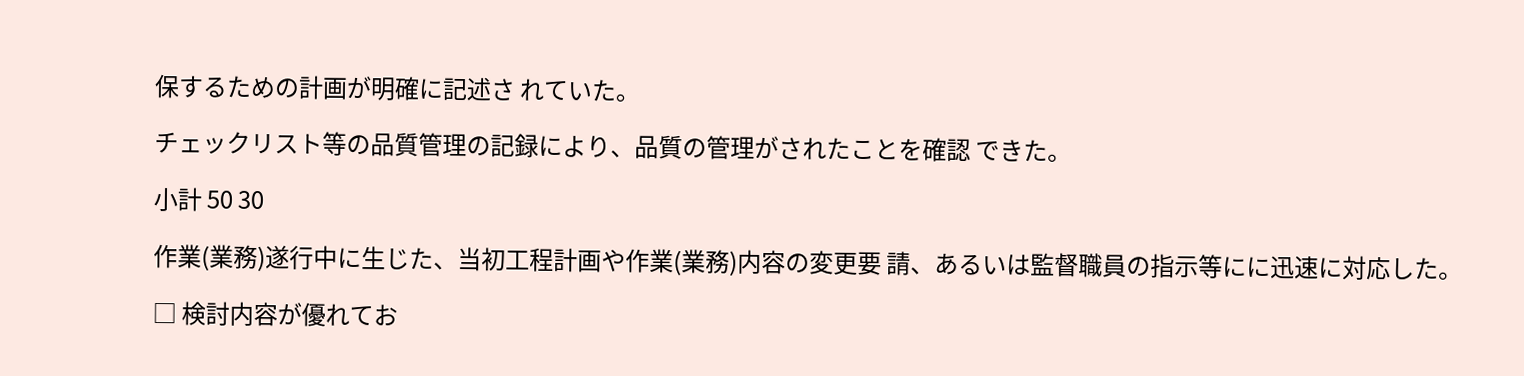保するための計画が明確に記述さ れていた。

チェックリスト等の品質管理の記録により、品質の管理がされたことを確認 できた。

小計 50 30

作業(業務)遂行中に生じた、当初工程計画や作業(業務)内容の変更要 請、あるいは監督職員の指示等にに迅速に対応した。

□ 検討内容が優れてお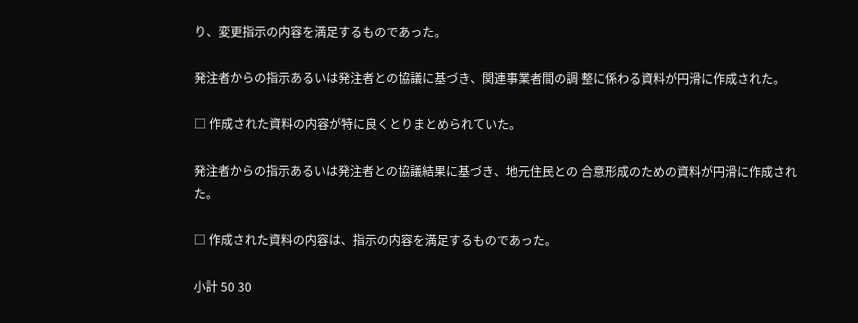り、変更指示の内容を満足するものであった。

発注者からの指示あるいは発注者との協議に基づき、関連事業者間の調 整に係わる資料が円滑に作成された。

□ 作成された資料の内容が特に良くとりまとめられていた。

発注者からの指示あるいは発注者との協議結果に基づき、地元住民との 合意形成のための資料が円滑に作成された。

□ 作成された資料の内容は、指示の内容を満足するものであった。

小計 50 30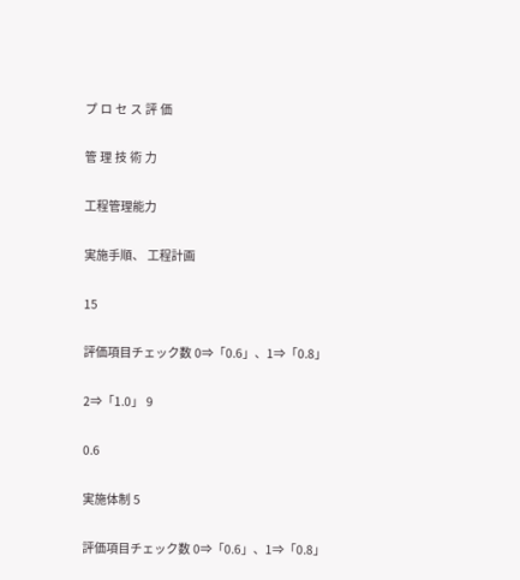プ ロ セ ス 評 価

管 理 技 術 力

工程管理能力

実施手順、 工程計画

15

評価項目チェック数 0⇒「0.6」、1⇒「0.8」

2⇒「1.0」 9

0.6

実施体制 5

評価項目チェック数 0⇒「0.6」、1⇒「0.8」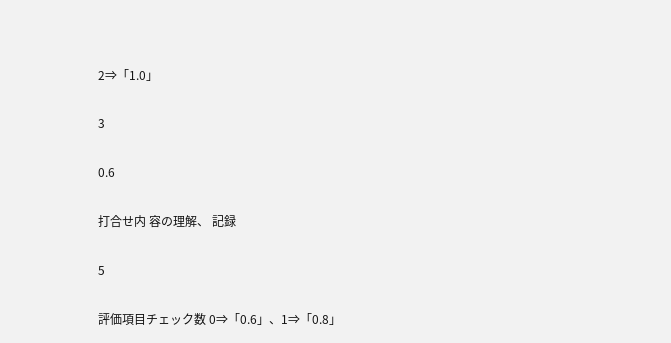2⇒「1.0」

3

0.6

打合せ内 容の理解、 記録

5

評価項目チェック数 0⇒「0.6」、1⇒「0.8」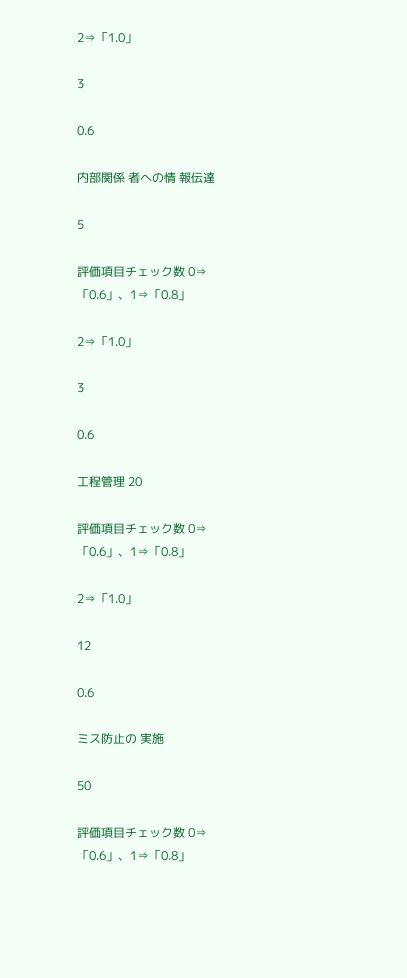2⇒「1.0」

3

0.6

内部関係 者への情 報伝達

5

評価項目チェック数 0⇒「0.6」、1⇒「0.8」

2⇒「1.0」

3

0.6

工程管理 20

評価項目チェック数 0⇒「0.6」、1⇒「0.8」

2⇒「1.0」

12

0.6

ミス防止の 実施

50

評価項目チェック数 0⇒「0.6」、1⇒「0.8」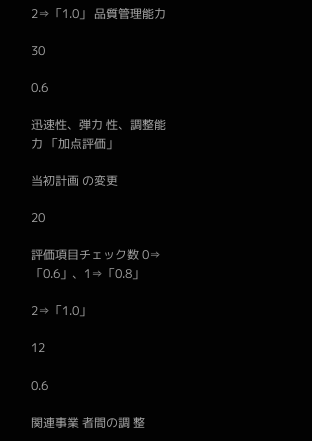2⇒「1.0」 品質管理能力

30

0.6

迅速性、弾力 性、調整能力 「加点評価」

当初計画 の変更

20

評価項目チェック数 0⇒「0.6」、1⇒「0.8」

2⇒「1.0」

12

0.6

関連事業 者間の調 整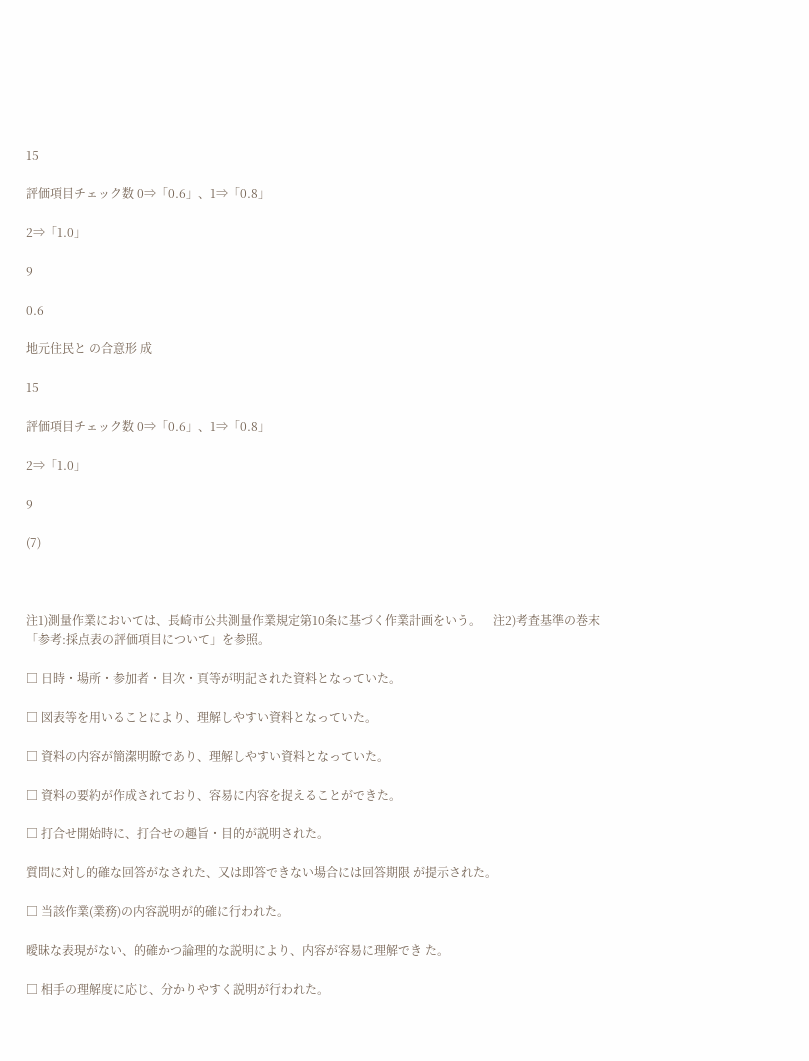15

評価項目チェック数 0⇒「0.6」、1⇒「0.8」

2⇒「1.0」

9

0.6

地元住民と の合意形 成

15

評価項目チェック数 0⇒「0.6」、1⇒「0.8」

2⇒「1.0」

9

(7)



注1)測量作業においては、長崎市公共測量作業規定第10条に基づく作業計画をいう。    注2)考査基準の巻末「参考:採点表の評価項目について」を参照。

□ 日時・場所・参加者・目次・頁等が明記された資料となっていた。

□ 図表等を用いることにより、理解しやすい資料となっていた。

□ 資料の内容が簡潔明瞭であり、理解しやすい資料となっていた。

□ 資料の要約が作成されており、容易に内容を捉えることができた。

□ 打合せ開始時に、打合せの趣旨・目的が説明された。

質問に対し的確な回答がなされた、又は即答できない場合には回答期限 が提示された。

□ 当該作業(業務)の内容説明が的確に行われた。

曖昧な表現がない、的確かつ論理的な説明により、内容が容易に理解でき た。

□ 相手の理解度に応じ、分かりやすく説明が行われた。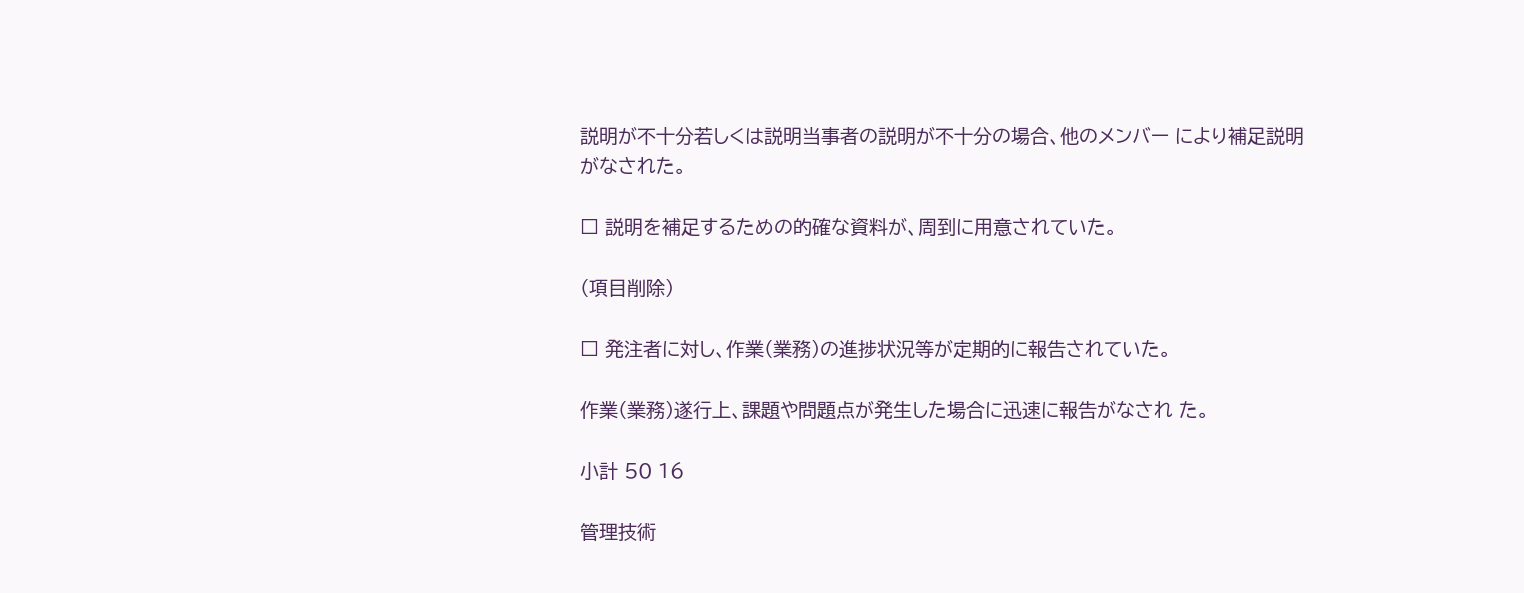説明が不十分若しくは説明当事者の説明が不十分の場合、他のメンバー により補足説明がなされた。

□ 説明を補足するための的確な資料が、周到に用意されていた。

(項目削除)

□ 発注者に対し、作業(業務)の進捗状況等が定期的に報告されていた。

作業(業務)遂行上、課題や問題点が発生した場合に迅速に報告がなされ た。

小計 50 16

管理技術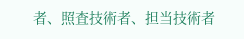者、照査技術者、担当技術者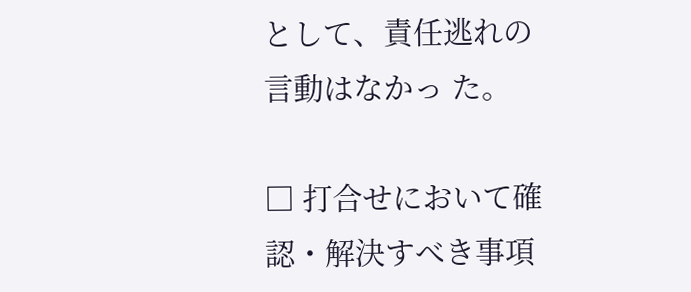として、責任逃れの言動はなかっ た。

□ 打合せにおいて確認・解決すべき事項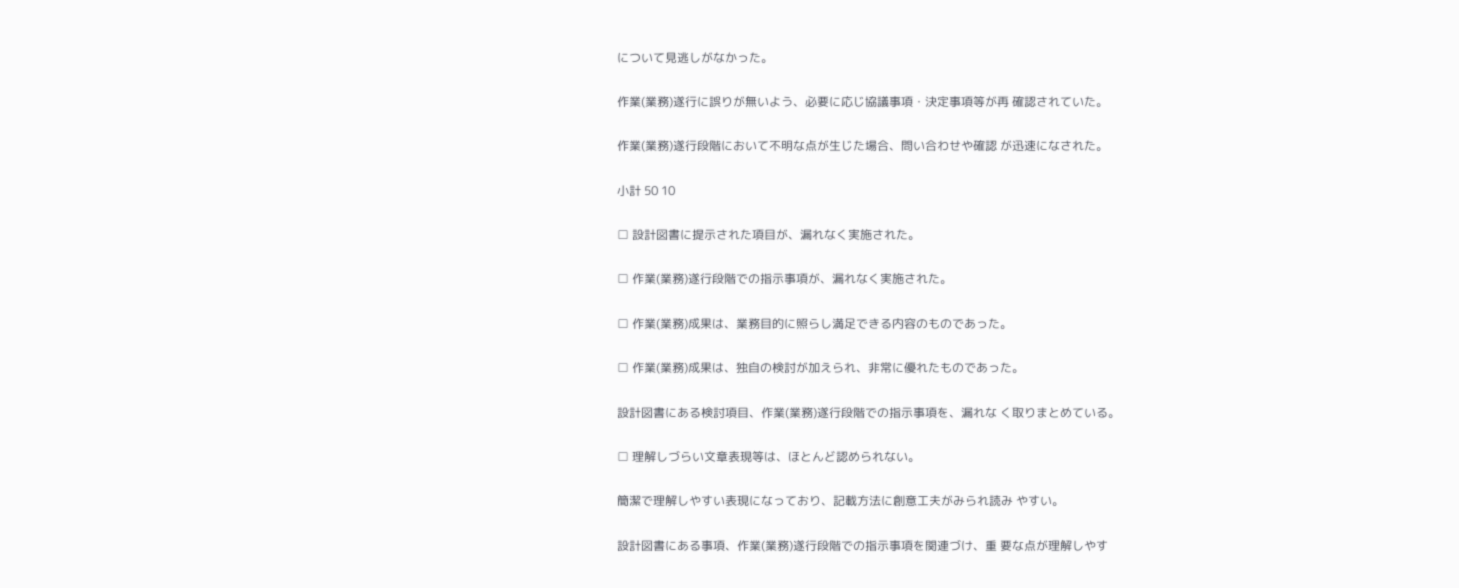について見逃しがなかった。

作業(業務)遂行に誤りが無いよう、必要に応じ協議事項・決定事項等が再 確認されていた。

作業(業務)遂行段階において不明な点が生じた場合、問い合わせや確認 が迅速になされた。

小計 50 10

□ 設計図書に提示された項目が、漏れなく実施された。

□ 作業(業務)遂行段階での指示事項が、漏れなく実施された。

□ 作業(業務)成果は、業務目的に照らし満足できる内容のものであった。

□ 作業(業務)成果は、独自の検討が加えられ、非常に優れたものであった。

設計図書にある検討項目、作業(業務)遂行段階での指示事項を、漏れな く取りまとめている。

□ 理解しづらい文章表現等は、ほとんど認められない。

簡潔で理解しやすい表現になっており、記載方法に創意工夫がみられ読み やすい。

設計図書にある事項、作業(業務)遂行段階での指示事項を関連づけ、重 要な点が理解しやす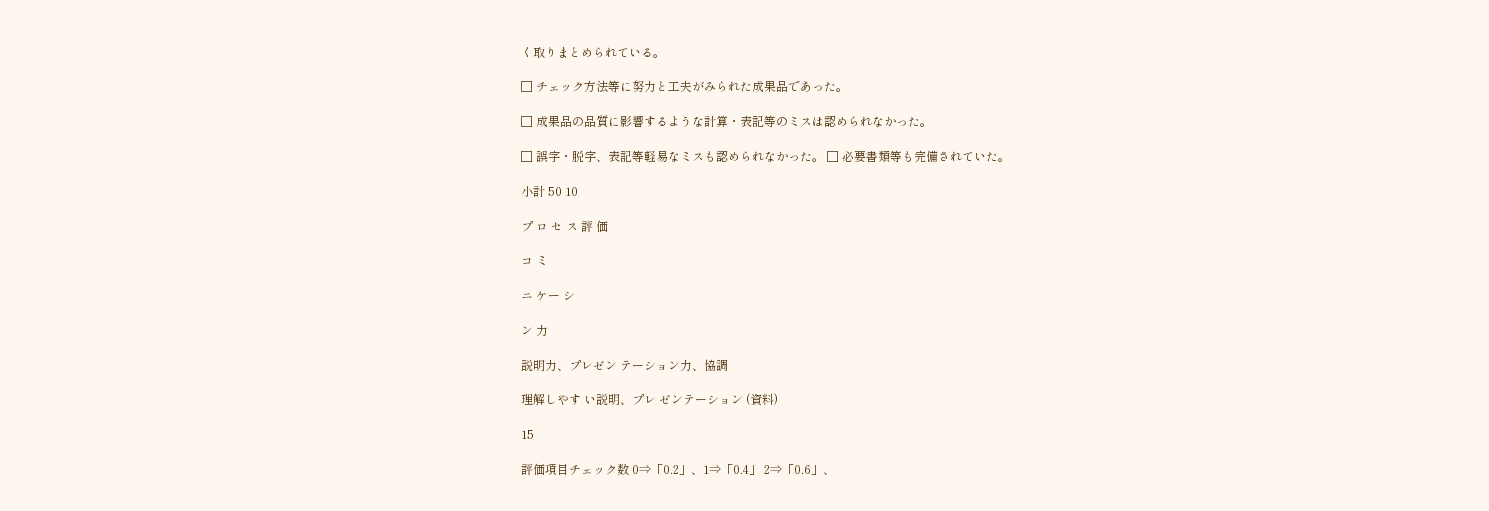く取りまとめられている。

□ チェック方法等に努力と工夫がみられた成果品であった。

□ 成果品の品質に影響するような計算・表記等のミスは認められなかった。

□ 誤字・脱字、表記等軽易なミスも認められなかった。 □ 必要書類等も完備されていた。

小計 50 10

プ ロ セ ス 評 価

コ ミ

ニ ケー シ

ン 力

説明力、プレゼン テーション力、協調

理解しやす い説明、プレ ゼンテーション (資料)

15

評価項目チェック数 0⇒「0.2」、1⇒「0.4」 2⇒「0.6」、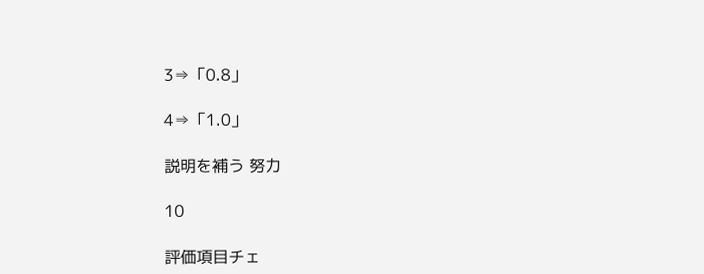3⇒「0.8」

4⇒「1.0」

説明を補う 努力

10

評価項目チェ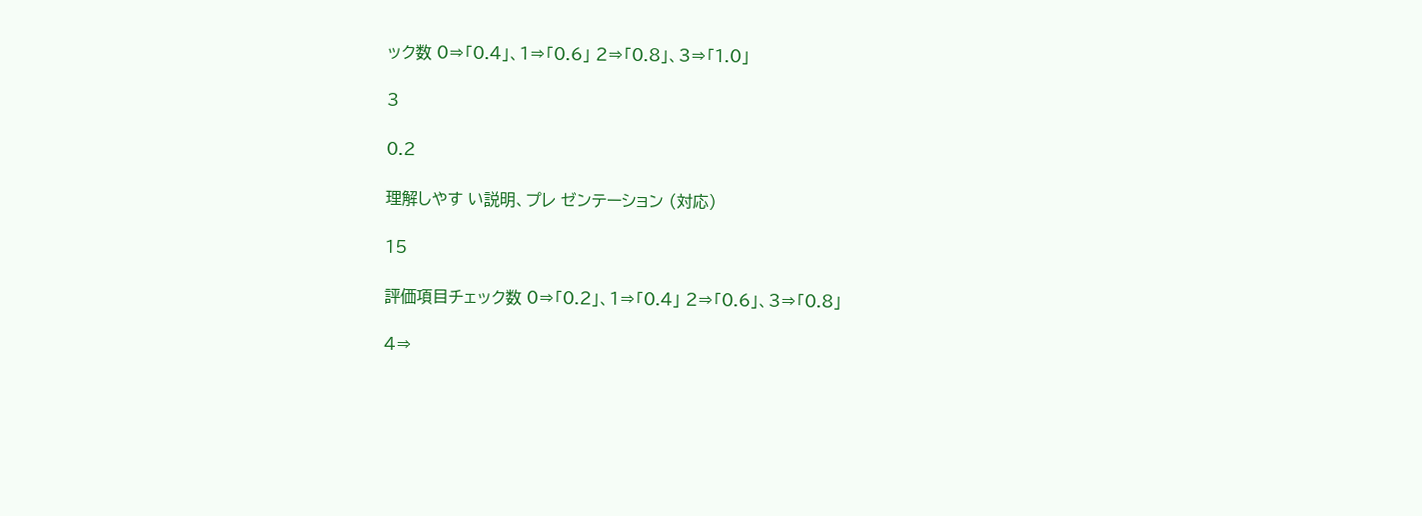ック数 0⇒「0.4」、1⇒「0.6」 2⇒「0.8」、3⇒「1.0」

3

0.2

理解しやす い説明、プレ ゼンテーション (対応)

15

評価項目チェック数 0⇒「0.2」、1⇒「0.4」 2⇒「0.6」、3⇒「0.8」

4⇒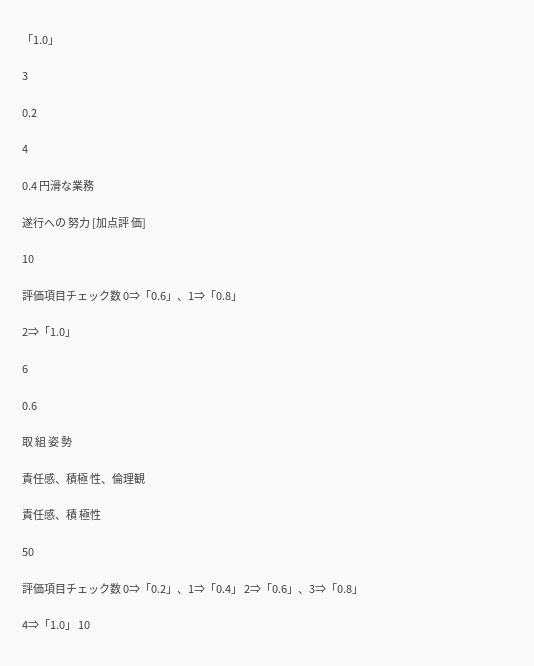「1.0」

3

0.2

4

0.4 円滑な業務

遂行への 努力 [加点評 価]

10

評価項目チェック数 0⇒「0.6」、1⇒「0.8」

2⇒「1.0」

6

0.6

取 組 姿 勢

責任感、積極 性、倫理観

責任感、積 極性

50

評価項目チェック数 0⇒「0.2」、1⇒「0.4」 2⇒「0.6」、3⇒「0.8」

4⇒「1.0」 10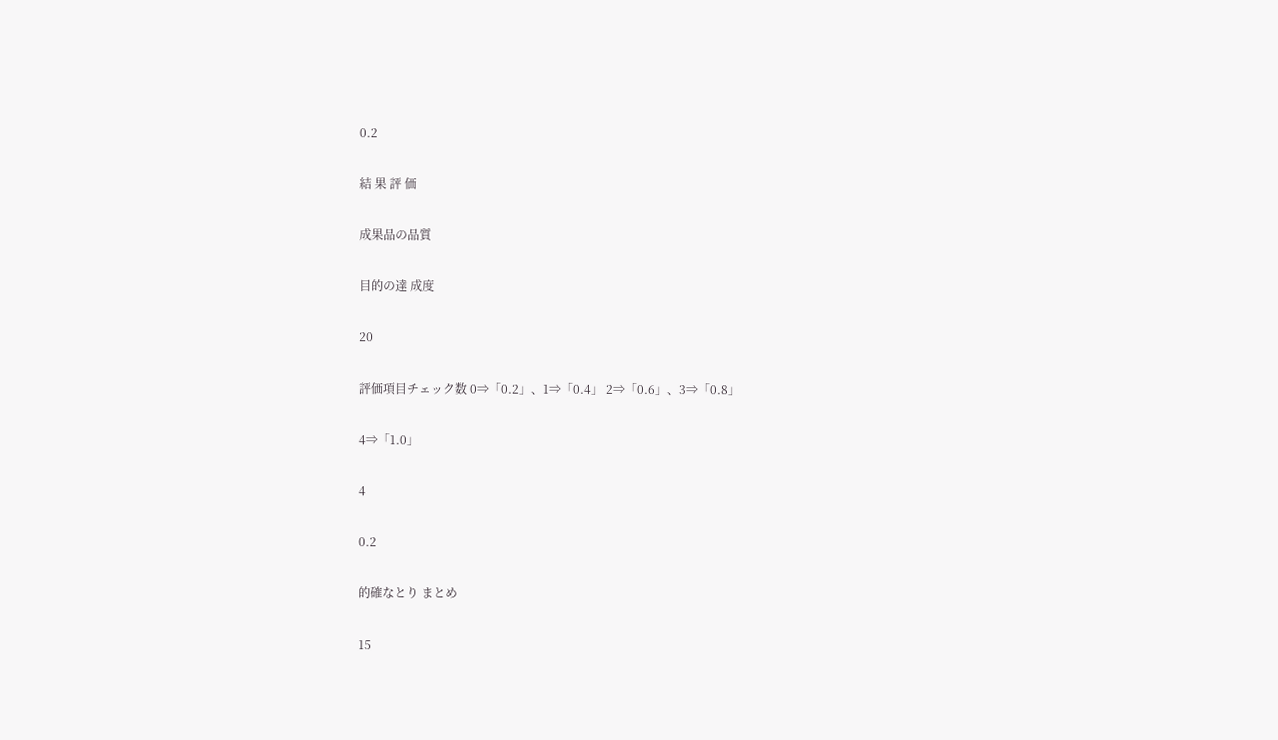0.2

結 果 評 価

成果品の品質

目的の達 成度

20

評価項目チェック数 0⇒「0.2」、1⇒「0.4」 2⇒「0.6」、3⇒「0.8」

4⇒「1.0」

4

0.2

的確なとり まとめ

15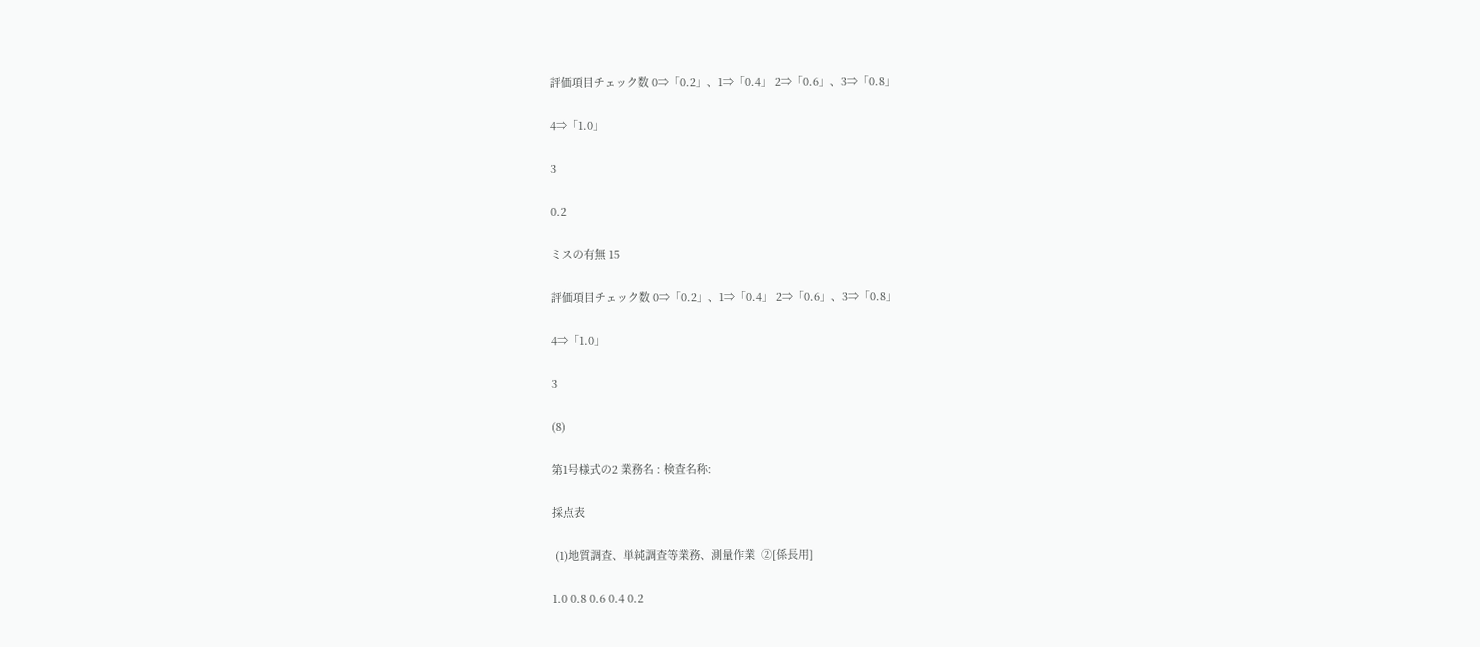評価項目チェック数 0⇒「0.2」、1⇒「0.4」 2⇒「0.6」、3⇒「0.8」

4⇒「1.0」

3

0.2

ミスの有無 15

評価項目チェック数 0⇒「0.2」、1⇒「0.4」 2⇒「0.6」、3⇒「0.8」

4⇒「1.0」

3

(8)

第1号様式の2 業務名 : 検査名称:

採点表

 (1)地質調査、単純調査等業務、測量作業  ②[係長用]

1.0 0.8 0.6 0.4 0.2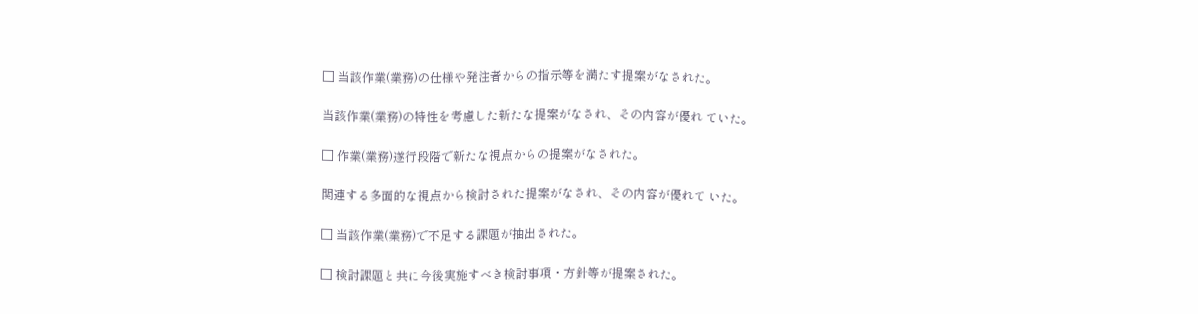□ 当該作業(業務)の仕様や発注者からの指示等を満たす提案がなされた。

当該作業(業務)の特性を考慮した新たな提案がなされ、その内容が優れ ていた。

□ 作業(業務)遂行段階で新たな視点からの提案がなされた。

関連する多面的な視点から検討された提案がなされ、その内容が優れて いた。

□ 当該作業(業務)で不足する課題が抽出された。

□ 検討課題と共に今後実施すべき検討事項・方針等が提案された。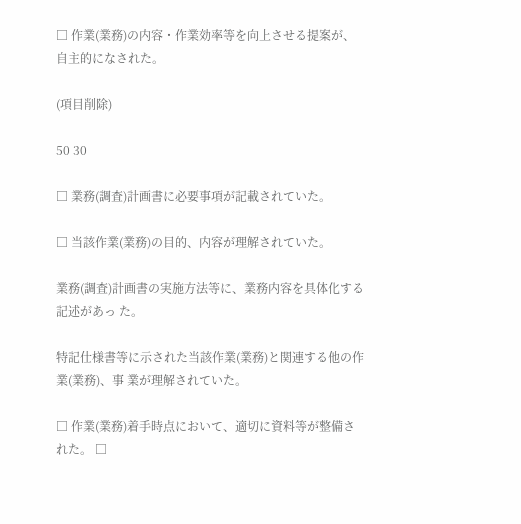□ 作業(業務)の内容・作業効率等を向上させる提案が、自主的になされた。

(項目削除)

50 30

□ 業務(調査)計画書に必要事項が記載されていた。

□ 当該作業(業務)の目的、内容が理解されていた。

業務(調査)計画書の実施方法等に、業務内容を具体化する記述があっ た。

特記仕様書等に示された当該作業(業務)と関連する他の作業(業務)、事 業が理解されていた。

□ 作業(業務)着手時点において、適切に資料等が整備された。 □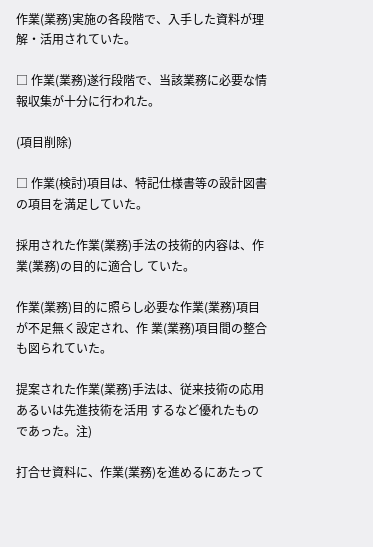作業(業務)実施の各段階で、入手した資料が理解・活用されていた。

□ 作業(業務)遂行段階で、当該業務に必要な情報収集が十分に行われた。

(項目削除)

□ 作業(検討)項目は、特記仕様書等の設計図書の項目を満足していた。

採用された作業(業務)手法の技術的内容は、作業(業務)の目的に適合し ていた。

作業(業務)目的に照らし必要な作業(業務)項目が不足無く設定され、作 業(業務)項目間の整合も図られていた。

提案された作業(業務)手法は、従来技術の応用あるいは先進技術を活用 するなど優れたものであった。注)

打合せ資料に、作業(業務)を進めるにあたって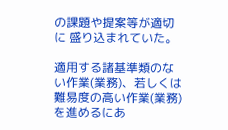の課題や提案等が適切に 盛り込まれていた。

適用する諸基準類のない作業(業務)、若しくは難易度の高い作業(業務) を進めるにあ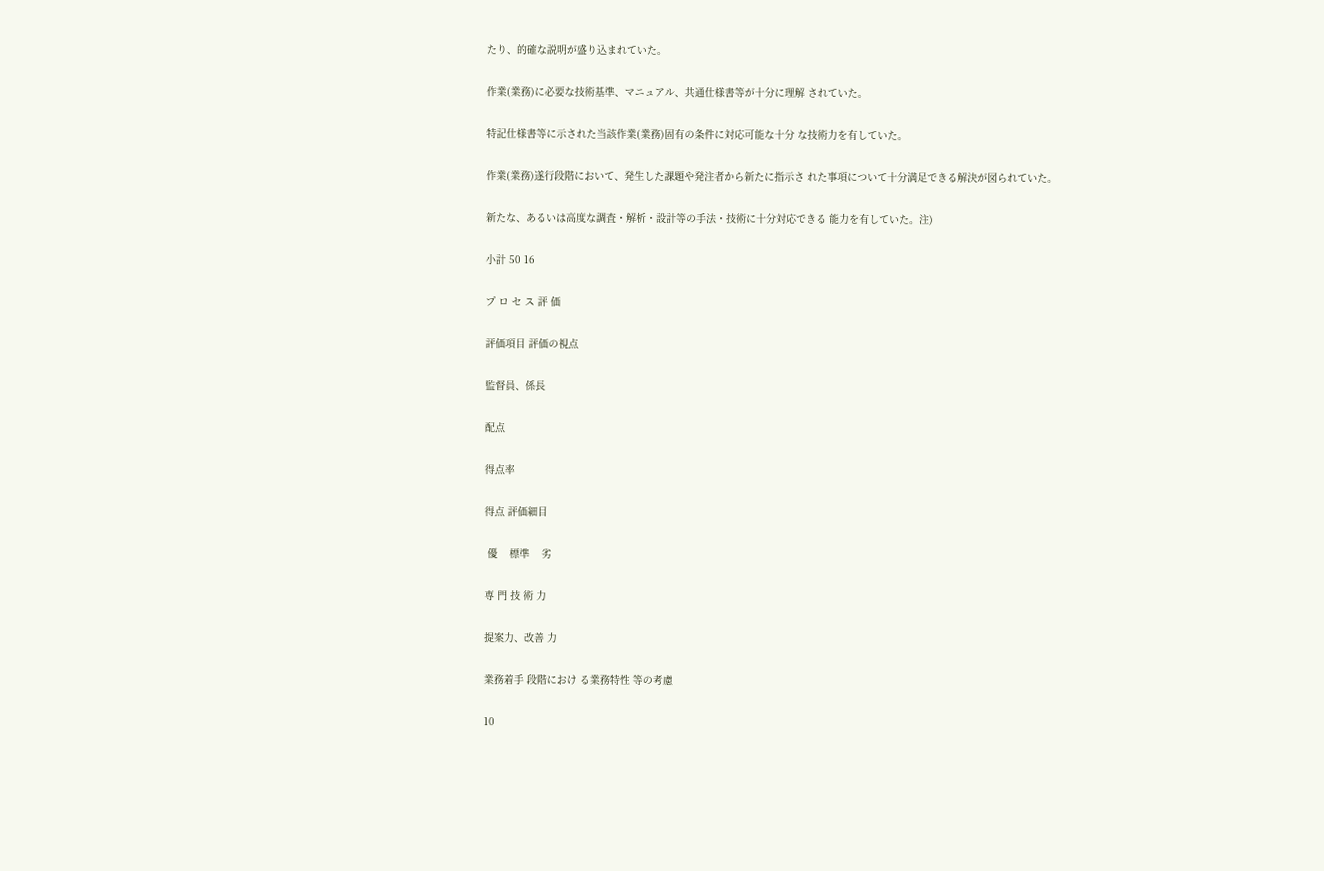たり、的確な説明が盛り込まれていた。

作業(業務)に必要な技術基準、マニュアル、共通仕様書等が十分に理解 されていた。

特記仕様書等に示された当該作業(業務)固有の条件に対応可能な十分 な技術力を有していた。

作業(業務)遂行段階において、発生した課題や発注者から新たに指示さ れた事項について十分満足できる解決が図られていた。

新たな、あるいは高度な調査・解析・設計等の手法・技術に十分対応できる 能力を有していた。注)

小計 50 16

プ ロ セ ス 評 価

評価項目 評価の視点

監督員、係長

配点

得点率

得点 評価細目

 優    標準    劣

専 門 技 術 力

提案力、改善 力

業務着手 段階におけ る業務特性 等の考慮

10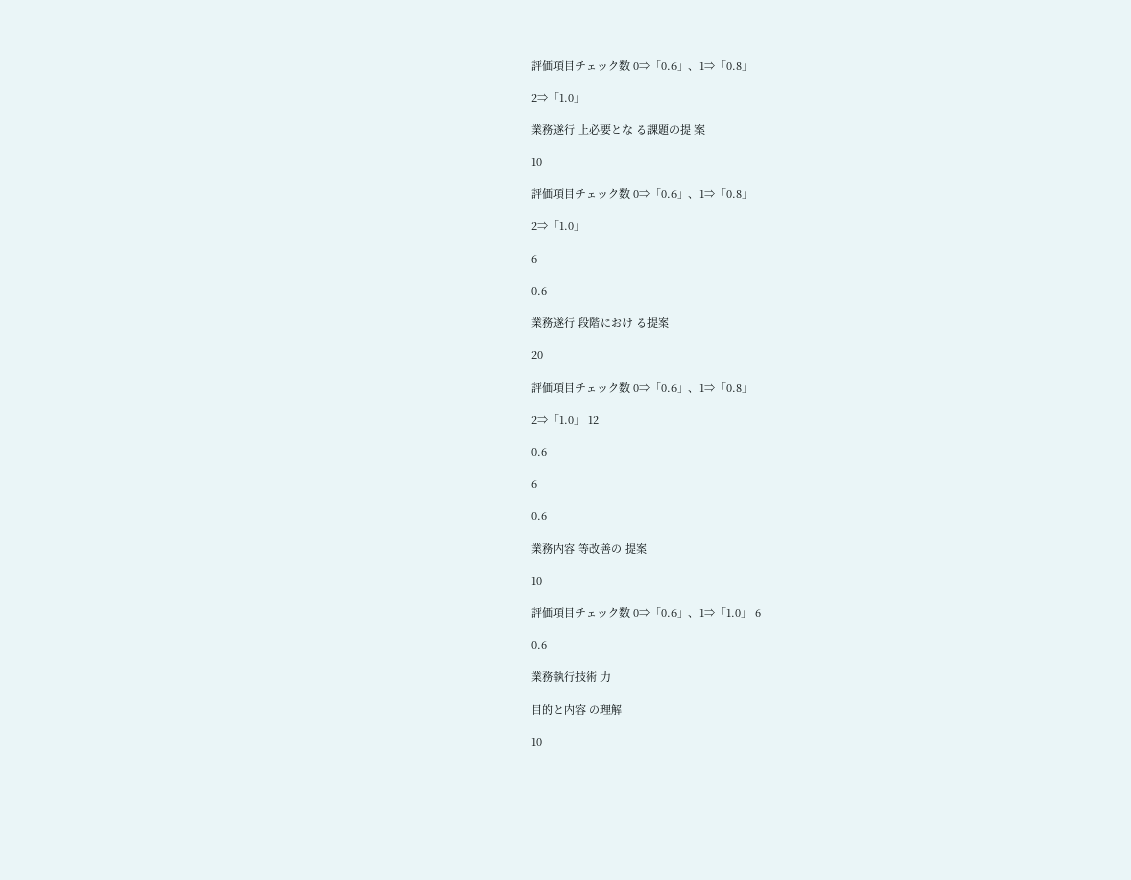評価項目チェック数 0⇒「0.6」、1⇒「0.8」

2⇒「1.0」

業務遂行 上必要とな る課題の提 案

10

評価項目チェック数 0⇒「0.6」、1⇒「0.8」

2⇒「1.0」

6

0.6

業務遂行 段階におけ る提案

20

評価項目チェック数 0⇒「0.6」、1⇒「0.8」

2⇒「1.0」 12

0.6

6

0.6

業務内容 等改善の 提案

10

評価項目チェック数 0⇒「0.6」、1⇒「1.0」 6

0.6

業務執行技術 力

目的と内容 の理解

10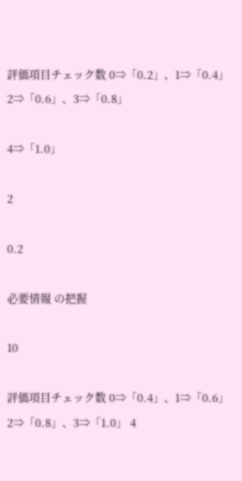評価項目チェック数 0⇒「0.2」、1⇒「0.4」 2⇒「0.6」、3⇒「0.8」

4⇒「1.0」

2

0.2

必要情報 の把握

10

評価項目チェック数 0⇒「0.4」、1⇒「0.6」 2⇒「0.8」、3⇒「1.0」 4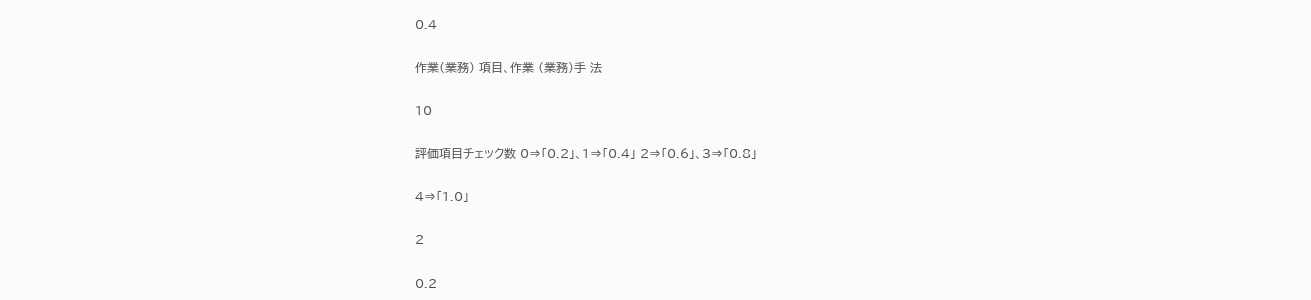0.4

作業(業務) 項目、作業 (業務)手 法

10

評価項目チェック数 0⇒「0.2」、1⇒「0.4」 2⇒「0.6」、3⇒「0.8」

4⇒「1.0」

2

0.2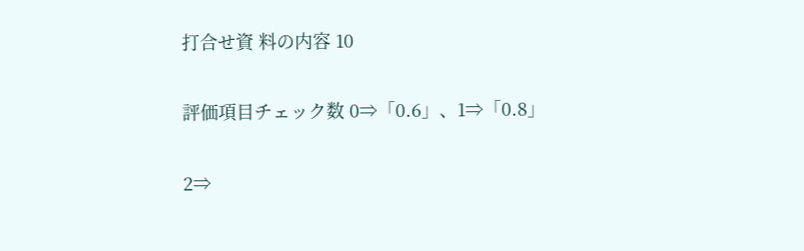打合せ資 料の内容 10

評価項目チェック数 0⇒「0.6」、1⇒「0.8」

2⇒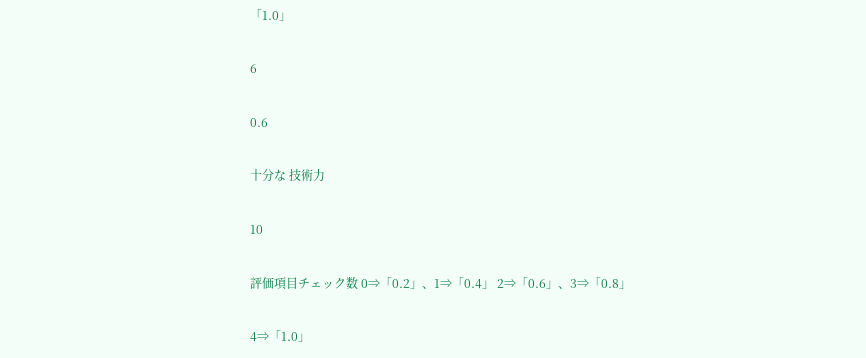「1.0」

6

0.6

十分な 技術力

10

評価項目チェック数 0⇒「0.2」、1⇒「0.4」 2⇒「0.6」、3⇒「0.8」

4⇒「1.0」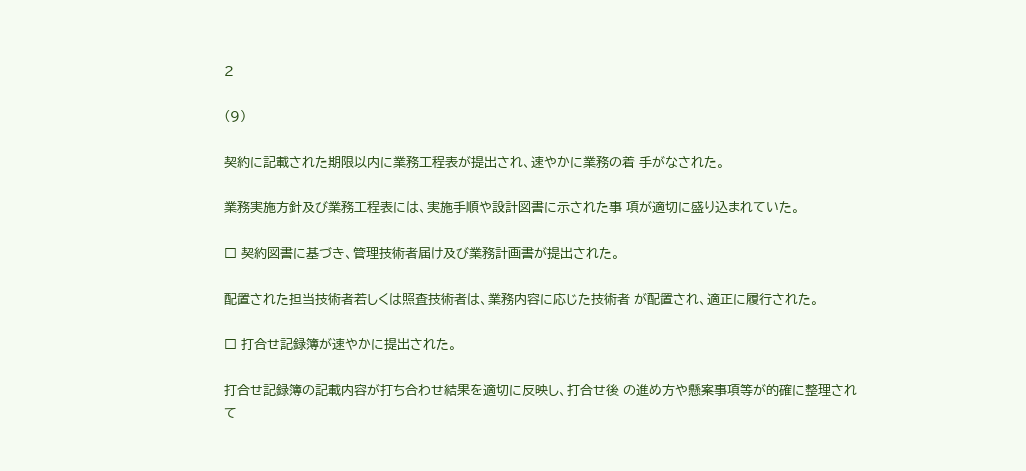2

(9)

契約に記載された期限以内に業務工程表が提出され、速やかに業務の着 手がなされた。

業務実施方針及び業務工程表には、実施手順や設計図書に示された事 項が適切に盛り込まれていた。

□ 契約図書に基づき、管理技術者届け及び業務計画書が提出された。

配置された担当技術者若しくは照査技術者は、業務内容に応じた技術者 が配置され、適正に履行された。

□ 打合せ記録簿が速やかに提出された。

打合せ記録簿の記載内容が打ち合わせ結果を適切に反映し、打合せ後 の進め方や懸案事項等が的確に整理されて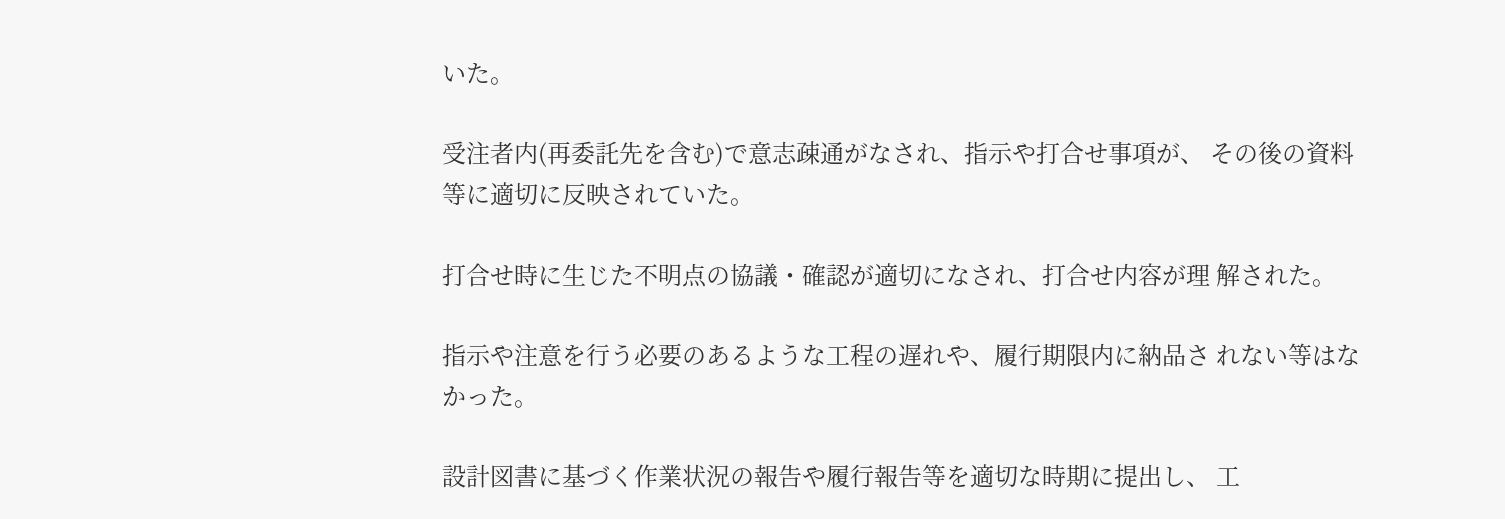いた。

受注者内(再委託先を含む)で意志疎通がなされ、指示や打合せ事項が、 その後の資料等に適切に反映されていた。

打合せ時に生じた不明点の協議・確認が適切になされ、打合せ内容が理 解された。

指示や注意を行う必要のあるような工程の遅れや、履行期限内に納品さ れない等はなかった。

設計図書に基づく作業状況の報告や履行報告等を適切な時期に提出し、 工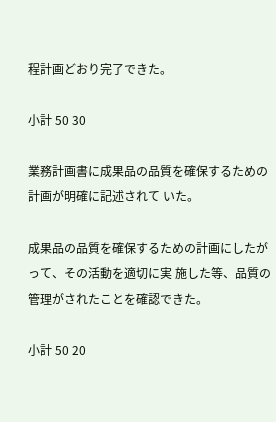程計画どおり完了できた。

小計 50 30

業務計画書に成果品の品質を確保するための計画が明確に記述されて いた。

成果品の品質を確保するための計画にしたがって、その活動を適切に実 施した等、品質の管理がされたことを確認できた。

小計 50 20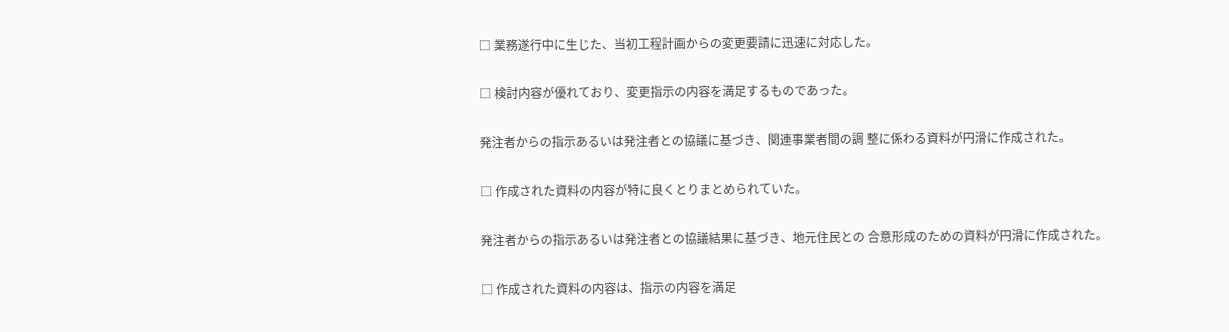□ 業務遂行中に生じた、当初工程計画からの変更要請に迅速に対応した。

□ 検討内容が優れており、変更指示の内容を満足するものであった。

発注者からの指示あるいは発注者との協議に基づき、関連事業者間の調 整に係わる資料が円滑に作成された。

□ 作成された資料の内容が特に良くとりまとめられていた。

発注者からの指示あるいは発注者との協議結果に基づき、地元住民との 合意形成のための資料が円滑に作成された。

□ 作成された資料の内容は、指示の内容を満足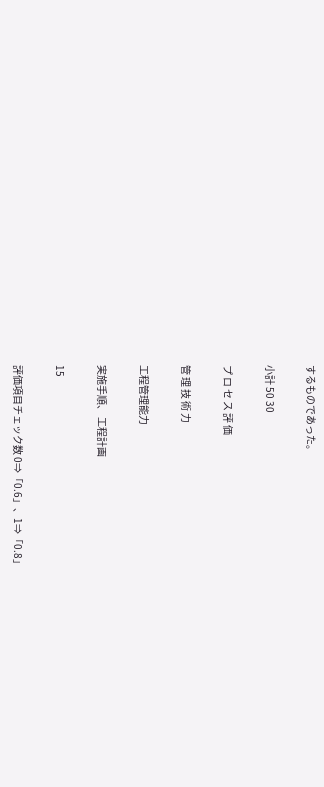するものであった。

小計 50 30

プ ロ セ ス 評 価

管 理 技 術 力

工程管理能力

実施手順、 工程計画

15

評価項目チェック数 0⇒「0.6」、1⇒「0.8」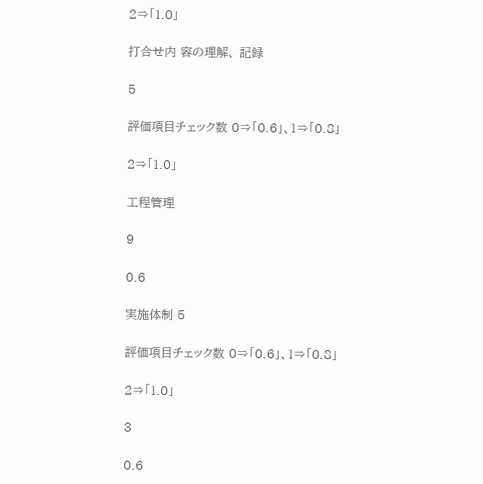2⇒「1.0」

打合せ内 容の理解、 記録

5

評価項目チェック数 0⇒「0.6」、1⇒「0.8」

2⇒「1.0」

工程管理

9

0.6

実施体制 5

評価項目チェック数 0⇒「0.6」、1⇒「0.8」

2⇒「1.0」

3

0.6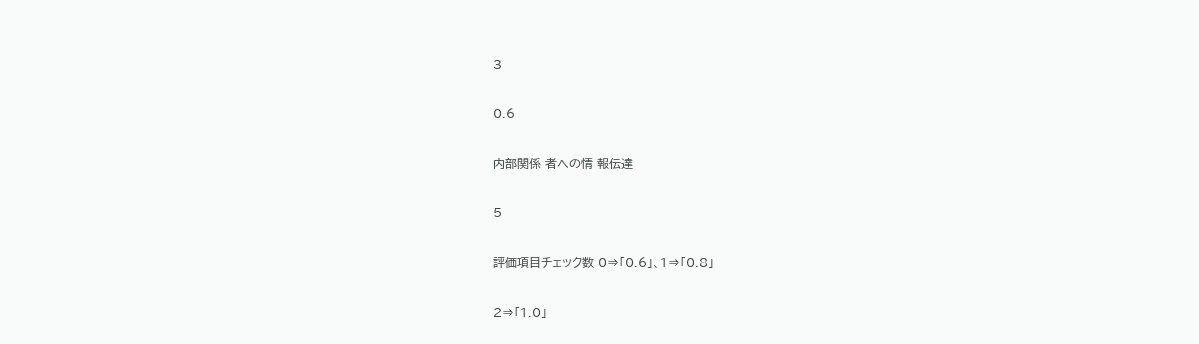3

0.6

内部関係 者への情 報伝達

5

評価項目チェック数 0⇒「0.6」、1⇒「0.8」

2⇒「1.0」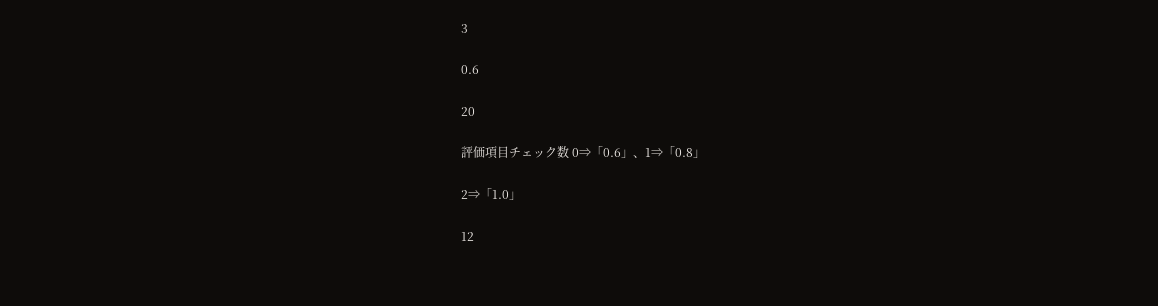3

0.6

20

評価項目チェック数 0⇒「0.6」、1⇒「0.8」

2⇒「1.0」

12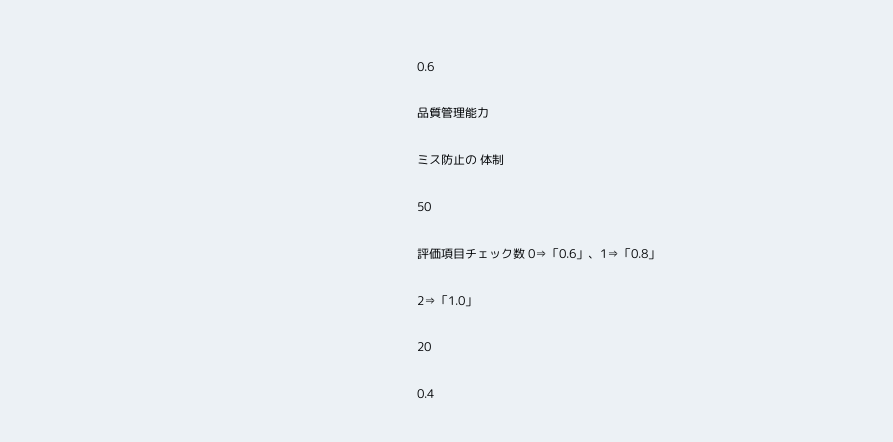0.6

品質管理能力

ミス防止の 体制

50

評価項目チェック数 0⇒「0.6」、1⇒「0.8」

2⇒「1.0」

20

0.4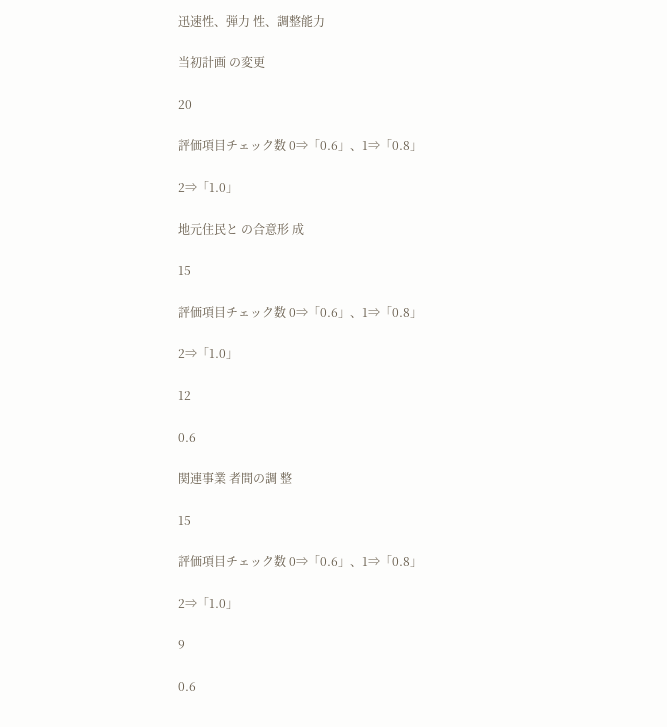迅速性、弾力 性、調整能力

当初計画 の変更

20

評価項目チェック数 0⇒「0.6」、1⇒「0.8」

2⇒「1.0」

地元住民と の合意形 成

15

評価項目チェック数 0⇒「0.6」、1⇒「0.8」

2⇒「1.0」

12

0.6

関連事業 者間の調 整

15

評価項目チェック数 0⇒「0.6」、1⇒「0.8」

2⇒「1.0」

9

0.6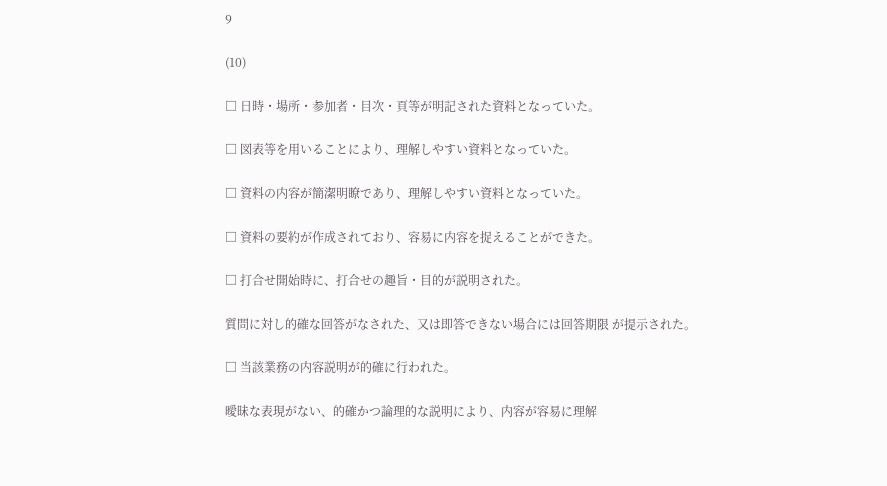9

(10)

□ 日時・場所・参加者・目次・頁等が明記された資料となっていた。

□ 図表等を用いることにより、理解しやすい資料となっていた。

□ 資料の内容が簡潔明瞭であり、理解しやすい資料となっていた。

□ 資料の要約が作成されており、容易に内容を捉えることができた。

□ 打合せ開始時に、打合せの趣旨・目的が説明された。

質問に対し的確な回答がなされた、又は即答できない場合には回答期限 が提示された。

□ 当該業務の内容説明が的確に行われた。

曖昧な表現がない、的確かつ論理的な説明により、内容が容易に理解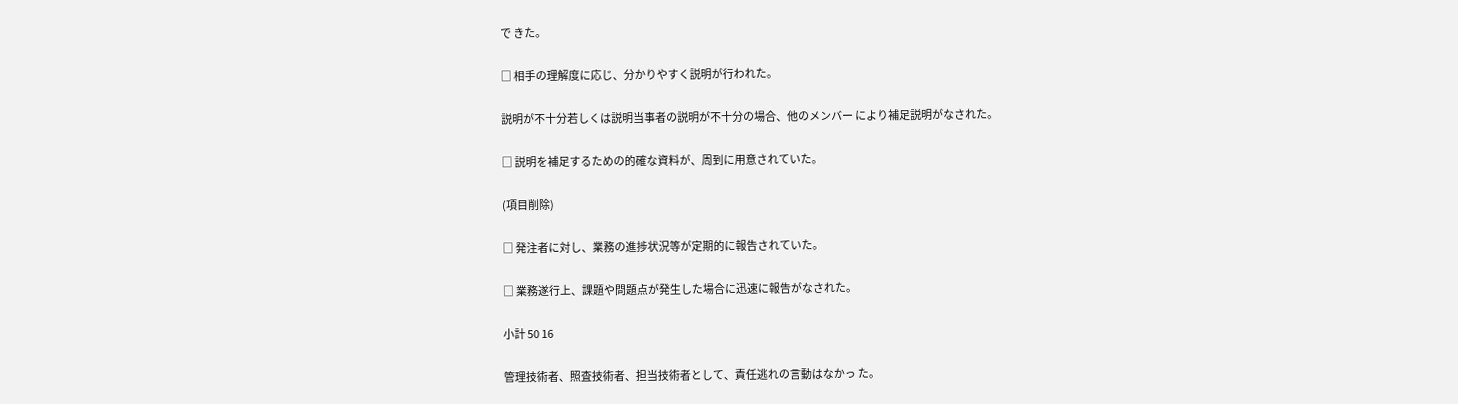で きた。

□ 相手の理解度に応じ、分かりやすく説明が行われた。

説明が不十分若しくは説明当事者の説明が不十分の場合、他のメンバー により補足説明がなされた。

□ 説明を補足するための的確な資料が、周到に用意されていた。

(項目削除)

□ 発注者に対し、業務の進捗状況等が定期的に報告されていた。

□ 業務遂行上、課題や問題点が発生した場合に迅速に報告がなされた。

小計 50 16

管理技術者、照査技術者、担当技術者として、責任逃れの言動はなかっ た。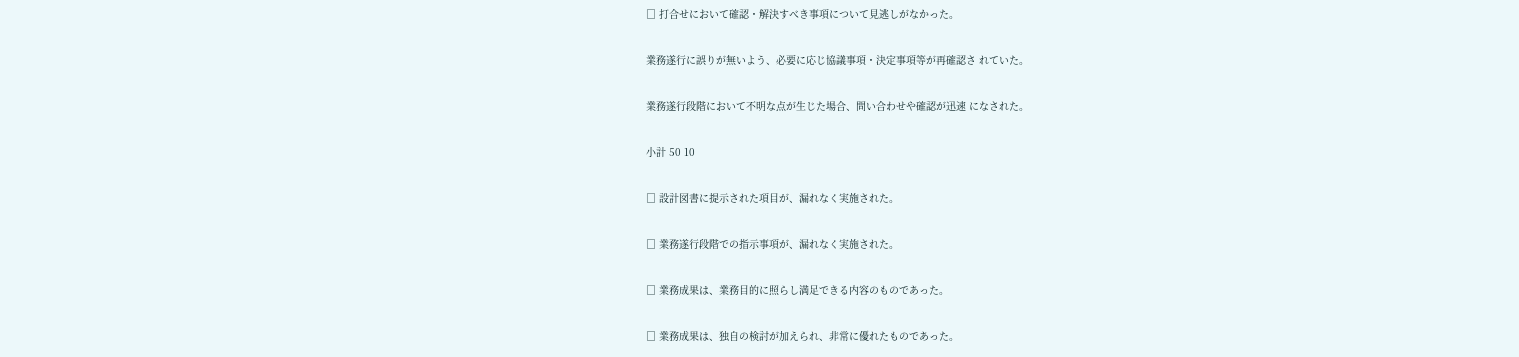□ 打合せにおいて確認・解決すべき事項について見逃しがなかった。

業務遂行に誤りが無いよう、必要に応じ協議事項・決定事項等が再確認さ れていた。

業務遂行段階において不明な点が生じた場合、問い合わせや確認が迅速 になされた。

小計 50 10

□ 設計図書に提示された項目が、漏れなく実施された。

□ 業務遂行段階での指示事項が、漏れなく実施された。

□ 業務成果は、業務目的に照らし満足できる内容のものであった。

□ 業務成果は、独自の検討が加えられ、非常に優れたものであった。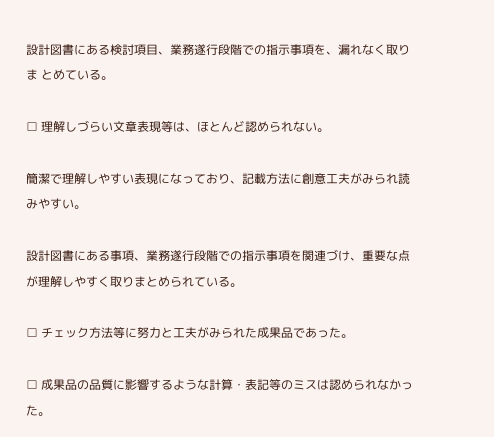設計図書にある検討項目、業務遂行段階での指示事項を、漏れなく取りま とめている。

□ 理解しづらい文章表現等は、ほとんど認められない。

簡潔で理解しやすい表現になっており、記載方法に創意工夫がみられ読 みやすい。

設計図書にある事項、業務遂行段階での指示事項を関連づけ、重要な点 が理解しやすく取りまとめられている。

□ チェック方法等に努力と工夫がみられた成果品であった。

□ 成果品の品質に影響するような計算・表記等のミスは認められなかった。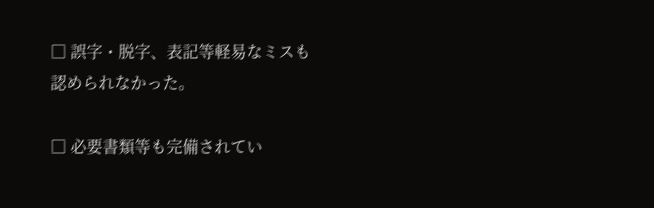□ 誤字・脱字、表記等軽易なミスも認められなかった。

□ 必要書類等も完備されてい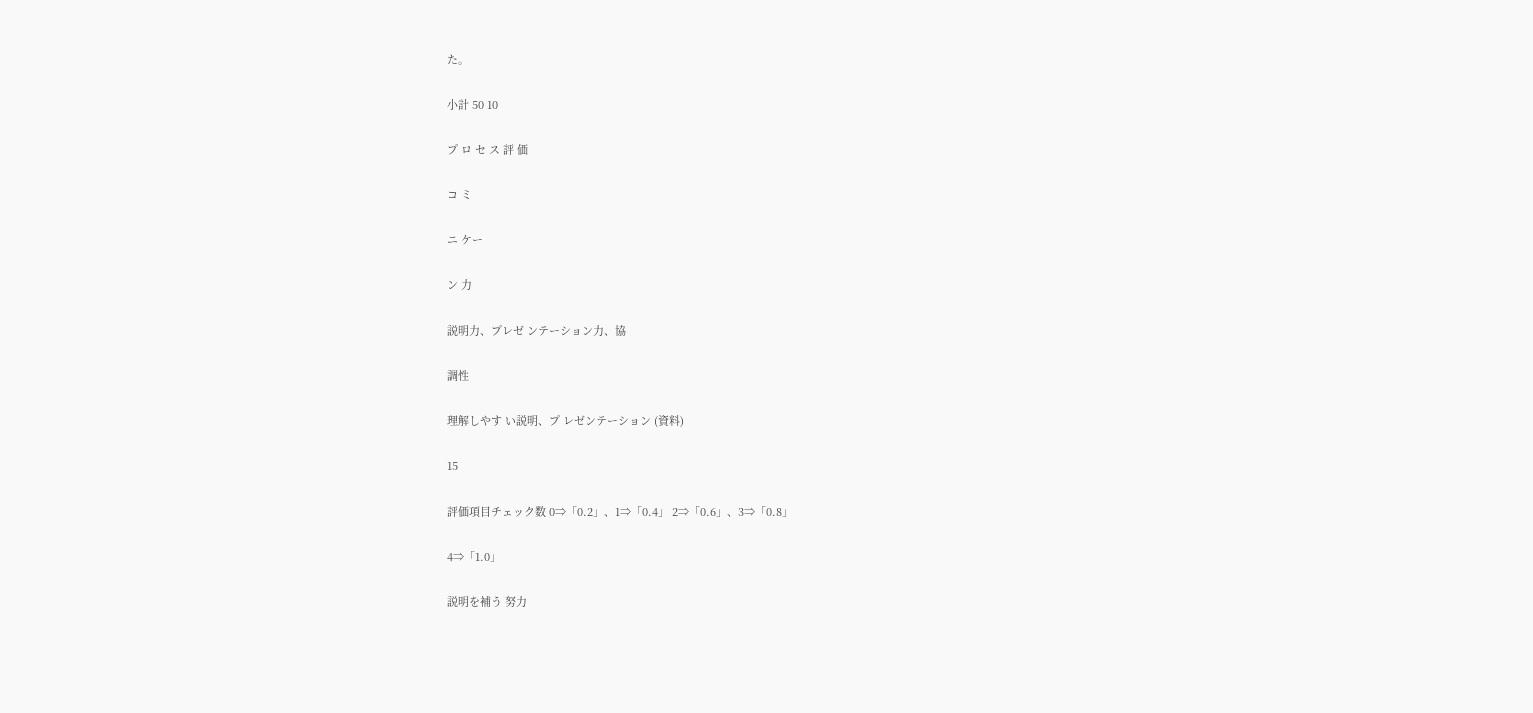た。

小計 50 10

プ ロ セ ス 評 価

コ ミ

ニ ケー

ン 力

説明力、プレゼ ンテーション力、協

調性

理解しやす い説明、プ レゼンテーション (資料)

15

評価項目チェック数 0⇒「0.2」、1⇒「0.4」 2⇒「0.6」、3⇒「0.8」

4⇒「1.0」

説明を補う 努力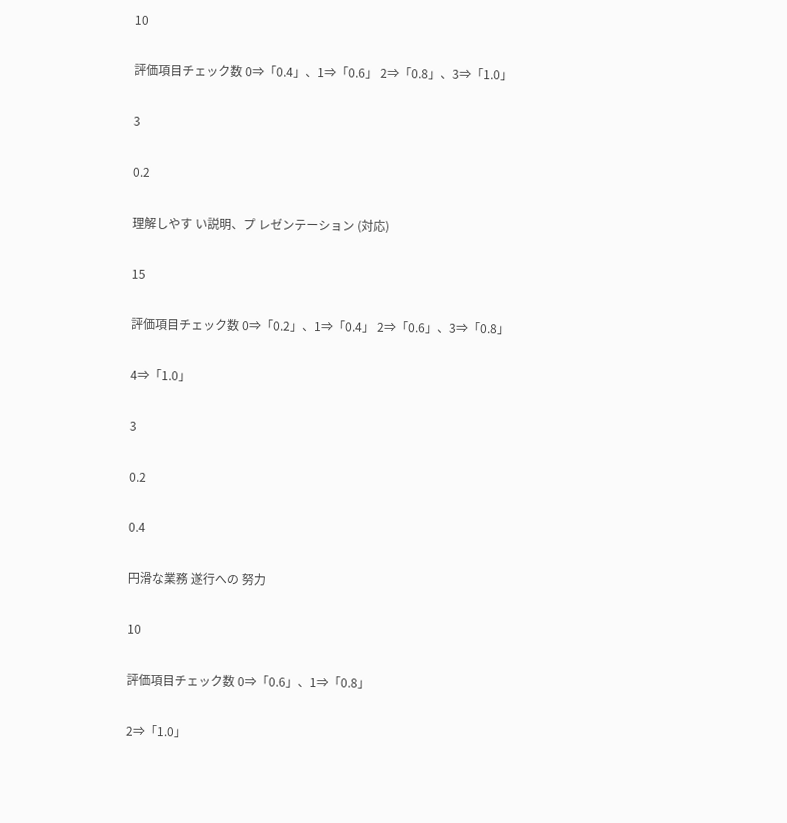10

評価項目チェック数 0⇒「0.4」、1⇒「0.6」 2⇒「0.8」、3⇒「1.0」

3

0.2

理解しやす い説明、プ レゼンテーション (対応)

15

評価項目チェック数 0⇒「0.2」、1⇒「0.4」 2⇒「0.6」、3⇒「0.8」

4⇒「1.0」

3

0.2

0.4

円滑な業務 遂行への 努力

10

評価項目チェック数 0⇒「0.6」、1⇒「0.8」

2⇒「1.0」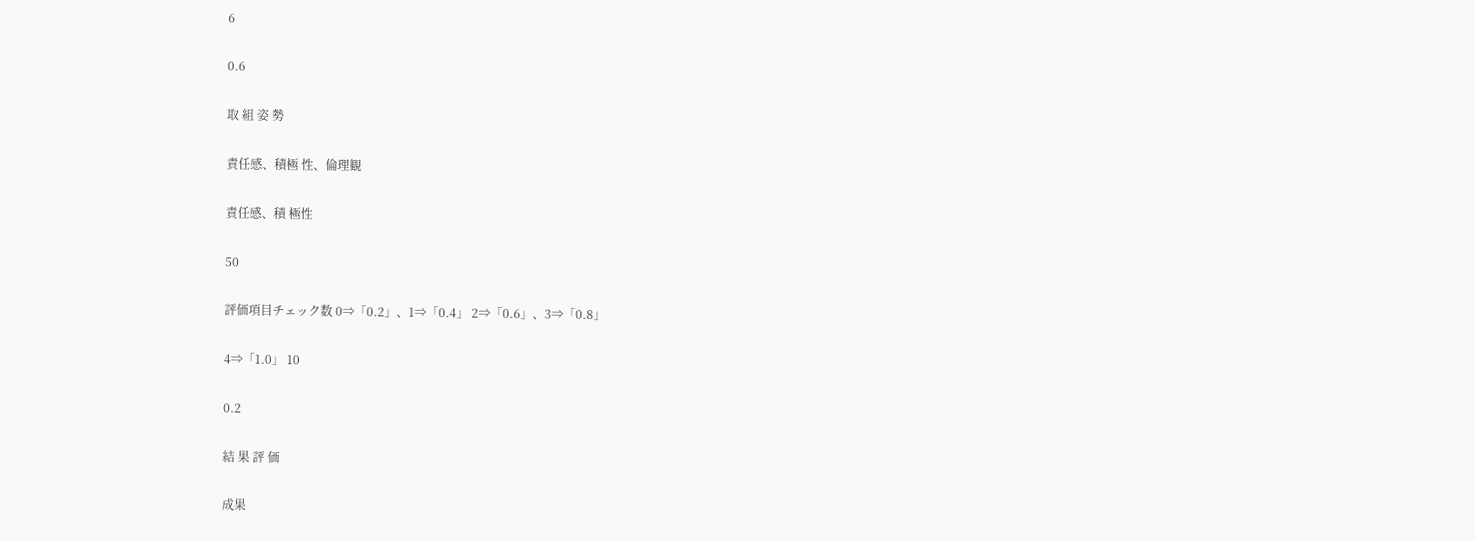6

0.6

取 組 姿 勢

責任感、積極 性、倫理観

責任感、積 極性

50

評価項目チェック数 0⇒「0.2」、1⇒「0.4」 2⇒「0.6」、3⇒「0.8」

4⇒「1.0」 10

0.2

結 果 評 価

成果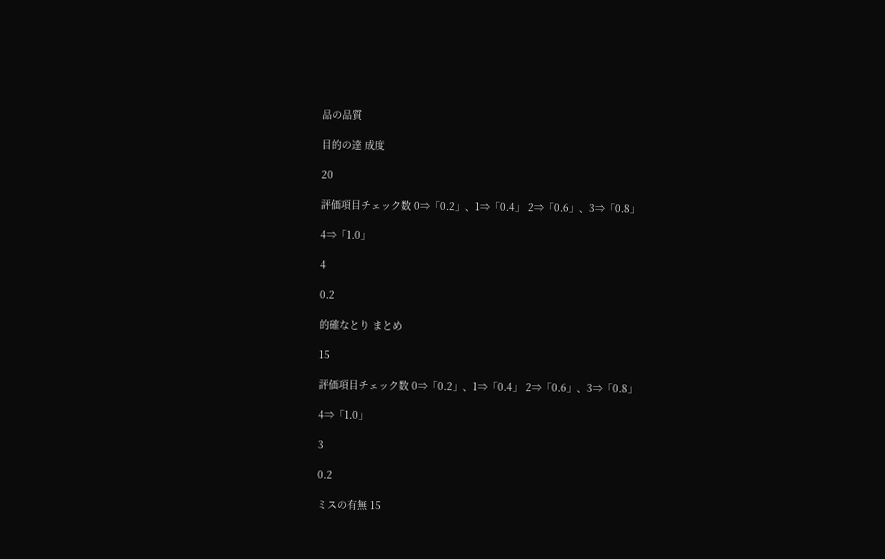品の品質

目的の達 成度

20

評価項目チェック数 0⇒「0.2」、1⇒「0.4」 2⇒「0.6」、3⇒「0.8」

4⇒「1.0」

4

0.2

的確なとり まとめ

15

評価項目チェック数 0⇒「0.2」、1⇒「0.4」 2⇒「0.6」、3⇒「0.8」

4⇒「1.0」

3

0.2

ミスの有無 15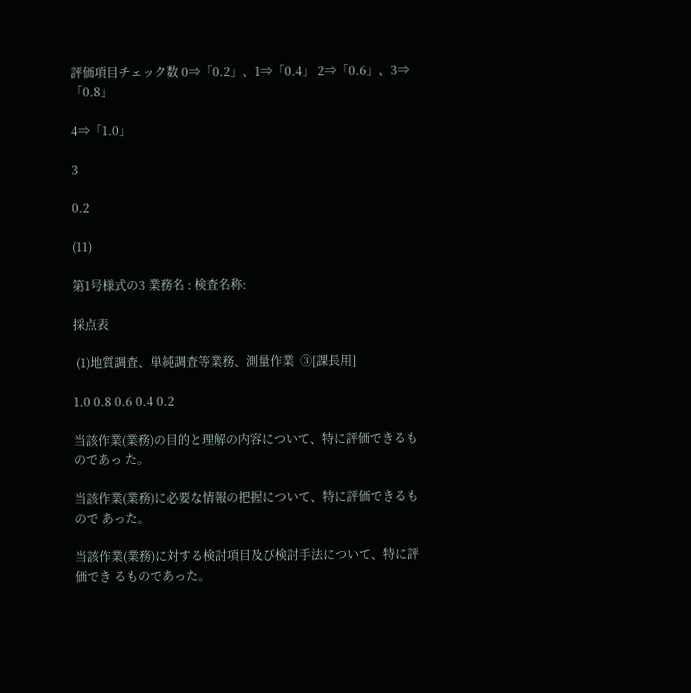評価項目チェック数 0⇒「0.2」、1⇒「0.4」 2⇒「0.6」、3⇒「0.8」

4⇒「1.0」

3

0.2

(11)

第1号様式の3 業務名 : 検査名称:

採点表

 (1)地質調査、単純調査等業務、測量作業  ③[課長用]

1.0 0.8 0.6 0.4 0.2

当該作業(業務)の目的と理解の内容について、特に評価できるものであっ た。

当該作業(業務)に必要な情報の把握について、特に評価できるもので あった。

当該作業(業務)に対する検討項目及び検討手法について、特に評価でき るものであった。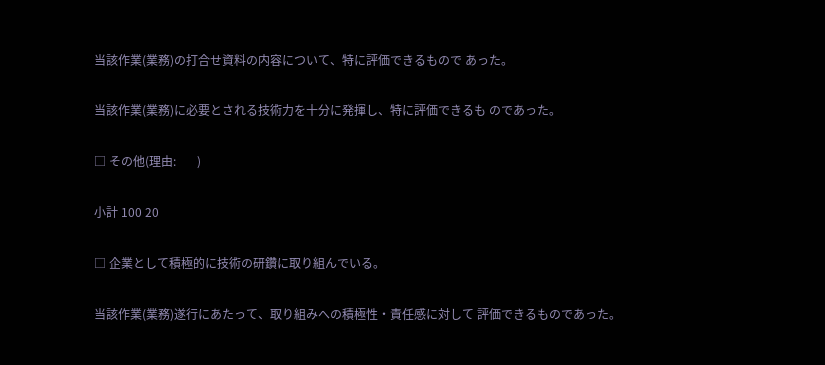当該作業(業務)の打合せ資料の内容について、特に評価できるもので あった。

当該作業(業務)に必要とされる技術力を十分に発揮し、特に評価できるも のであった。

□ その他(理由:       )

小計 100 20

□ 企業として積極的に技術の研鑽に取り組んでいる。

当該作業(業務)遂行にあたって、取り組みへの積極性・責任感に対して 評価できるものであった。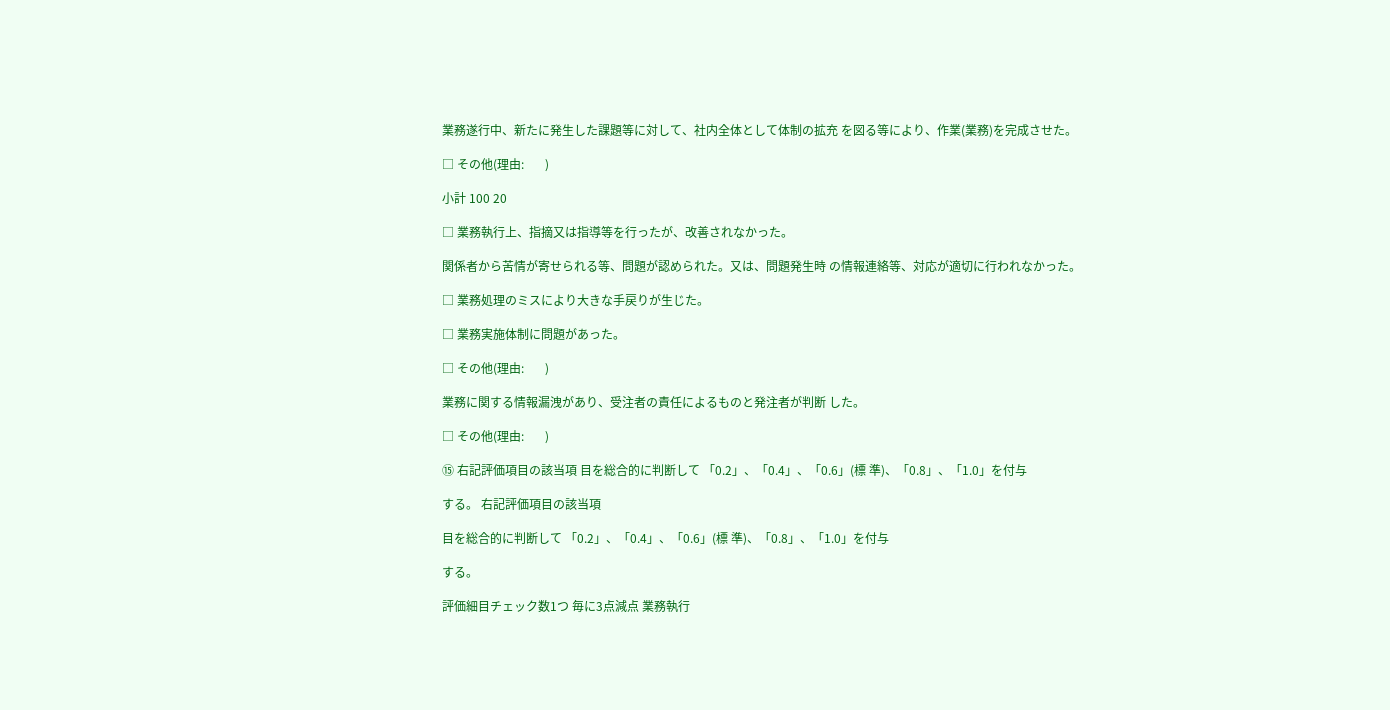業務遂行中、新たに発生した課題等に対して、社内全体として体制の拡充 を図る等により、作業(業務)を完成させた。

□ その他(理由:       )

小計 100 20

□ 業務執行上、指摘又は指導等を行ったが、改善されなかった。

関係者から苦情が寄せられる等、問題が認められた。又は、問題発生時 の情報連絡等、対応が適切に行われなかった。

□ 業務処理のミスにより大きな手戻りが生じた。

□ 業務実施体制に問題があった。

□ その他(理由:       )

業務に関する情報漏洩があり、受注者の責任によるものと発注者が判断 した。

□ その他(理由:       )

⑮ 右記評価項目の該当項 目を総合的に判断して 「0.2」、「0.4」、「0.6」(標 準)、「0.8」、「1.0」を付与

する。 右記評価項目の該当項

目を総合的に判断して 「0.2」、「0.4」、「0.6」(標 準)、「0.8」、「1.0」を付与

する。

評価細目チェック数1つ 毎に3点減点 業務執行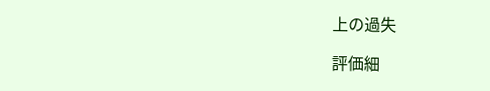上の過失

評価細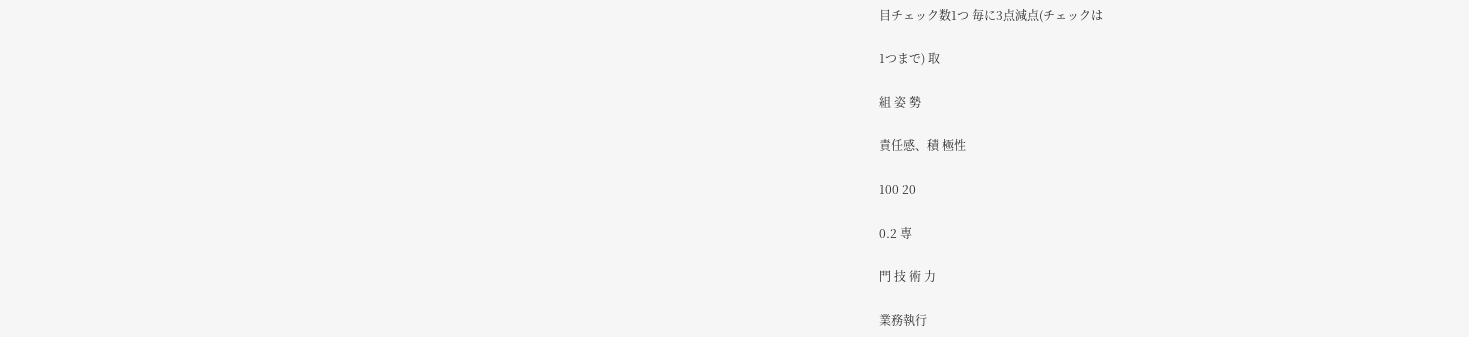目チェック数1つ 毎に3点減点(チェックは

1つまで) 取

組 姿 勢

責任感、積 極性

100 20

0.2 専

門 技 術 力

業務執行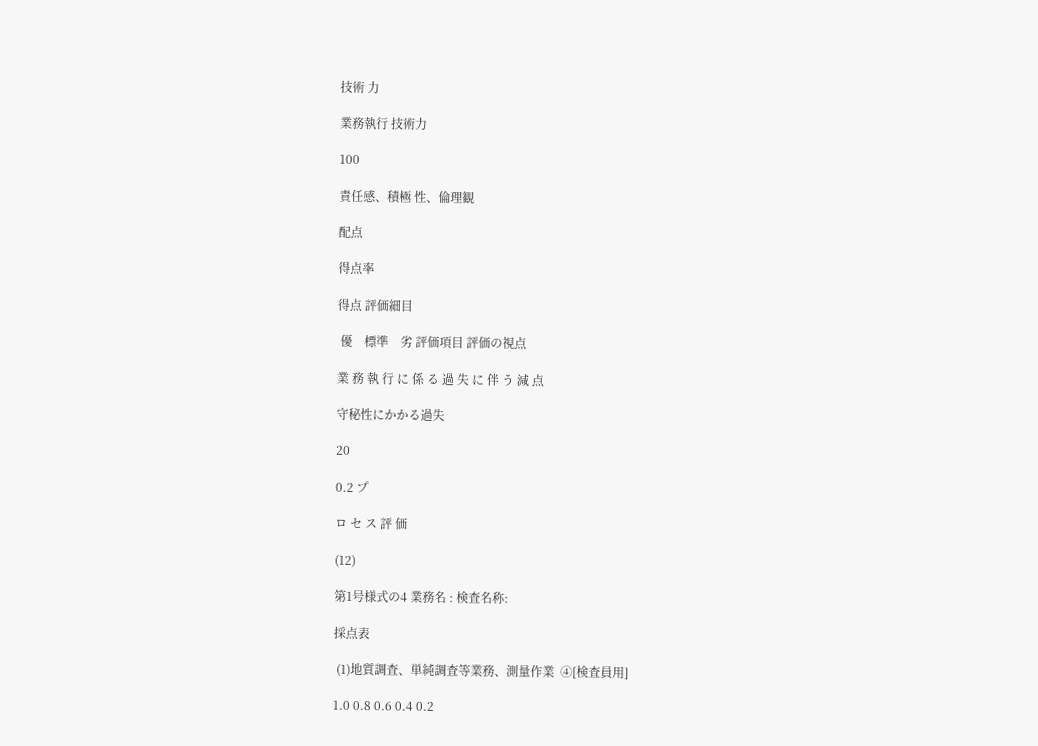技術 力

業務執行 技術力

100

責任感、積極 性、倫理観

配点

得点率

得点 評価細目

 優    標準    劣 評価項目 評価の視点

業 務 執 行 に 係 る 過 失 に 伴 う 減 点

守秘性にかかる過失

20

0.2 プ

ロ セ ス 評 価

(12)

第1号様式の4 業務名 : 検査名称:

採点表

 (1)地質調査、単純調査等業務、測量作業  ④[検査員用]

1.0 0.8 0.6 0.4 0.2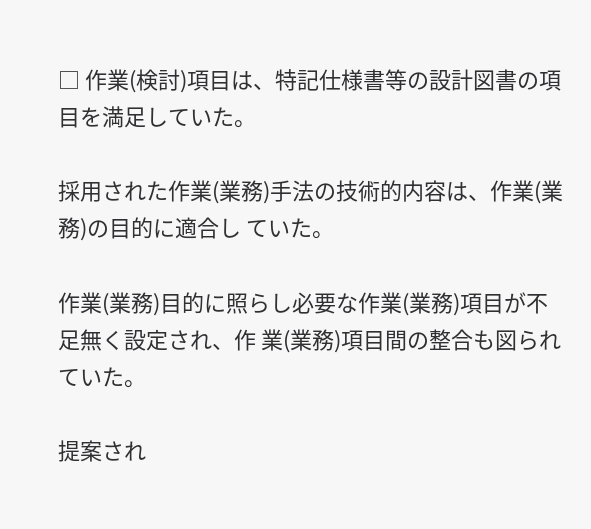□ 作業(検討)項目は、特記仕様書等の設計図書の項目を満足していた。

採用された作業(業務)手法の技術的内容は、作業(業務)の目的に適合し ていた。

作業(業務)目的に照らし必要な作業(業務)項目が不足無く設定され、作 業(業務)項目間の整合も図られていた。

提案され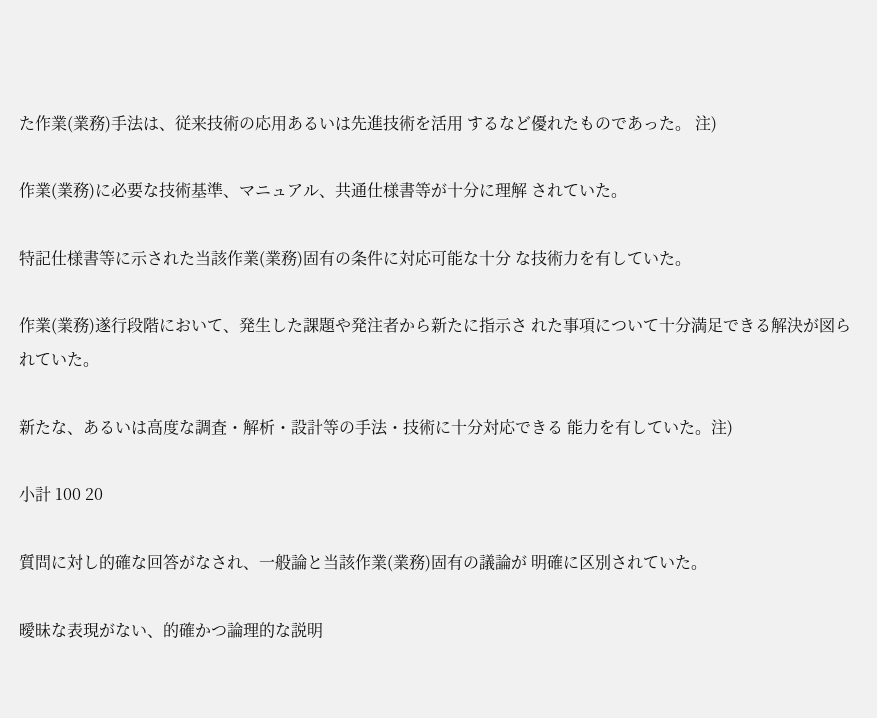た作業(業務)手法は、従来技術の応用あるいは先進技術を活用 するなど優れたものであった。 注)

作業(業務)に必要な技術基準、マニュアル、共通仕様書等が十分に理解 されていた。

特記仕様書等に示された当該作業(業務)固有の条件に対応可能な十分 な技術力を有していた。

作業(業務)遂行段階において、発生した課題や発注者から新たに指示さ れた事項について十分満足できる解決が図られていた。

新たな、あるいは高度な調査・解析・設計等の手法・技術に十分対応できる 能力を有していた。注)

小計 100 20

質問に対し的確な回答がなされ、一般論と当該作業(業務)固有の議論が 明確に区別されていた。

曖昧な表現がない、的確かつ論理的な説明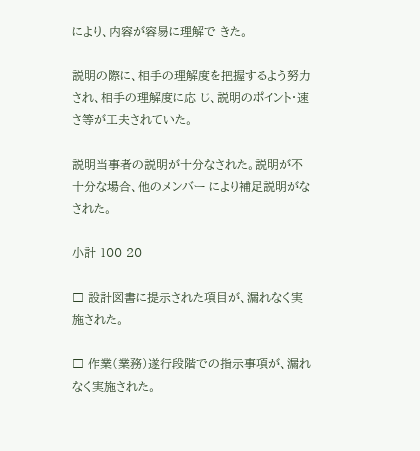により、内容が容易に理解で きた。

説明の際に、相手の理解度を把握するよう努力され、相手の理解度に応 じ、説明のポイント・速さ等が工夫されていた。

説明当事者の説明が十分なされた。説明が不十分な場合、他のメンバー により補足説明がなされた。

小計 100 20

□ 設計図書に提示された項目が、漏れなく実施された。

□ 作業(業務)遂行段階での指示事項が、漏れなく実施された。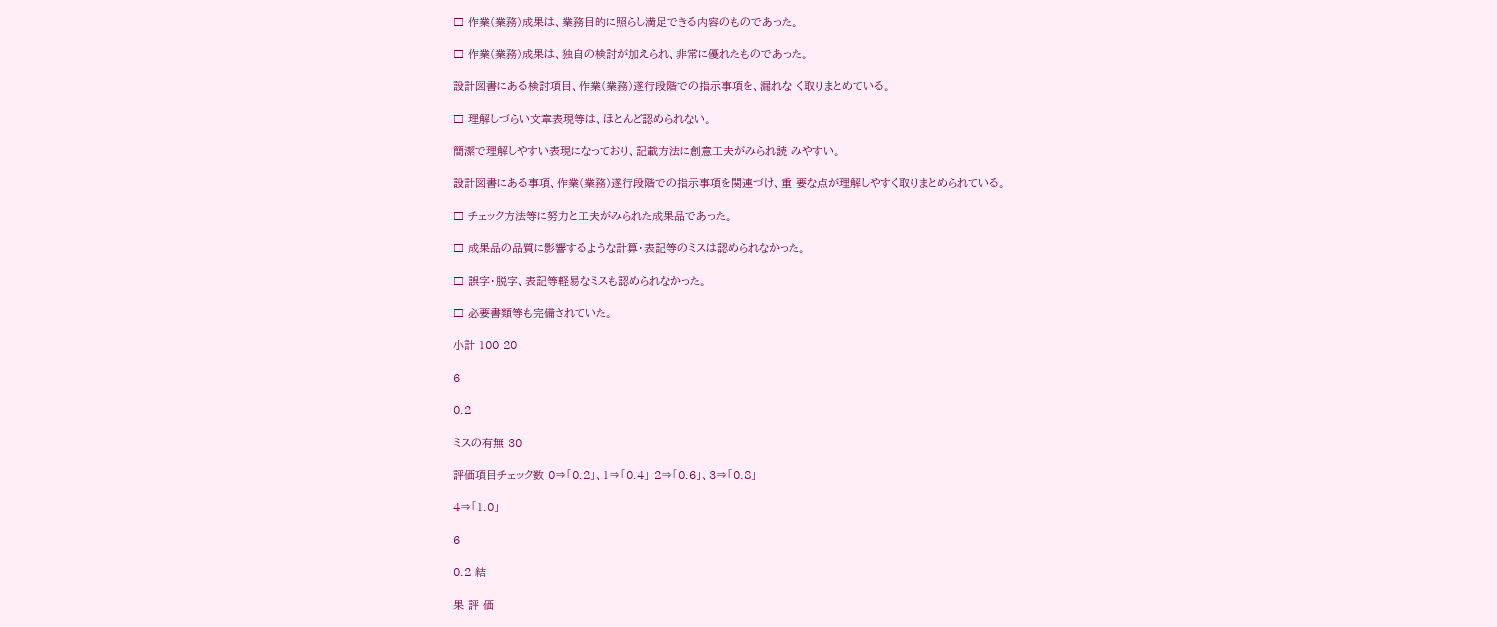□ 作業(業務)成果は、業務目的に照らし満足できる内容のものであった。

□ 作業(業務)成果は、独自の検討が加えられ、非常に優れたものであった。

設計図書にある検討項目、作業(業務)遂行段階での指示事項を、漏れな く取りまとめている。

□ 理解しづらい文章表現等は、ほとんど認められない。

簡潔で理解しやすい表現になっており、記載方法に創意工夫がみられ読 みやすい。

設計図書にある事項、作業(業務)遂行段階での指示事項を関連づけ、重 要な点が理解しやすく取りまとめられている。

□ チェック方法等に努力と工夫がみられた成果品であった。

□ 成果品の品質に影響するような計算・表記等のミスは認められなかった。

□ 誤字・脱字、表記等軽易なミスも認められなかった。

□ 必要書類等も完備されていた。

小計 100 20

6

0.2

ミスの有無 30

評価項目チェック数 0⇒「0.2」、1⇒「0.4」 2⇒「0.6」、3⇒「0.8」

4⇒「1.0」

6

0.2 結

果 評 価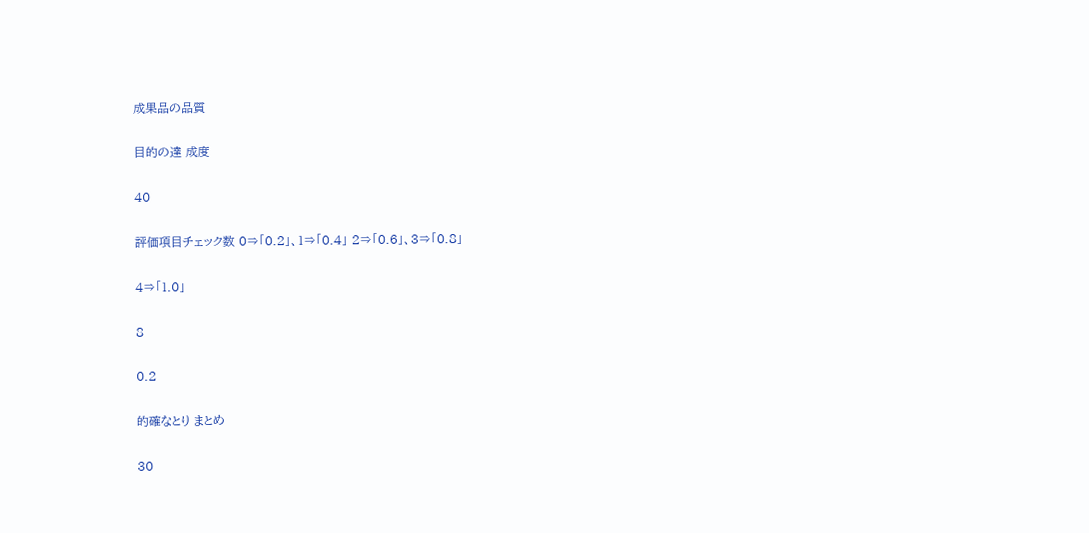成果品の品質

目的の達 成度

40

評価項目チェック数 0⇒「0.2」、1⇒「0.4」 2⇒「0.6」、3⇒「0.8」

4⇒「1.0」

8

0.2

的確なとり まとめ

30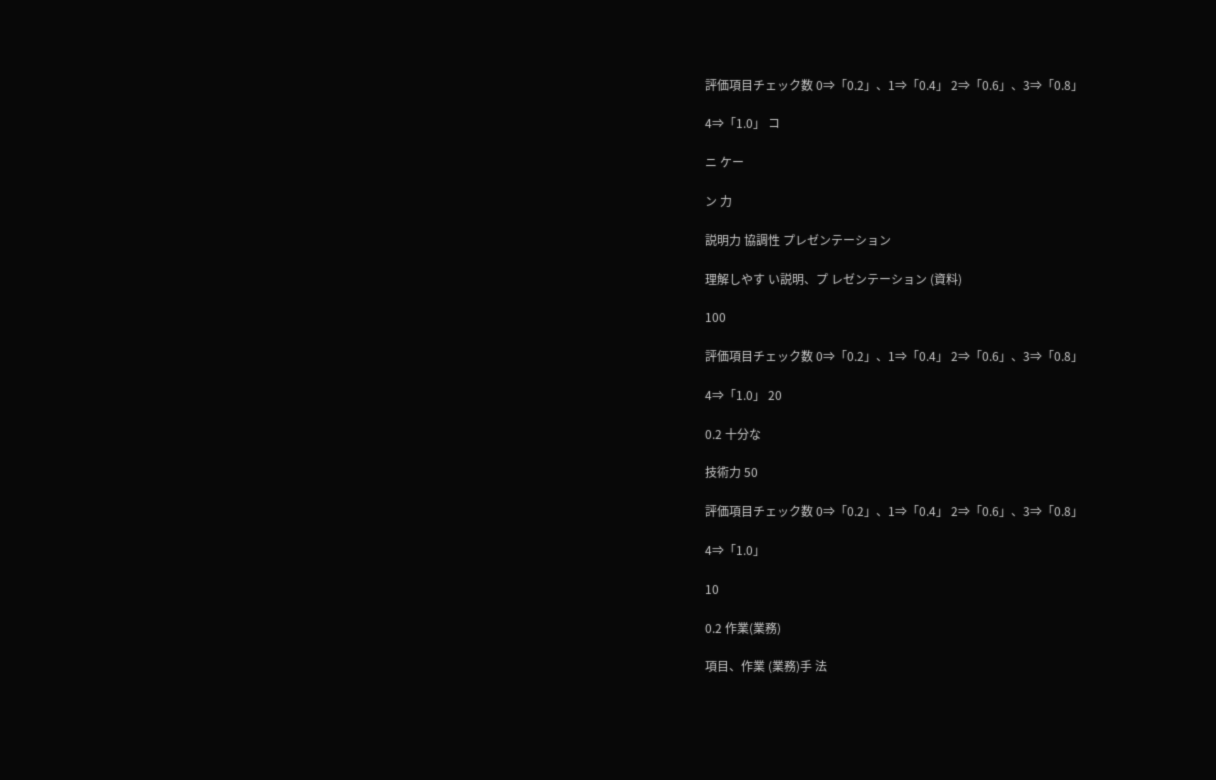評価項目チェック数 0⇒「0.2」、1⇒「0.4」 2⇒「0.6」、3⇒「0.8」

4⇒「1.0」 コ

ニ ケー

ン 力

説明力 協調性 プレゼンテーション

理解しやす い説明、プ レゼンテーション (資料)

100

評価項目チェック数 0⇒「0.2」、1⇒「0.4」 2⇒「0.6」、3⇒「0.8」

4⇒「1.0」 20

0.2 十分な

技術力 50

評価項目チェック数 0⇒「0.2」、1⇒「0.4」 2⇒「0.6」、3⇒「0.8」

4⇒「1.0」

10

0.2 作業(業務)

項目、作業 (業務)手 法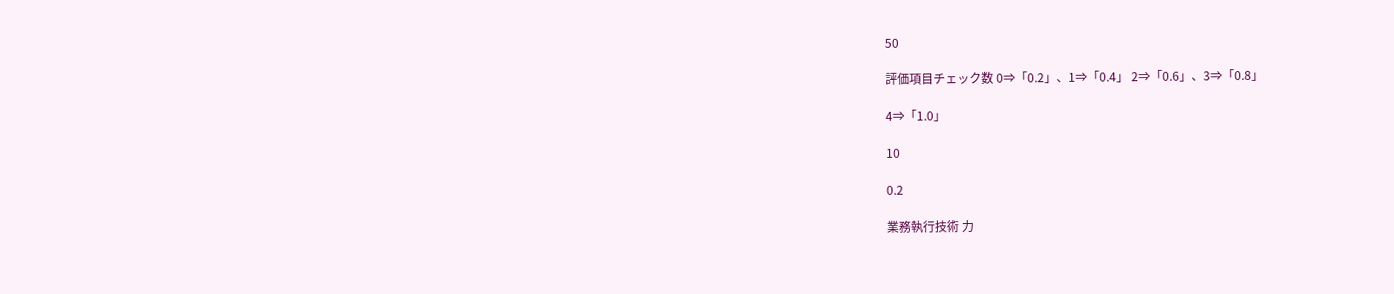50

評価項目チェック数 0⇒「0.2」、1⇒「0.4」 2⇒「0.6」、3⇒「0.8」

4⇒「1.0」

10

0.2

業務執行技術 力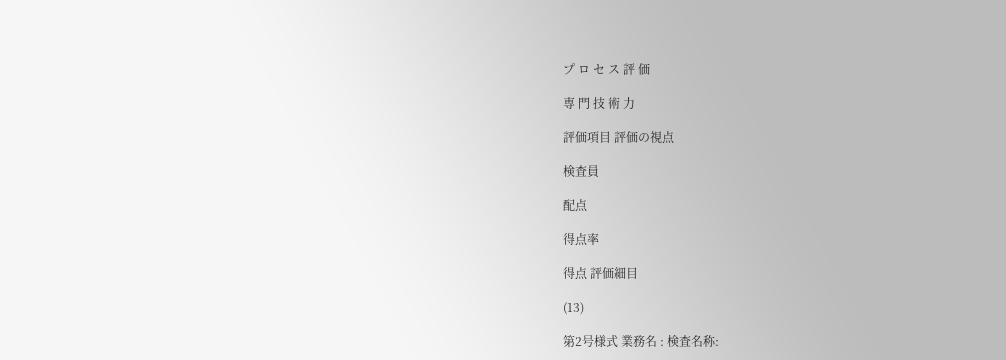プ ロ セ ス 評 価

専 門 技 術 力

評価項目 評価の視点

検査員

配点

得点率

得点 評価細目

(13)

第2号様式 業務名 : 検査名称: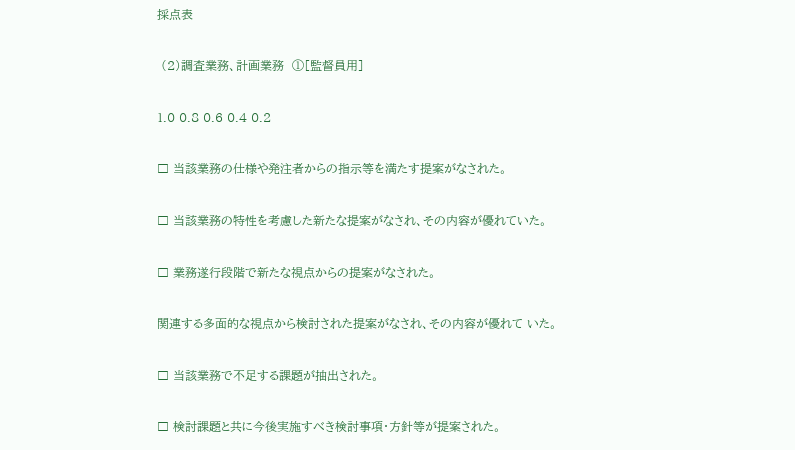採点表

 (2)調査業務、計画業務  ①[監督員用]

1.0 0.8 0.6 0.4 0.2

□ 当該業務の仕様や発注者からの指示等を満たす提案がなされた。

□ 当該業務の特性を考慮した新たな提案がなされ、その内容が優れていた。

□ 業務遂行段階で新たな視点からの提案がなされた。

関連する多面的な視点から検討された提案がなされ、その内容が優れて いた。

□ 当該業務で不足する課題が抽出された。

□ 検討課題と共に今後実施すべき検討事項・方針等が提案された。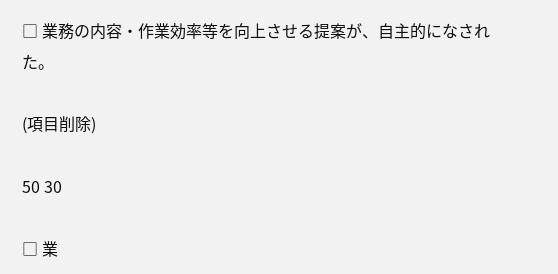□ 業務の内容・作業効率等を向上させる提案が、自主的になされた。

(項目削除)

50 30

□ 業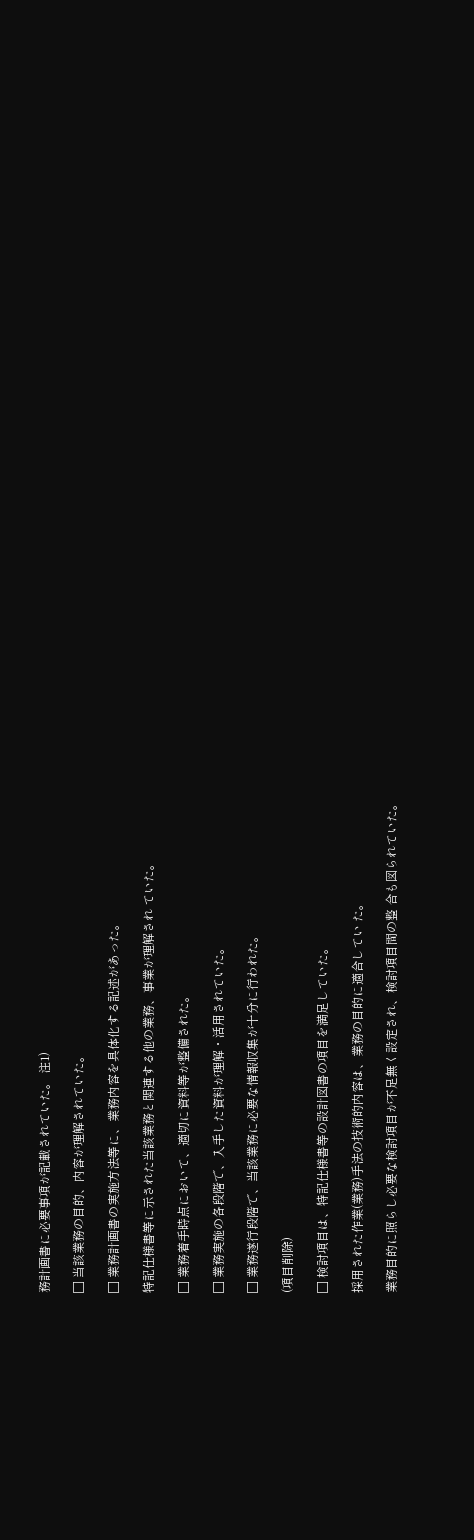務計画書に必要事項が記載されていた。 注1)

□ 当該業務の目的、内容が理解されていた。

□ 業務計画書の実施方法等に、業務内容を具体化する記述があった。

特記仕様書等に示された当該業務と関連する他の業務、事業が理解され ていた。

□ 業務着手時点において、適切に資料等が整備された。

□ 業務実施の各段階で、入手した資料が理解・活用されていた。

□ 業務遂行段階で、当該業務に必要な情報収集が十分に行われた。

(項目削除)

□ 検討項目は、特記仕様書等の設計図書の項目を満足していた。

採用された作業(業務)手法の技術的内容は、業務の目的に適合してい た。

業務目的に照らし必要な検討項目が不足無く設定され、検討項目間の整 合も図られていた。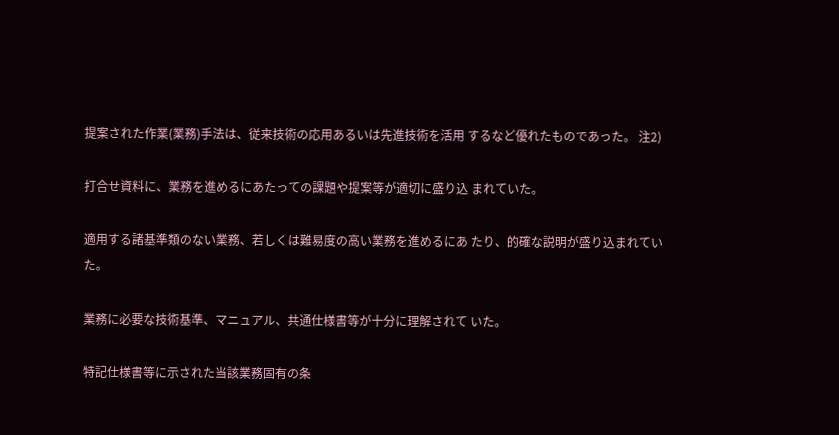提案された作業(業務)手法は、従来技術の応用あるいは先進技術を活用 するなど優れたものであった。 注2)

打合せ資料に、業務を進めるにあたっての課題や提案等が適切に盛り込 まれていた。

適用する諸基準類のない業務、若しくは難易度の高い業務を進めるにあ たり、的確な説明が盛り込まれていた。

業務に必要な技術基準、マニュアル、共通仕様書等が十分に理解されて いた。

特記仕様書等に示された当該業務固有の条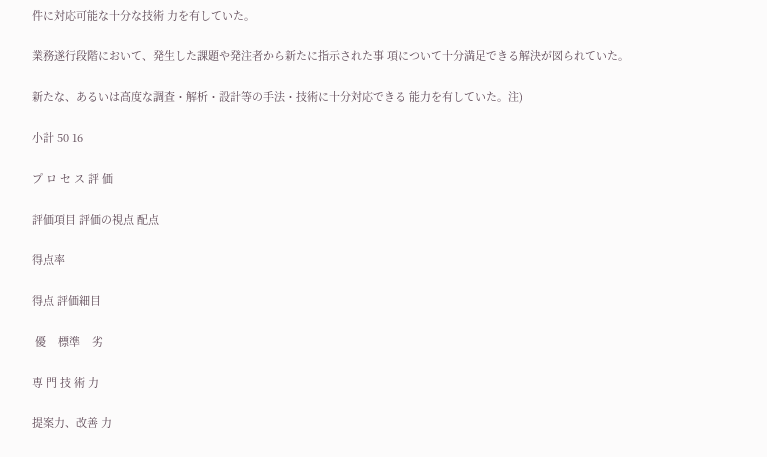件に対応可能な十分な技術 力を有していた。

業務遂行段階において、発生した課題や発注者から新たに指示された事 項について十分満足できる解決が図られていた。

新たな、あるいは高度な調査・解析・設計等の手法・技術に十分対応できる 能力を有していた。注)

小計 50 16

プ ロ セ ス 評 価

評価項目 評価の視点 配点

得点率

得点 評価細目

 優    標準    劣

専 門 技 術 力

提案力、改善 力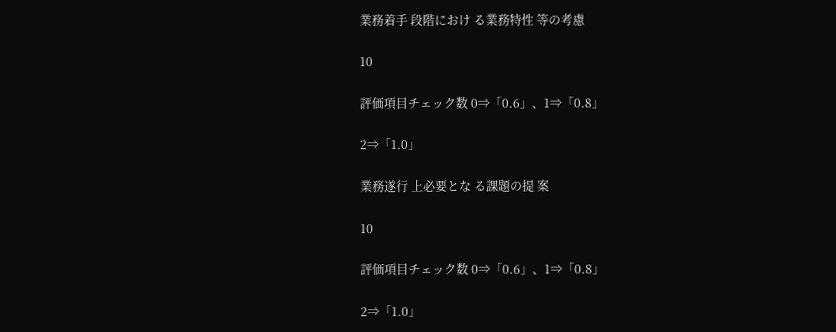業務着手 段階におけ る業務特性 等の考慮

10

評価項目チェック数 0⇒「0.6」、1⇒「0.8」

2⇒「1.0」

業務遂行 上必要とな る課題の提 案

10

評価項目チェック数 0⇒「0.6」、1⇒「0.8」

2⇒「1.0」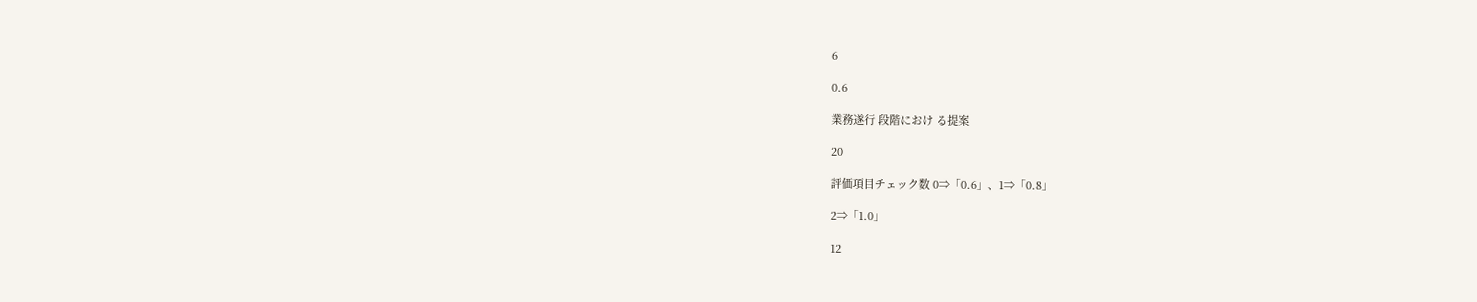6

0.6

業務遂行 段階におけ る提案

20

評価項目チェック数 0⇒「0.6」、1⇒「0.8」

2⇒「1.0」

12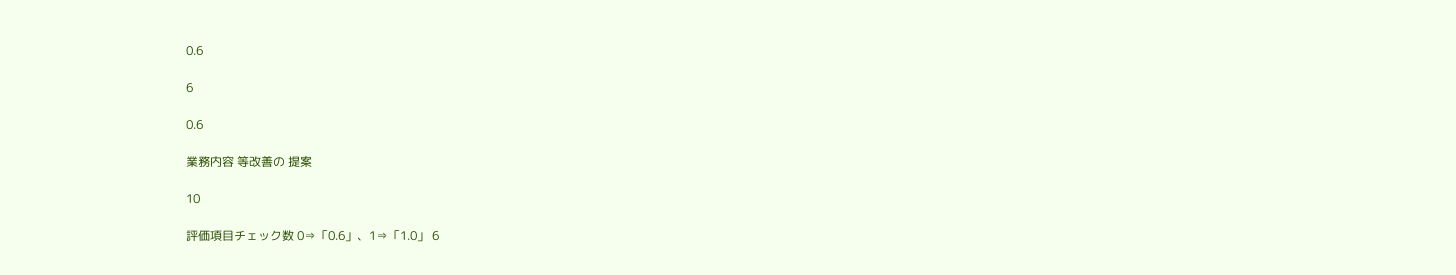0.6

6

0.6

業務内容 等改善の 提案

10

評価項目チェック数 0⇒「0.6」、1⇒「1.0」 6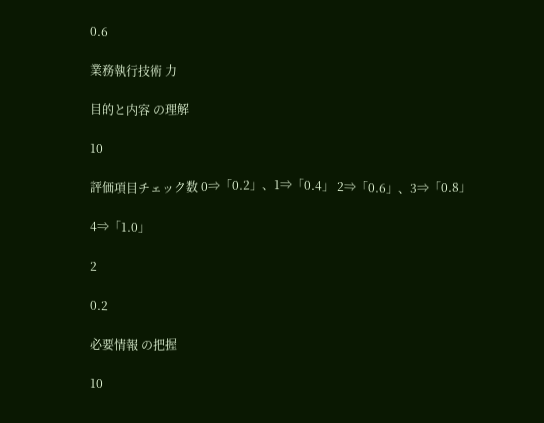0.6

業務執行技術 力

目的と内容 の理解

10

評価項目チェック数 0⇒「0.2」、1⇒「0.4」 2⇒「0.6」、3⇒「0.8」

4⇒「1.0」

2

0.2

必要情報 の把握

10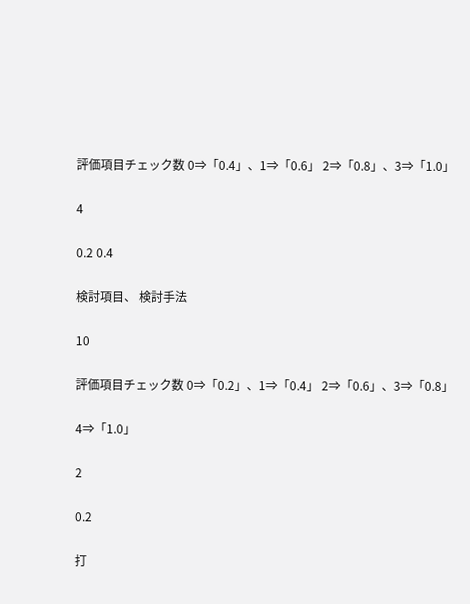評価項目チェック数 0⇒「0.4」、1⇒「0.6」 2⇒「0.8」、3⇒「1.0」

4

0.2 0.4

検討項目、 検討手法

10

評価項目チェック数 0⇒「0.2」、1⇒「0.4」 2⇒「0.6」、3⇒「0.8」

4⇒「1.0」

2

0.2

打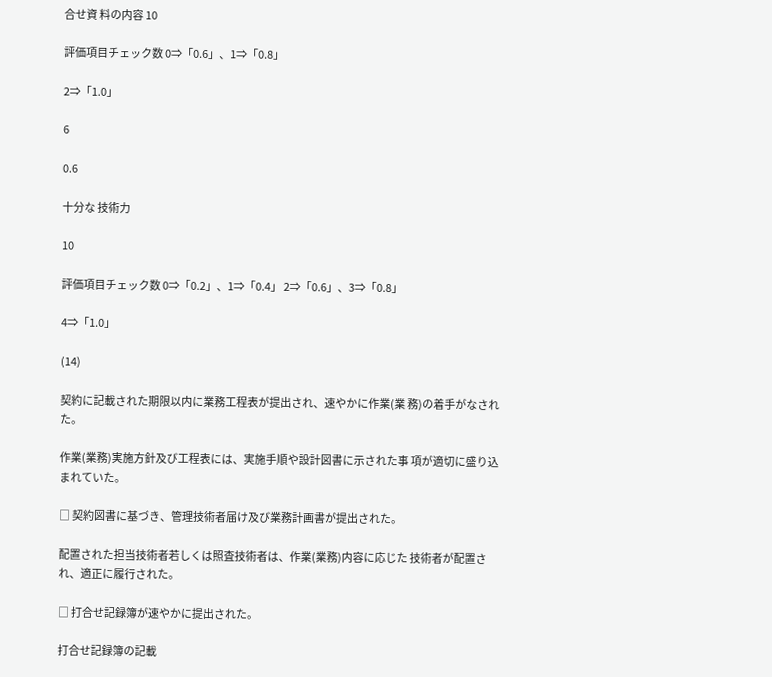合せ資 料の内容 10

評価項目チェック数 0⇒「0.6」、1⇒「0.8」

2⇒「1.0」

6

0.6

十分な 技術力

10

評価項目チェック数 0⇒「0.2」、1⇒「0.4」 2⇒「0.6」、3⇒「0.8」

4⇒「1.0」

(14)

契約に記載された期限以内に業務工程表が提出され、速やかに作業(業 務)の着手がなされた。

作業(業務)実施方針及び工程表には、実施手順や設計図書に示された事 項が適切に盛り込まれていた。

□ 契約図書に基づき、管理技術者届け及び業務計画書が提出された。

配置された担当技術者若しくは照査技術者は、作業(業務)内容に応じた 技術者が配置され、適正に履行された。

□ 打合せ記録簿が速やかに提出された。

打合せ記録簿の記載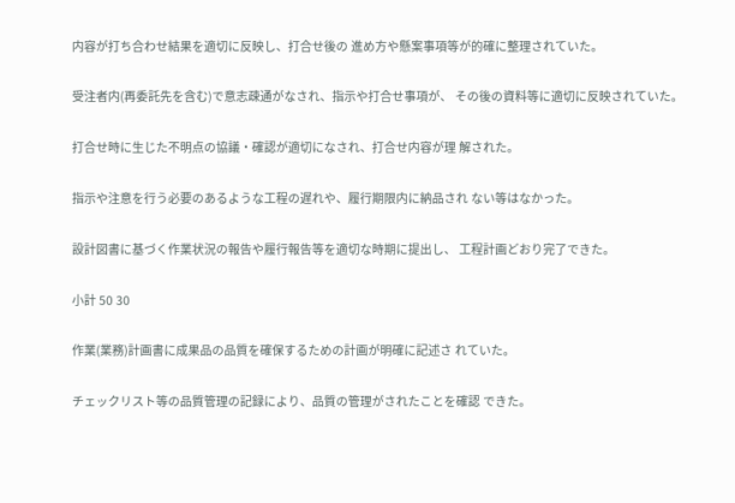内容が打ち合わせ結果を適切に反映し、打合せ後の 進め方や懸案事項等が的確に整理されていた。

受注者内(再委託先を含む)で意志疎通がなされ、指示や打合せ事項が、 その後の資料等に適切に反映されていた。

打合せ時に生じた不明点の協議・確認が適切になされ、打合せ内容が理 解された。

指示や注意を行う必要のあるような工程の遅れや、履行期限内に納品され ない等はなかった。

設計図書に基づく作業状況の報告や履行報告等を適切な時期に提出し、 工程計画どおり完了できた。

小計 50 30

作業(業務)計画書に成果品の品質を確保するための計画が明確に記述さ れていた。

チェックリスト等の品質管理の記録により、品質の管理がされたことを確認 できた。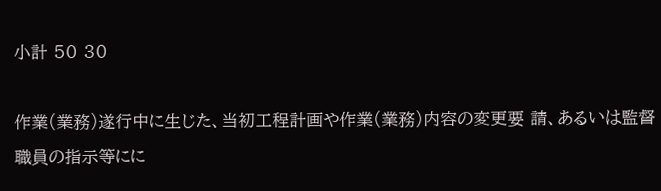小計 50 30

作業(業務)遂行中に生じた、当初工程計画や作業(業務)内容の変更要 請、あるいは監督職員の指示等にに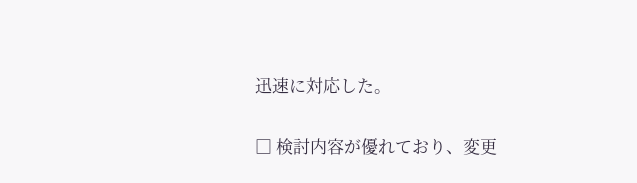迅速に対応した。

□ 検討内容が優れており、変更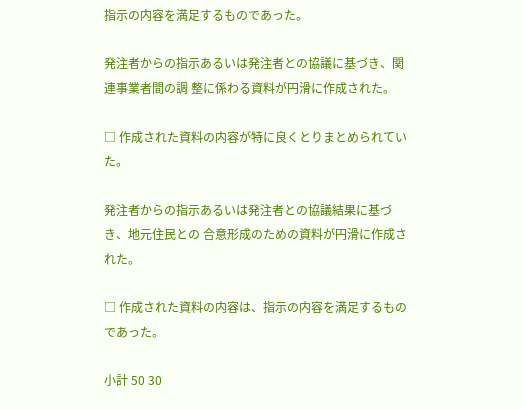指示の内容を満足するものであった。

発注者からの指示あるいは発注者との協議に基づき、関連事業者間の調 整に係わる資料が円滑に作成された。

□ 作成された資料の内容が特に良くとりまとめられていた。

発注者からの指示あるいは発注者との協議結果に基づき、地元住民との 合意形成のための資料が円滑に作成された。

□ 作成された資料の内容は、指示の内容を満足するものであった。

小計 50 30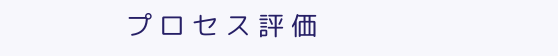プ ロ セ ス 評 価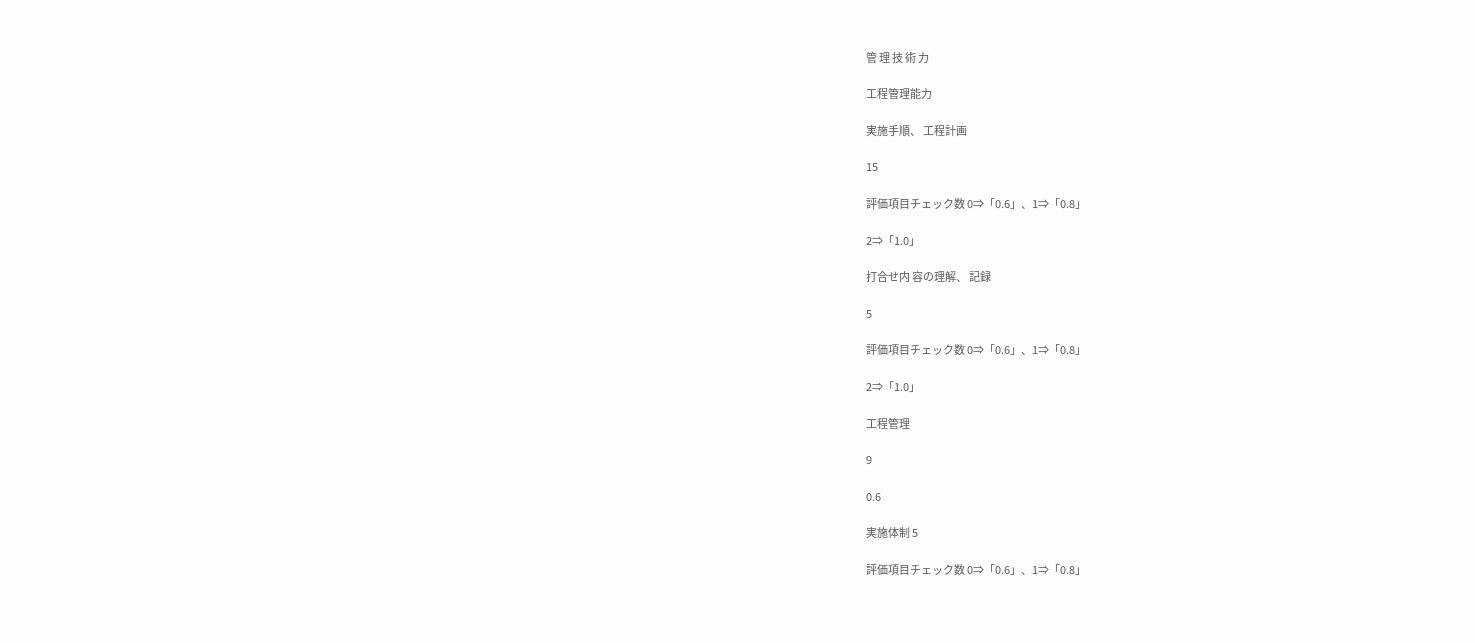管 理 技 術 力

工程管理能力

実施手順、 工程計画

15

評価項目チェック数 0⇒「0.6」、1⇒「0.8」

2⇒「1.0」

打合せ内 容の理解、 記録

5

評価項目チェック数 0⇒「0.6」、1⇒「0.8」

2⇒「1.0」

工程管理

9

0.6

実施体制 5

評価項目チェック数 0⇒「0.6」、1⇒「0.8」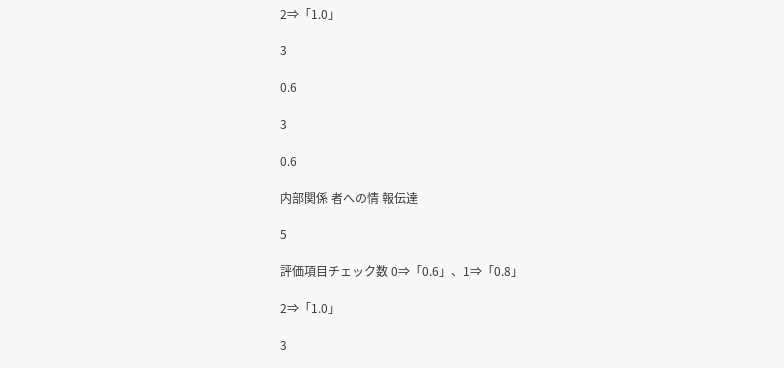2⇒「1.0」

3

0.6

3

0.6

内部関係 者への情 報伝達

5

評価項目チェック数 0⇒「0.6」、1⇒「0.8」

2⇒「1.0」

3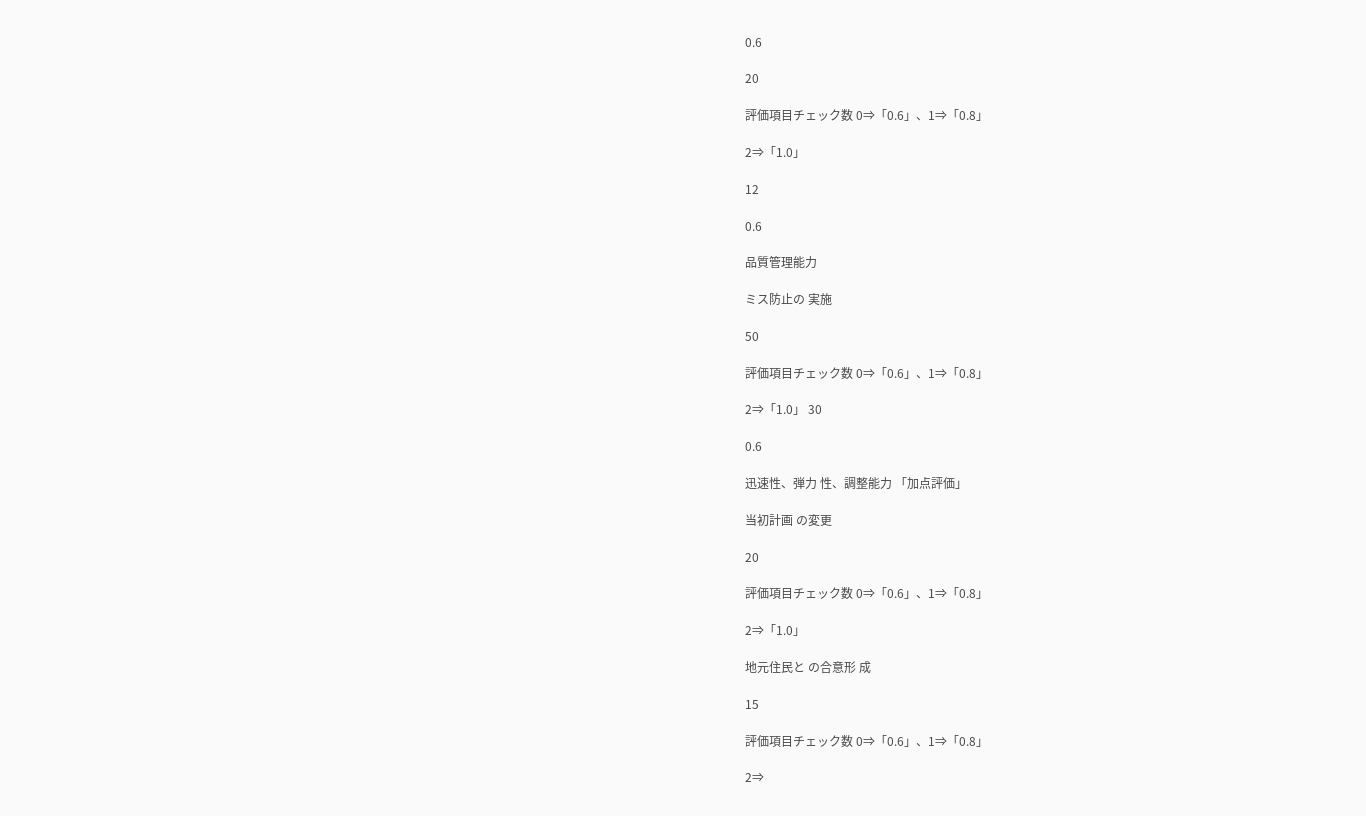0.6

20

評価項目チェック数 0⇒「0.6」、1⇒「0.8」

2⇒「1.0」

12

0.6

品質管理能力

ミス防止の 実施

50

評価項目チェック数 0⇒「0.6」、1⇒「0.8」

2⇒「1.0」 30

0.6

迅速性、弾力 性、調整能力 「加点評価」

当初計画 の変更

20

評価項目チェック数 0⇒「0.6」、1⇒「0.8」

2⇒「1.0」

地元住民と の合意形 成

15

評価項目チェック数 0⇒「0.6」、1⇒「0.8」

2⇒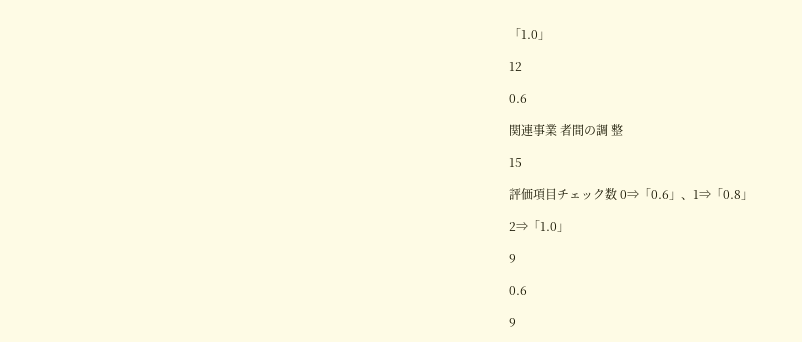「1.0」

12

0.6

関連事業 者間の調 整

15

評価項目チェック数 0⇒「0.6」、1⇒「0.8」

2⇒「1.0」

9

0.6

9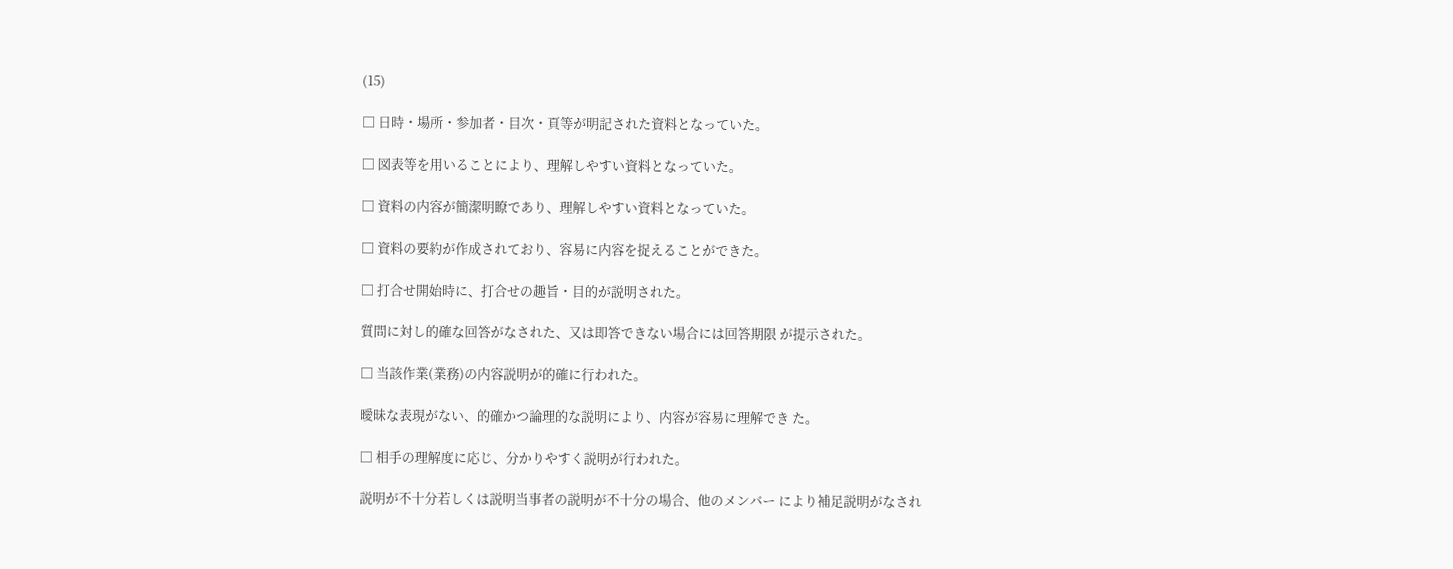(15)

□ 日時・場所・参加者・目次・頁等が明記された資料となっていた。

□ 図表等を用いることにより、理解しやすい資料となっていた。

□ 資料の内容が簡潔明瞭であり、理解しやすい資料となっていた。

□ 資料の要約が作成されており、容易に内容を捉えることができた。

□ 打合せ開始時に、打合せの趣旨・目的が説明された。

質問に対し的確な回答がなされた、又は即答できない場合には回答期限 が提示された。

□ 当該作業(業務)の内容説明が的確に行われた。

曖昧な表現がない、的確かつ論理的な説明により、内容が容易に理解でき た。

□ 相手の理解度に応じ、分かりやすく説明が行われた。

説明が不十分若しくは説明当事者の説明が不十分の場合、他のメンバー により補足説明がなされ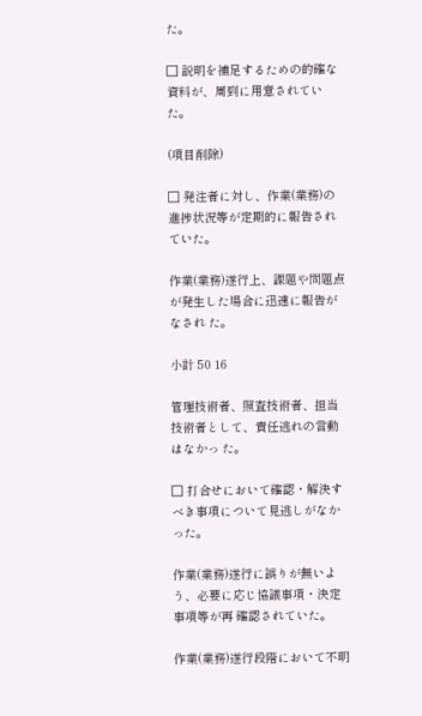た。

□ 説明を補足するための的確な資料が、周到に用意されていた。

(項目削除)

□ 発注者に対し、作業(業務)の進捗状況等が定期的に報告されていた。

作業(業務)遂行上、課題や問題点が発生した場合に迅速に報告がなされ た。

小計 50 16

管理技術者、照査技術者、担当技術者として、責任逃れの言動はなかっ た。

□ 打合せにおいて確認・解決すべき事項について見逃しがなかった。

作業(業務)遂行に誤りが無いよう、必要に応じ協議事項・決定事項等が再 確認されていた。

作業(業務)遂行段階において不明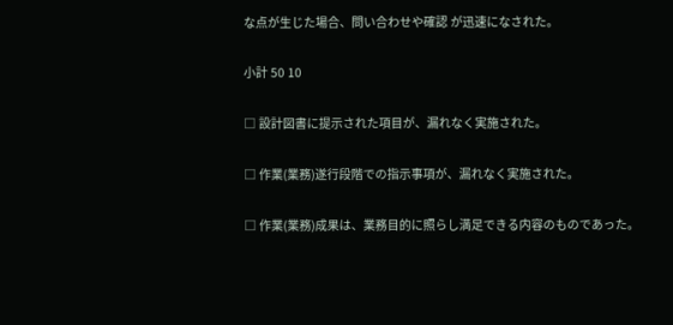な点が生じた場合、問い合わせや確認 が迅速になされた。

小計 50 10

□ 設計図書に提示された項目が、漏れなく実施された。

□ 作業(業務)遂行段階での指示事項が、漏れなく実施された。

□ 作業(業務)成果は、業務目的に照らし満足できる内容のものであった。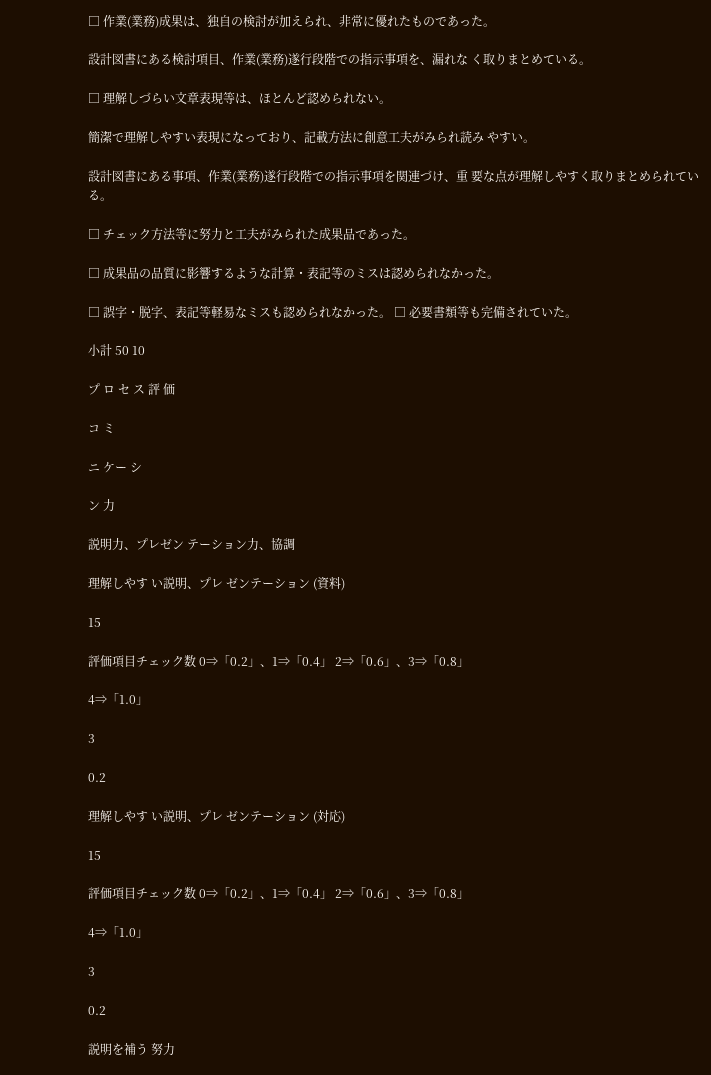□ 作業(業務)成果は、独自の検討が加えられ、非常に優れたものであった。

設計図書にある検討項目、作業(業務)遂行段階での指示事項を、漏れな く取りまとめている。

□ 理解しづらい文章表現等は、ほとんど認められない。

簡潔で理解しやすい表現になっており、記載方法に創意工夫がみられ読み やすい。

設計図書にある事項、作業(業務)遂行段階での指示事項を関連づけ、重 要な点が理解しやすく取りまとめられている。

□ チェック方法等に努力と工夫がみられた成果品であった。

□ 成果品の品質に影響するような計算・表記等のミスは認められなかった。

□ 誤字・脱字、表記等軽易なミスも認められなかった。 □ 必要書類等も完備されていた。

小計 50 10

プ ロ セ ス 評 価

コ ミ

ニ ケー シ

ン 力

説明力、プレゼン テーション力、協調

理解しやす い説明、プレ ゼンテーション (資料)

15

評価項目チェック数 0⇒「0.2」、1⇒「0.4」 2⇒「0.6」、3⇒「0.8」

4⇒「1.0」

3

0.2

理解しやす い説明、プレ ゼンテーション (対応)

15

評価項目チェック数 0⇒「0.2」、1⇒「0.4」 2⇒「0.6」、3⇒「0.8」

4⇒「1.0」

3

0.2

説明を補う 努力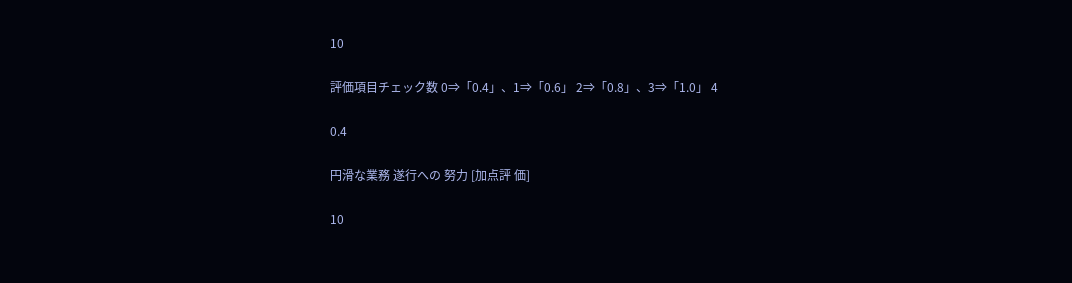10

評価項目チェック数 0⇒「0.4」、1⇒「0.6」 2⇒「0.8」、3⇒「1.0」 4

0.4

円滑な業務 遂行への 努力 [加点評 価]

10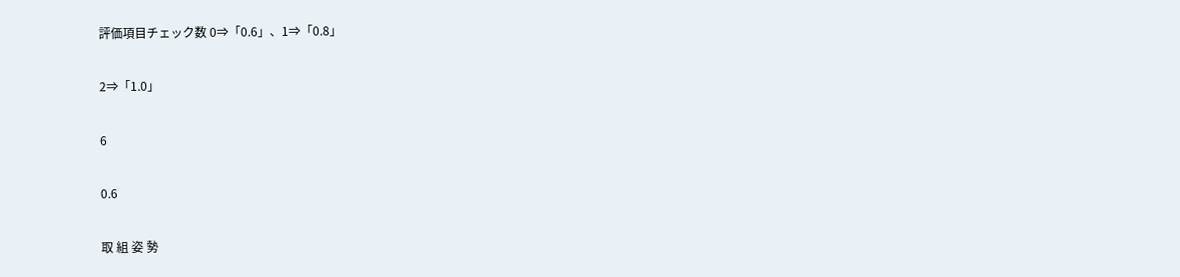評価項目チェック数 0⇒「0.6」、1⇒「0.8」

2⇒「1.0」

6

0.6

取 組 姿 勢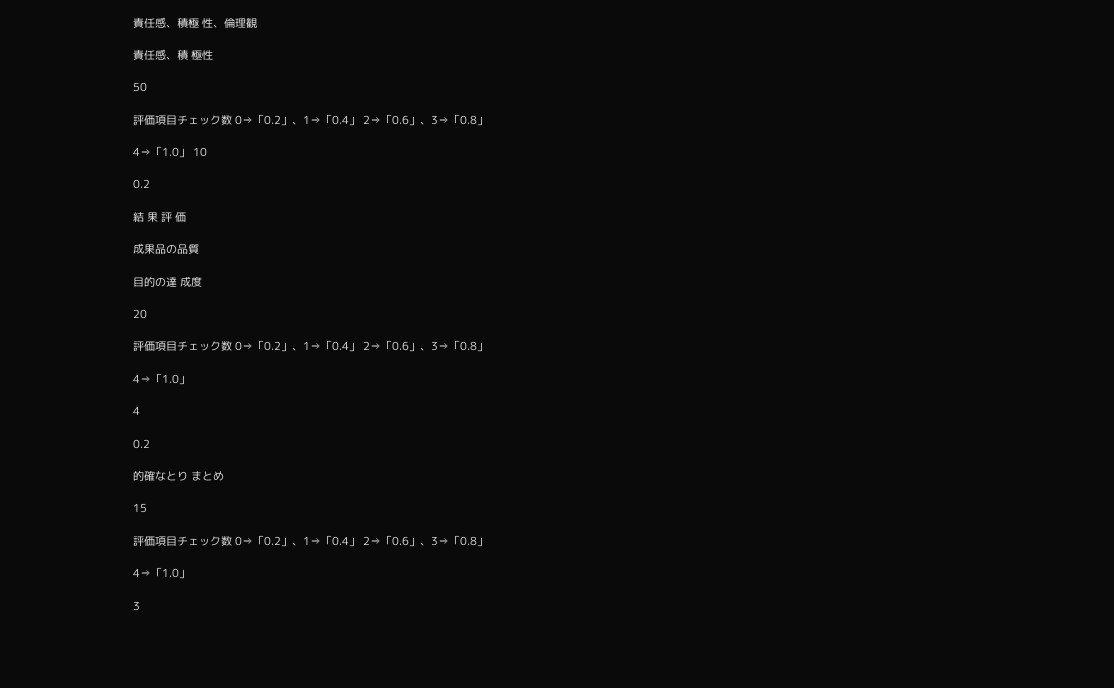責任感、積極 性、倫理観

責任感、積 極性

50

評価項目チェック数 0⇒「0.2」、1⇒「0.4」 2⇒「0.6」、3⇒「0.8」

4⇒「1.0」 10

0.2

結 果 評 価

成果品の品質

目的の達 成度

20

評価項目チェック数 0⇒「0.2」、1⇒「0.4」 2⇒「0.6」、3⇒「0.8」

4⇒「1.0」

4

0.2

的確なとり まとめ

15

評価項目チェック数 0⇒「0.2」、1⇒「0.4」 2⇒「0.6」、3⇒「0.8」

4⇒「1.0」

3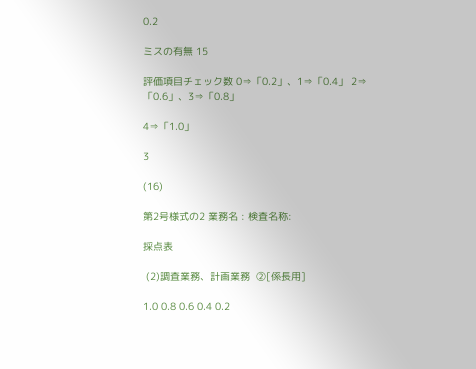0.2

ミスの有無 15

評価項目チェック数 0⇒「0.2」、1⇒「0.4」 2⇒「0.6」、3⇒「0.8」

4⇒「1.0」

3

(16)

第2号様式の2 業務名 : 検査名称:

採点表

 (2)調査業務、計画業務  ②[係長用]

1.0 0.8 0.6 0.4 0.2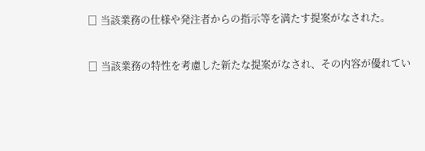□ 当該業務の仕様や発注者からの指示等を満たす提案がなされた。

□ 当該業務の特性を考慮した新たな提案がなされ、その内容が優れてい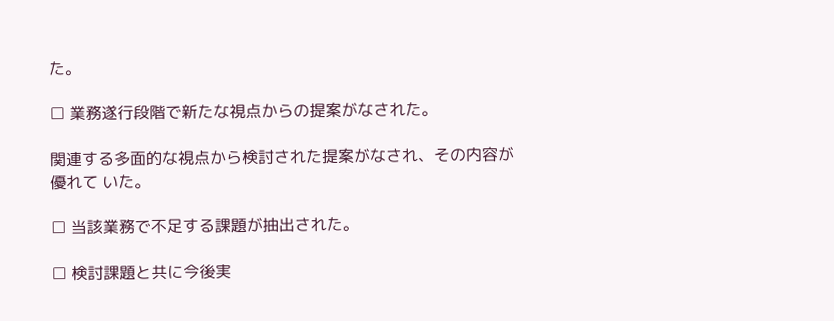た。

□ 業務遂行段階で新たな視点からの提案がなされた。

関連する多面的な視点から検討された提案がなされ、その内容が優れて いた。

□ 当該業務で不足する課題が抽出された。

□ 検討課題と共に今後実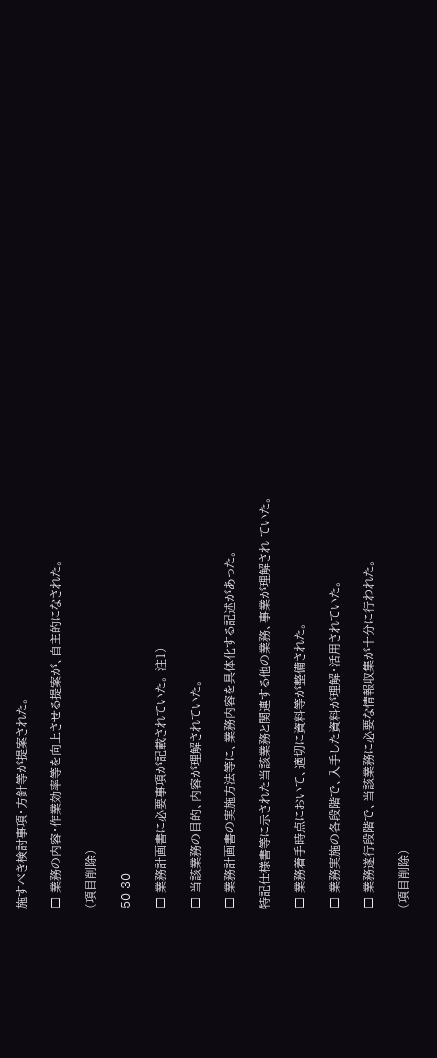施すべき検討事項・方針等が提案された。

□ 業務の内容・作業効率等を向上させる提案が、自主的になされた。

(項目削除)

50 30

□ 業務計画書に必要事項が記載されていた。 注1)

□ 当該業務の目的、内容が理解されていた。

□ 業務計画書の実施方法等に、業務内容を具体化する記述があった。

特記仕様書等に示された当該業務と関連する他の業務、事業が理解され ていた。

□ 業務着手時点において、適切に資料等が整備された。

□ 業務実施の各段階で、入手した資料が理解・活用されていた。

□ 業務遂行段階で、当該業務に必要な情報収集が十分に行われた。

(項目削除)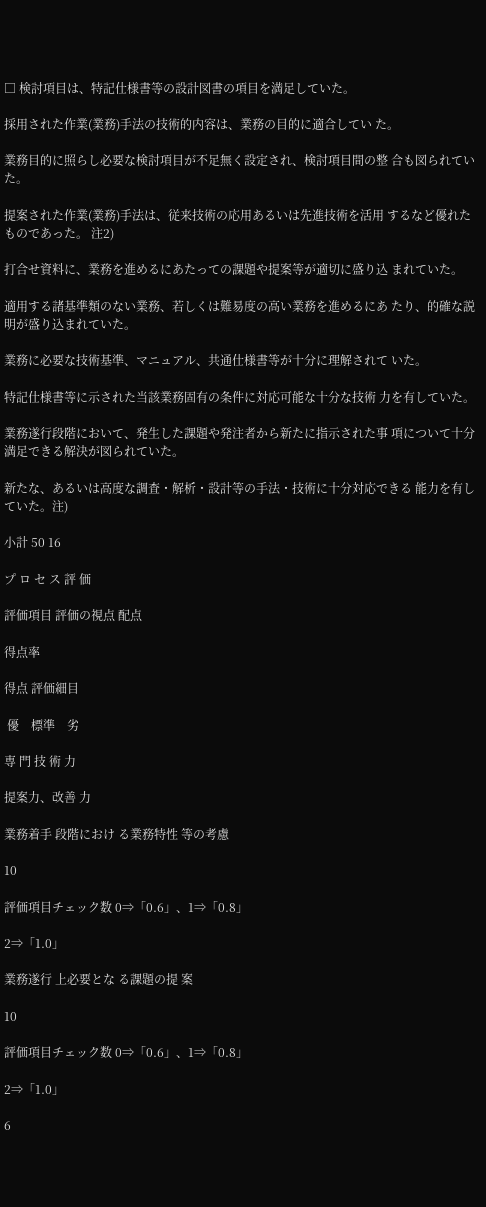□ 検討項目は、特記仕様書等の設計図書の項目を満足していた。

採用された作業(業務)手法の技術的内容は、業務の目的に適合してい た。

業務目的に照らし必要な検討項目が不足無く設定され、検討項目間の整 合も図られていた。

提案された作業(業務)手法は、従来技術の応用あるいは先進技術を活用 するなど優れたものであった。 注2)

打合せ資料に、業務を進めるにあたっての課題や提案等が適切に盛り込 まれていた。

適用する諸基準類のない業務、若しくは難易度の高い業務を進めるにあ たり、的確な説明が盛り込まれていた。

業務に必要な技術基準、マニュアル、共通仕様書等が十分に理解されて いた。

特記仕様書等に示された当該業務固有の条件に対応可能な十分な技術 力を有していた。

業務遂行段階において、発生した課題や発注者から新たに指示された事 項について十分満足できる解決が図られていた。

新たな、あるいは高度な調査・解析・設計等の手法・技術に十分対応できる 能力を有していた。注)

小計 50 16

プ ロ セ ス 評 価

評価項目 評価の視点 配点

得点率

得点 評価細目

 優    標準    劣

専 門 技 術 力

提案力、改善 力

業務着手 段階におけ る業務特性 等の考慮

10

評価項目チェック数 0⇒「0.6」、1⇒「0.8」

2⇒「1.0」

業務遂行 上必要とな る課題の提 案

10

評価項目チェック数 0⇒「0.6」、1⇒「0.8」

2⇒「1.0」

6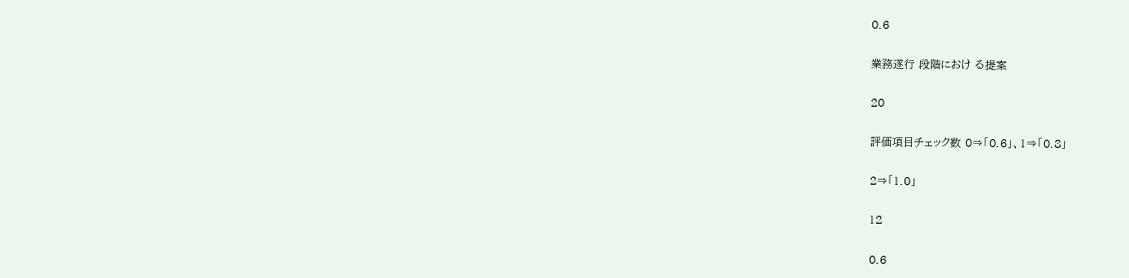0.6

業務遂行 段階におけ る提案

20

評価項目チェック数 0⇒「0.6」、1⇒「0.8」

2⇒「1.0」

12

0.6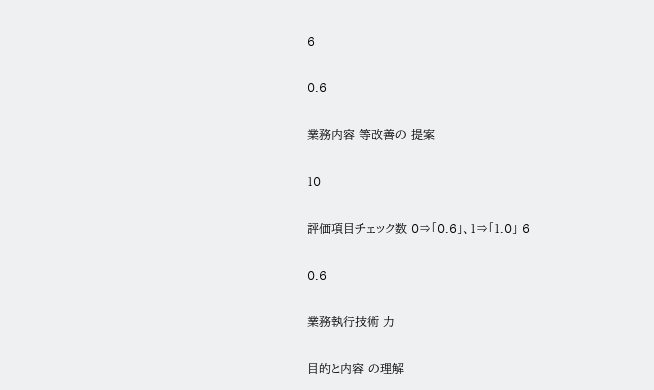6

0.6

業務内容 等改善の 提案

10

評価項目チェック数 0⇒「0.6」、1⇒「1.0」 6

0.6

業務執行技術 力

目的と内容 の理解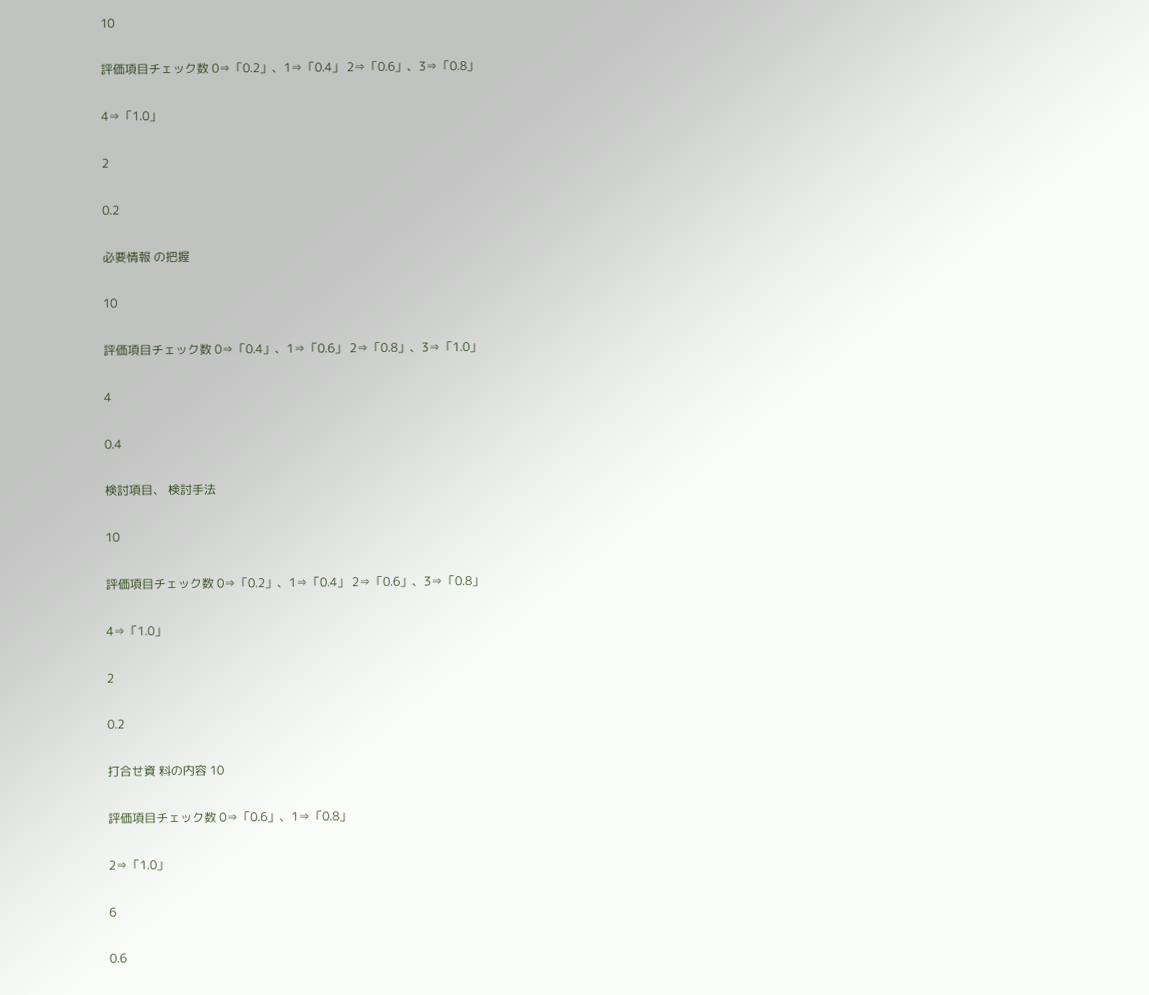10

評価項目チェック数 0⇒「0.2」、1⇒「0.4」 2⇒「0.6」、3⇒「0.8」

4⇒「1.0」

2

0.2

必要情報 の把握

10

評価項目チェック数 0⇒「0.4」、1⇒「0.6」 2⇒「0.8」、3⇒「1.0」

4

0.4

検討項目、 検討手法

10

評価項目チェック数 0⇒「0.2」、1⇒「0.4」 2⇒「0.6」、3⇒「0.8」

4⇒「1.0」

2

0.2

打合せ資 料の内容 10

評価項目チェック数 0⇒「0.6」、1⇒「0.8」

2⇒「1.0」

6

0.6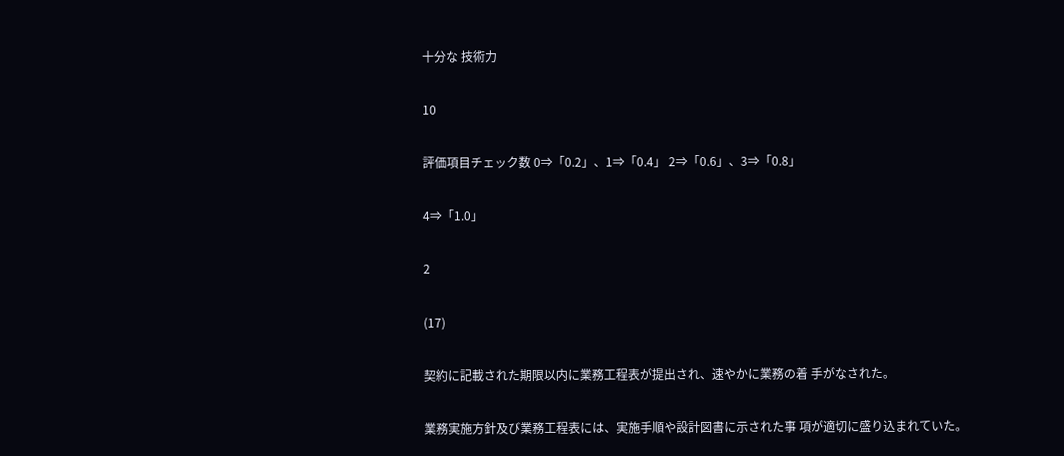十分な 技術力

10

評価項目チェック数 0⇒「0.2」、1⇒「0.4」 2⇒「0.6」、3⇒「0.8」

4⇒「1.0」

2

(17)

契約に記載された期限以内に業務工程表が提出され、速やかに業務の着 手がなされた。

業務実施方針及び業務工程表には、実施手順や設計図書に示された事 項が適切に盛り込まれていた。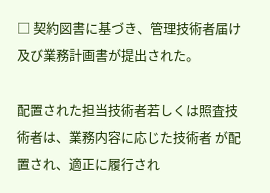□ 契約図書に基づき、管理技術者届け及び業務計画書が提出された。

配置された担当技術者若しくは照査技術者は、業務内容に応じた技術者 が配置され、適正に履行され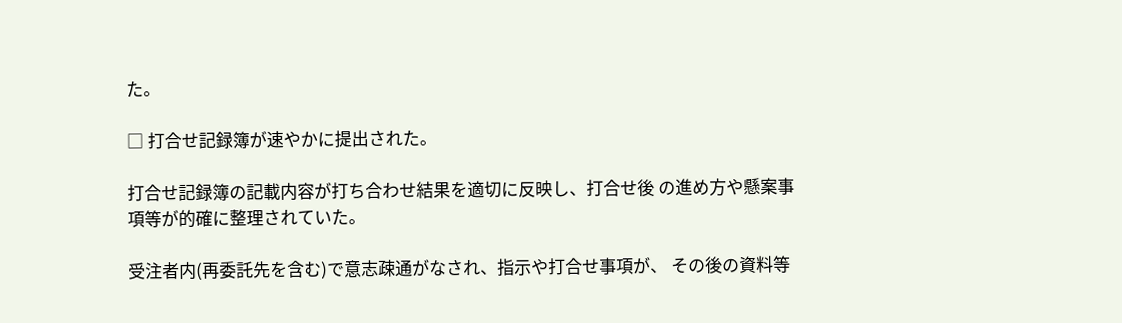た。

□ 打合せ記録簿が速やかに提出された。

打合せ記録簿の記載内容が打ち合わせ結果を適切に反映し、打合せ後 の進め方や懸案事項等が的確に整理されていた。

受注者内(再委託先を含む)で意志疎通がなされ、指示や打合せ事項が、 その後の資料等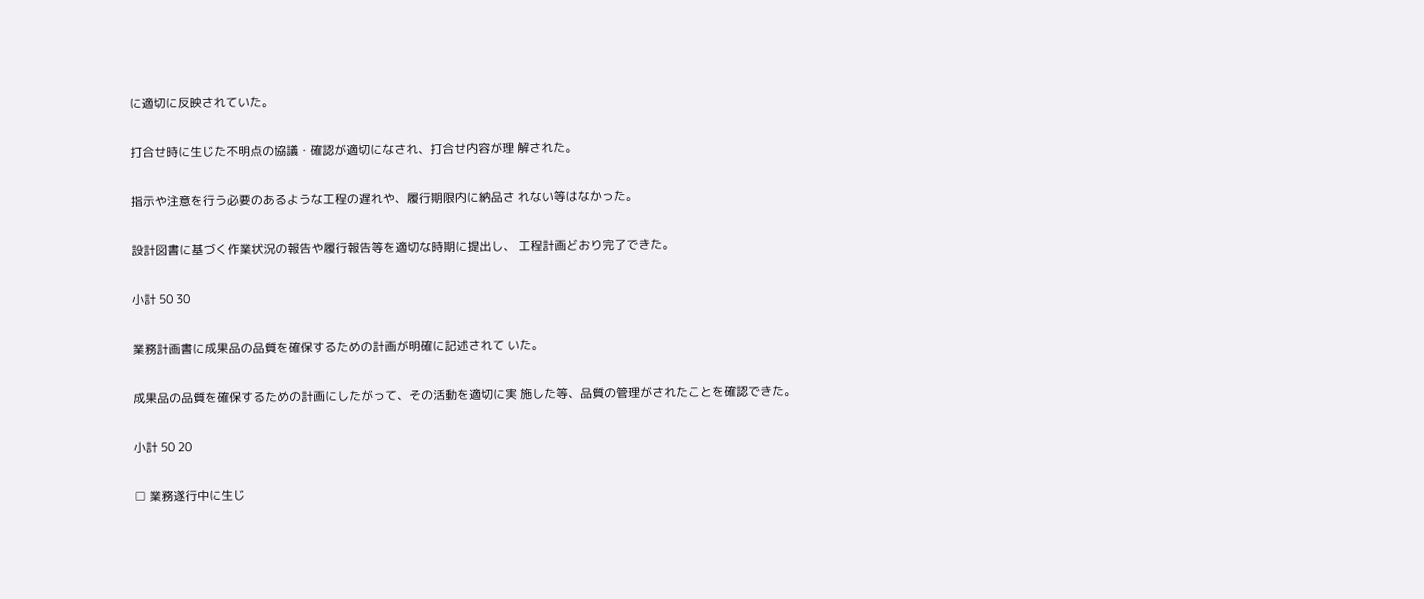に適切に反映されていた。

打合せ時に生じた不明点の協議・確認が適切になされ、打合せ内容が理 解された。

指示や注意を行う必要のあるような工程の遅れや、履行期限内に納品さ れない等はなかった。

設計図書に基づく作業状況の報告や履行報告等を適切な時期に提出し、 工程計画どおり完了できた。

小計 50 30

業務計画書に成果品の品質を確保するための計画が明確に記述されて いた。

成果品の品質を確保するための計画にしたがって、その活動を適切に実 施した等、品質の管理がされたことを確認できた。

小計 50 20

□ 業務遂行中に生じ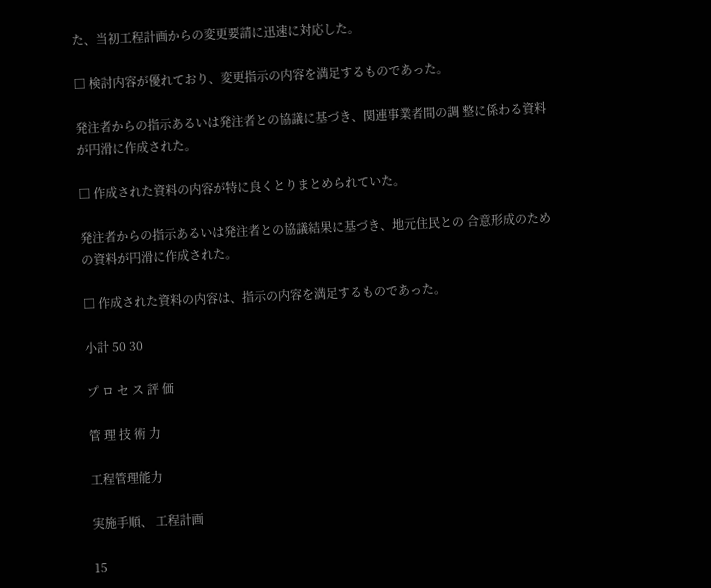た、当初工程計画からの変更要請に迅速に対応した。

□ 検討内容が優れており、変更指示の内容を満足するものであった。

発注者からの指示あるいは発注者との協議に基づき、関連事業者間の調 整に係わる資料が円滑に作成された。

□ 作成された資料の内容が特に良くとりまとめられていた。

発注者からの指示あるいは発注者との協議結果に基づき、地元住民との 合意形成のための資料が円滑に作成された。

□ 作成された資料の内容は、指示の内容を満足するものであった。

小計 50 30

プ ロ セ ス 評 価

管 理 技 術 力

工程管理能力

実施手順、 工程計画

15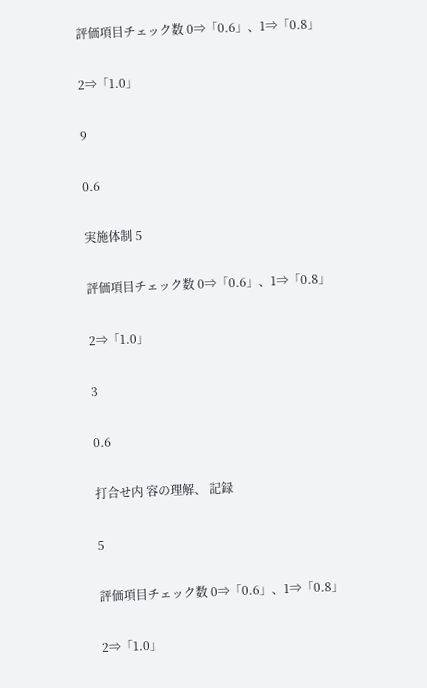評価項目チェック数 0⇒「0.6」、1⇒「0.8」

2⇒「1.0」

9

0.6

実施体制 5

評価項目チェック数 0⇒「0.6」、1⇒「0.8」

2⇒「1.0」

3

0.6

打合せ内 容の理解、 記録

5

評価項目チェック数 0⇒「0.6」、1⇒「0.8」

2⇒「1.0」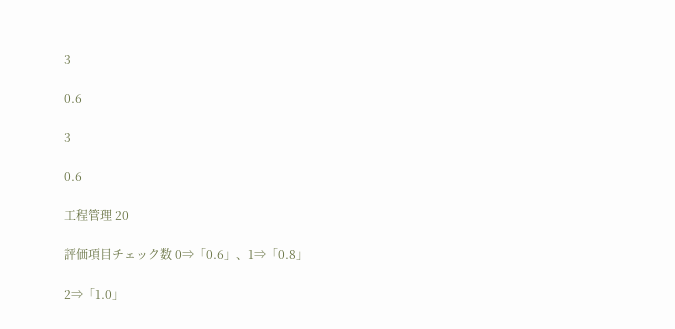3

0.6

3

0.6

工程管理 20

評価項目チェック数 0⇒「0.6」、1⇒「0.8」

2⇒「1.0」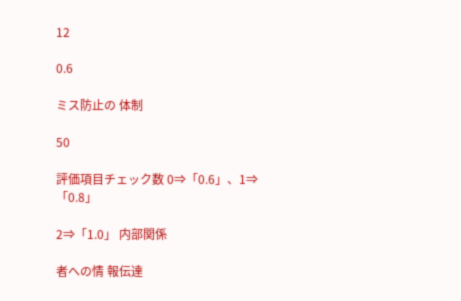12

0.6

ミス防止の 体制

50

評価項目チェック数 0⇒「0.6」、1⇒「0.8」

2⇒「1.0」 内部関係

者への情 報伝達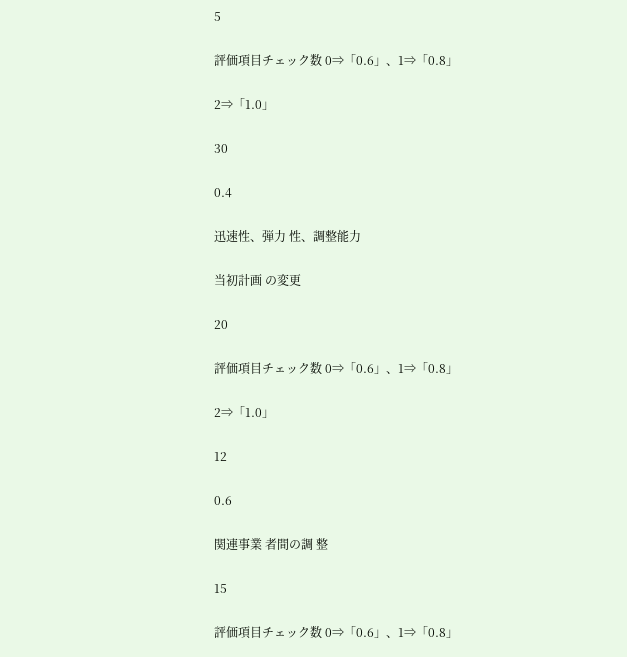5

評価項目チェック数 0⇒「0.6」、1⇒「0.8」

2⇒「1.0」

30

0.4

迅速性、弾力 性、調整能力

当初計画 の変更

20

評価項目チェック数 0⇒「0.6」、1⇒「0.8」

2⇒「1.0」

12

0.6

関連事業 者間の調 整

15

評価項目チェック数 0⇒「0.6」、1⇒「0.8」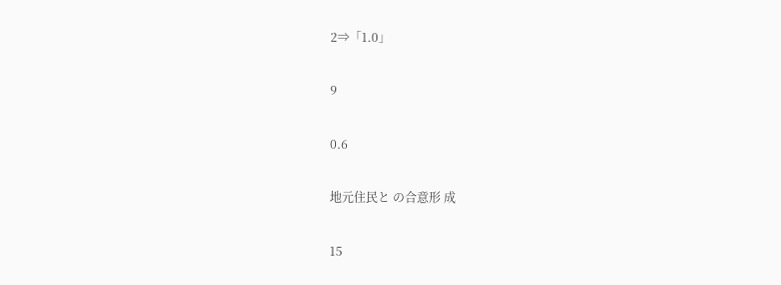2⇒「1.0」

9

0.6

地元住民と の合意形 成

15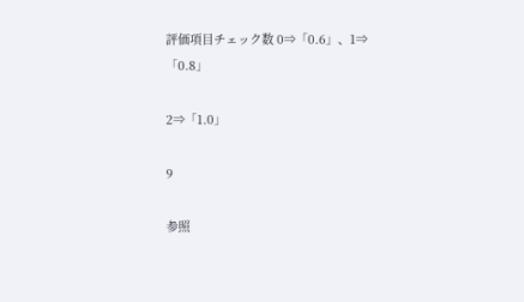評価項目チェック数 0⇒「0.6」、1⇒「0.8」

2⇒「1.0」

9

参照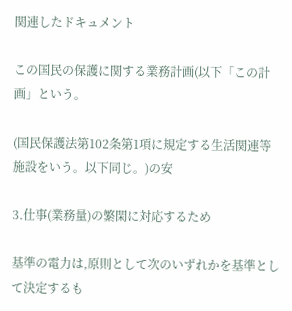関連したドキュメント

この国民の保護に関する業務計画(以下「この計画」という。

(国民保護法第102条第1項に規定する生活関連等施設をいう。以下同じ。)の安

3.仕事(業務量)の繁閑に対応するため

基準の電力は,原則として次のいずれかを基準として決定するも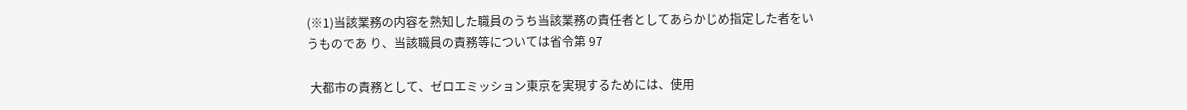(※1)当該業務の内容を熟知した職員のうち当該業務の責任者としてあらかじめ指定した者をいうものであ り、当該職員の責務等については省令第 97

 大都市の責務として、ゼロエミッション東京を実現するためには、使用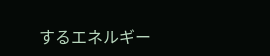するエネルギー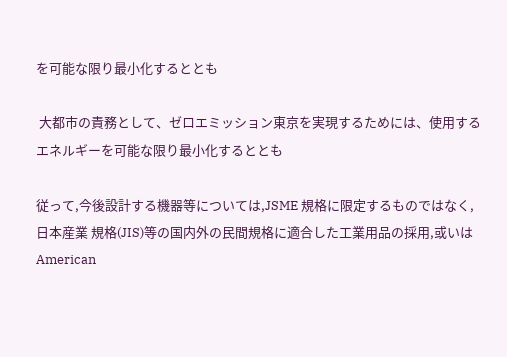を可能な限り最小化するととも

 大都市の責務として、ゼロエミッション東京を実現するためには、使用するエネルギーを可能な限り最小化するととも

従って,今後設計する機器等については,JSME 規格に限定するものではなく,日本産業 規格(JIS)等の国内外の民間規格に適合した工業用品の採用,或いは American